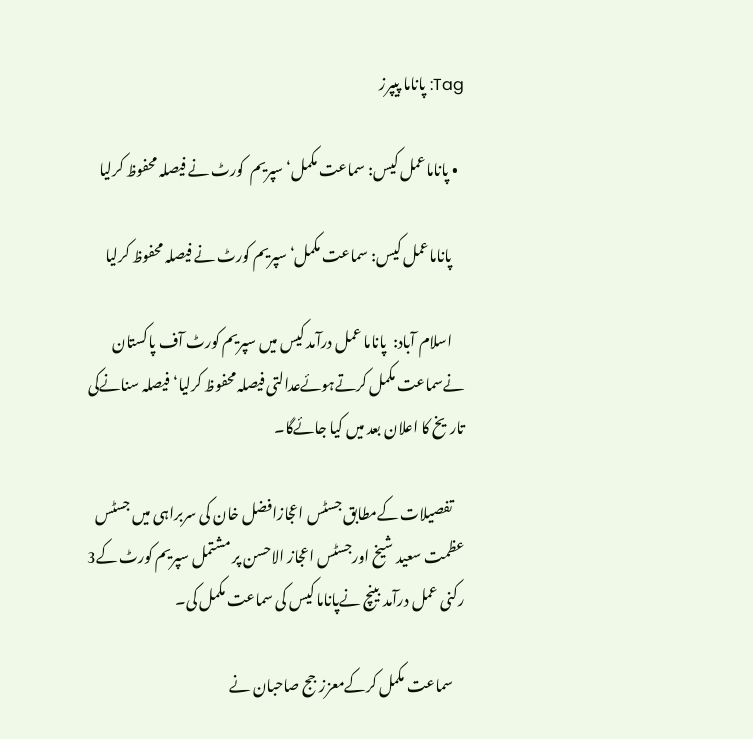Tag: پاناما پیپرز

  • پاناماعمل کیس: سماعت مکمل‘ سپریم  کورٹ نے فیصلہ محفوظ کرلیا

    پاناماعمل کیس: سماعت مکمل‘ سپریم کورٹ نے فیصلہ محفوظ کرلیا

    اسلام آباد:  پاناما عمل درآمد کیس میں سپریم کورٹ آف پاکستان نےسماعت مکمل کرتےہوئےعدالتی فیصلہ محفوظ کرلیا‘ فیصلہ سنانےکی تاریخ کا اعلان بعد میں کیا جائےگا۔

    تفصیلات کےمطابق جسٹس اعجازافضل خان کی سربراہی میں جسٹس عظمت سعید شیخ اورجسٹس اعجاز الاحسن پر مشتمل سپریم کورٹ کے3 رکنی عمل درآمد بینچ نےپاناما کیس کی سماعت مکمل کی۔

    سماعت مکمل کرکےمعزز جج صاحبان نے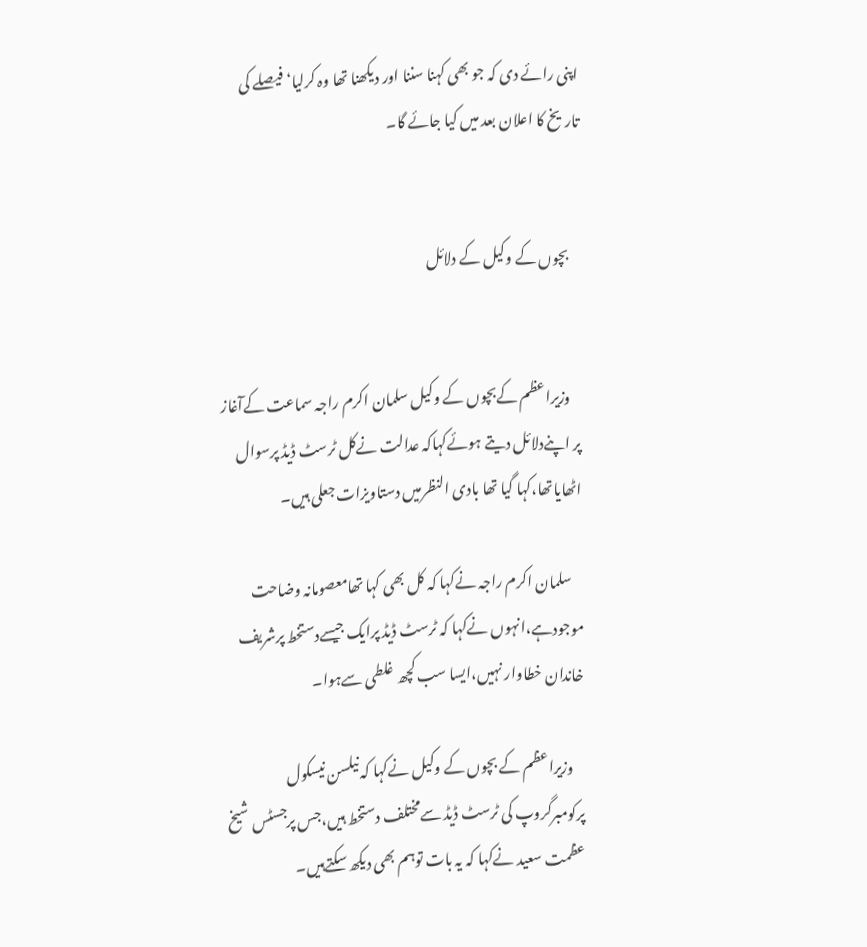اپنی رائے دی کہ جو بھی کہنا سننا اور دیکھنا تھا وہ کرلیا‘ فیصلے کی تاریخ کا اعلان بعد میں کیا جائے گا۔


    بچوں کے وکیل کے دلائل


    وزیراعظم کےبچوں کے وکیل سلمان اکرم راجہ سماعت کےآغاز پر اپنےدلائل دیتے ہوئےکہاکہ عدالت نےکل ٹرسٹ ڈیڈ پرسوال اٹھایاتھا،کہا گیا تھا بادی النظرمیں دستاویزات جعلی ہیں۔

    سلمان اکرم راجہ نےکہا کہ کل بھی کہا تھامعصومانہ وضاحت موجودہے،انہوں نےکہا کہ ٹرسٹ ڈیڈ پرایک جیسےدستخط پرشریف خاندان خطاوار نہیں،ایسا سب کچھ غلطی سےہوا۔

    وزیراعظم کے بچوں کے وکیل نےکہا کہ نیلسن نیسکول پرکومبرگروپ کی ٹرسٹ ڈیڈ سےمختلف دستخط ہیں،جس پرجسٹس شیخ عظمت سعید نےکہا کہ یہ بات توہم بھی دیکھ سکتےہیں۔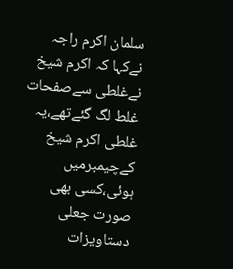سلمان اکرم راجہ نےکہا کہ اکرم شیخ نےغلطی سےصفحات غلط لگ گئےتھے،یہ غلطی اکرم شیخ کےچیمبرمیں ہوئی،کسی بھی صورت جعلی دستاویزات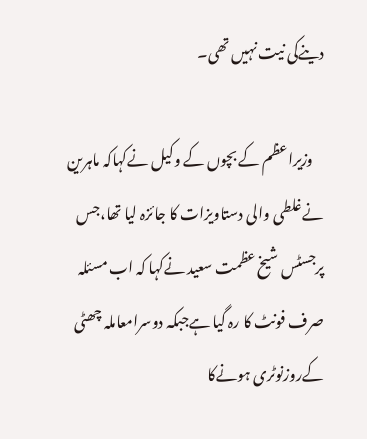دینےکی نیت نہیں تھی۔

    وزیراعظم کے بچوں کے وکیل نےکہاکہ ماہرین نےغلطی والی دستاویزات کا جائزہ لیا تھا،جس پرجسٹس شیخ عظمت سعید نےکہا کہ اب مسئلہ صرف فونٹ کا رہ گیا ہےجبکہ دوسرامعاملہ چھٹی کےروزنوٹری ہونےکا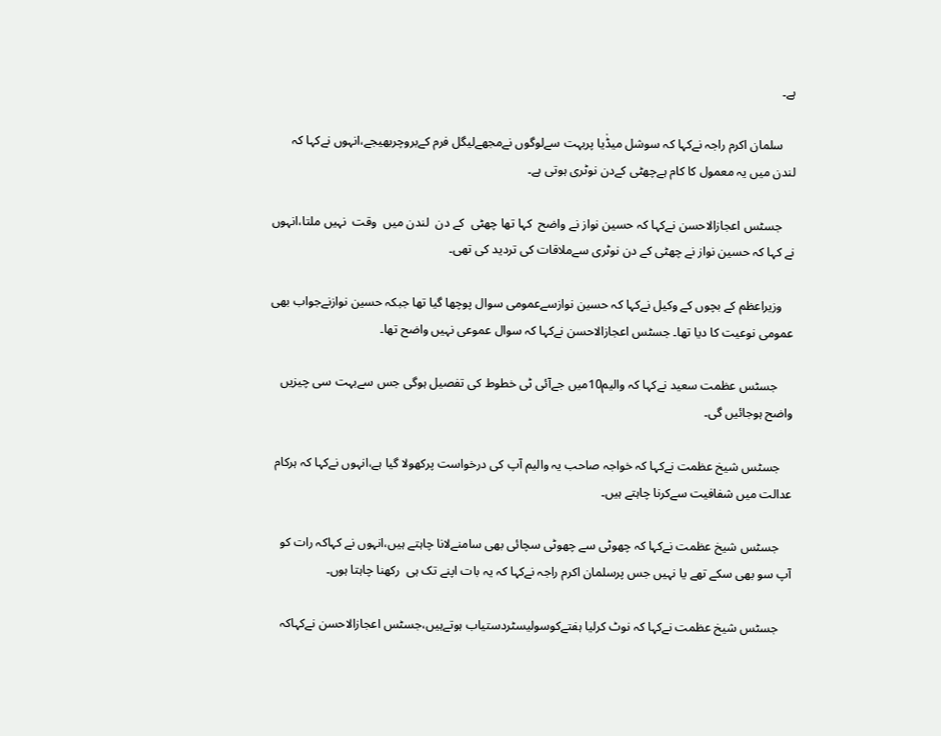ہے۔

    سلمان اکرم راجہ نےکہا کہ سوشل میڈٰیا پربہت سےلوگوں نےمجھےلیگل فرم کےبروچربھیجے،انہوں نےکہا کہ لندن میں یہ معمول کا کام ہےچھٹی کےدن نوٹری ہوتی ہے۔

    جسٹس اعجازالاحسن نےکہا کہ حسین نواز نے واضح  کہا تھا چھٹی  کے دن  لندن میں  وقت  نہیں ملتا،انہوں نے کہا کہ حسین نواز نے چھٹی کے دن نوٹری سےملاقات کی تردید کی تھی۔

    وزیراعظم کے بچوں کے وکیل نےکہا کہ حسین نوازسےعمومی سوال پوچھا گیا تھا جبکہ حسین نوازنےجواب بھی عمومی نوعیت کا دیا تھا۔ جسٹس اعجازالاحسن نےکہا کہ سوال عموعی نہیں واضح تھا۔

     جسٹس عظمت سعید نےکہا کہ والیم10میں جےآئی ٹی خطوط کی تفصیل ہوگی جس سےبہت سی چیزیں واضح ہوجائیں گی۔

    جسٹس شیخ عظمت نےکہا کہ خواجہ صاحب یہ والیم آپ کی درخواست پرکھولا گیا ہے،انہوں نےکہا کہ ہرکام عدالت میں شفافیت سےکرنا چاہتے ہیں۔

    جسٹس شیخ عظمت نےکہا کہ چھوٹی سے چھوٹی سچائی بھی سامنےلانا چاہتے ہیں،انہوں نے کہاکہ رات کو آپ سو بھی سکے تھے یا نہیں جس پرسلمان اکرم راجہ نےکہا کہ یہ بات اپنے تک ہی  رکھنا چاہتا ہوں۔

    جسٹس شیخ عظمت نےکہا کہ نوٹ کرلیا ہفتےکوسولیسٹردستیاب ہوتےہیں،جسٹس اعجازالاحسن نےکہاکہ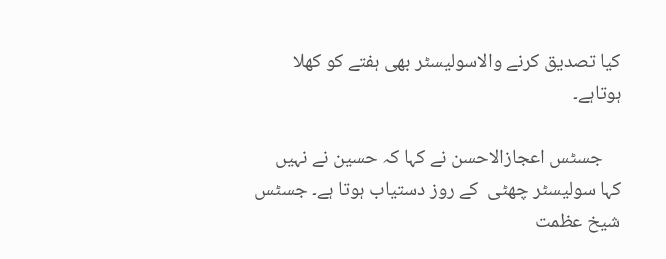کیا تصدیق کرنے والاسولیسٹر بھی ہفتے کو کھلا ہوتاہے۔

    جسٹس اعجازالاحسن نے کہا کہ حسین نے نہیں کہا سولیسٹر چھٹی  کے روز دستیاب ہوتا ہے۔ جسٹس شیخ عظمت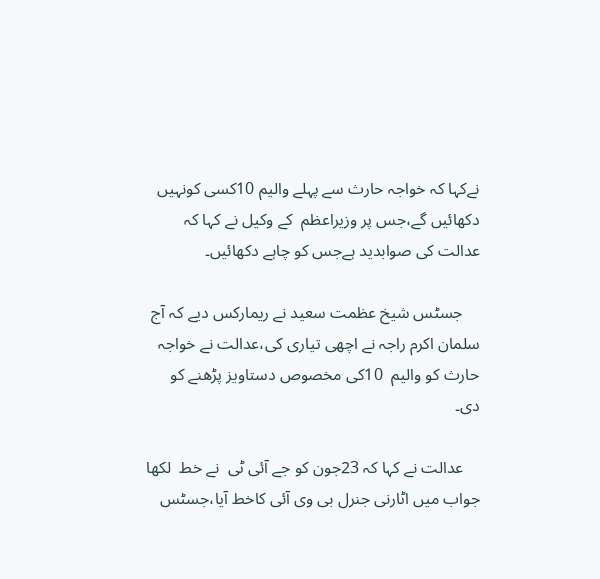نےکہا کہ خواجہ حارث سے پہلے والیم 10کسی کونہیں دکھائیں گے،جس پر وزیراعظم  کے وکیل نے کہا کہ عدالت کی صوابدید ہےجس کو چاہے دکھائیں۔

    جسٹس شیخ عظمت سعید نے ریمارکس دیے کہ آج سلمان اکرم راجہ نے اچھی تیاری کی،عدالت نے خواجہ حارث کو والیم  10کی مخصوص دستاویز پڑھنے کو دی۔

    عدالت نے کہا کہ 23جون کو جے آئی ٹی  نے خط  لکھا جواب میں اٹارنی جنرل بی وی آئی کاخط آیا،جسٹس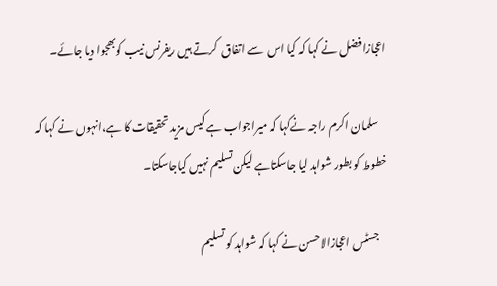اعجازافضل نے کہا کہ کیا اس  سے اتفاق  کرتے ہیں ریفرنس نیب کوبھجوا دیا جائے۔

    سلمان اکرم راجہ نےکہا کہ میراجواب ہے کیس مزید تحقیقات کا ہے،انہوں نے کہا کہ خطوط کو بطور شواہد لیا جاسکتاہے لیکن تسلیم نہیں کیاجاسکتا۔

    جسٹس اعجازالاحسن نے کہا کہ شواہد کو تسلیم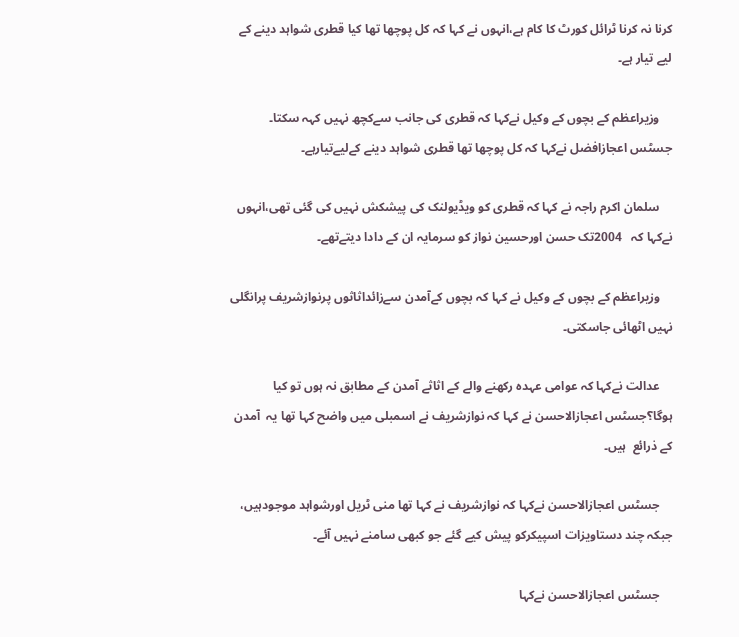کرنا نہ کرنا ٹرائل کورٹ کا کام ہے،انہوں نے کہا کہ کل پوچھا تھا کیا قطری شواہد دینے کے لیے تیار ہے۔

    وزیراعظم کے بچوں کے وکیل نےکہا کہ قطری کی جانب سےکچھ نہیں کہہ سکتا۔ جسٹس اعجازافضل نےکہا کہ کل پوچھا تھا قطری شواہد دینے کےلیےتیارہے۔

    سلمان اکرم راجہ نے کہا کہ قطری کو ویڈیولنک کی پیشکش نہیں کی گئی تھی،انہوں نےکہا کہ   2004تک حسن اورحسین نواز کو سرمایہ ان کے دادا دیتےتھے۔

    وزیراعظم کے بچوں کے وکیل نے کہا کہ بچوں کےآمدن سےزائداثاثوں پرنوازشریف پرانگلی نہیں اٹھائی جاسکتی۔

    عدالت نےکہا کہ عوامی عہدہ رکھنے والے کے اثاثے آمدن کے مطابق نہ ہوں تو کیا ہوگا؟جسٹس اعجازالاحسن نے کہا کہ نوازشریف نے اسمبلی میں واضح کہا تھا یہ  آمدن کے ذرائع  ہیں۔

    جسٹس اعجازالاحسن نےکہا کہ نوازشریف نے کہا تھا منی ٹریل اورشواہد موجودہیں، جبکہ چند دستاویزات اسپیکرکو پیش کیے گئے جو کبھی سامنے نہیں آئے۔

    جسٹس اعجازالاحسن نےکہا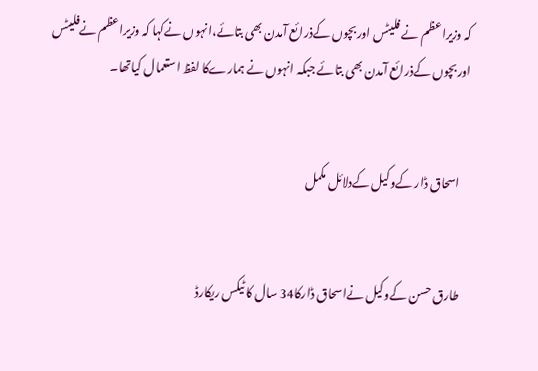کہ وزیراعظم نے فلیٹس اوربچوں کےذرائع آمدن بھی بتائے،انہوں نےکہا کہ وزیراعظم نےفلیٹس اوربچوں کےذرائع آمدن بھی بتائے جبکہ انہوں نے ہمارےکا لفظ استعمال کیاتھا۔


    اسحاق ڈار کےوکیل کےدلائل مکمل


    طارق حسن کےوکیل نےاسحاق ڈارکا34 سال کا ٹیکس ریکارڈ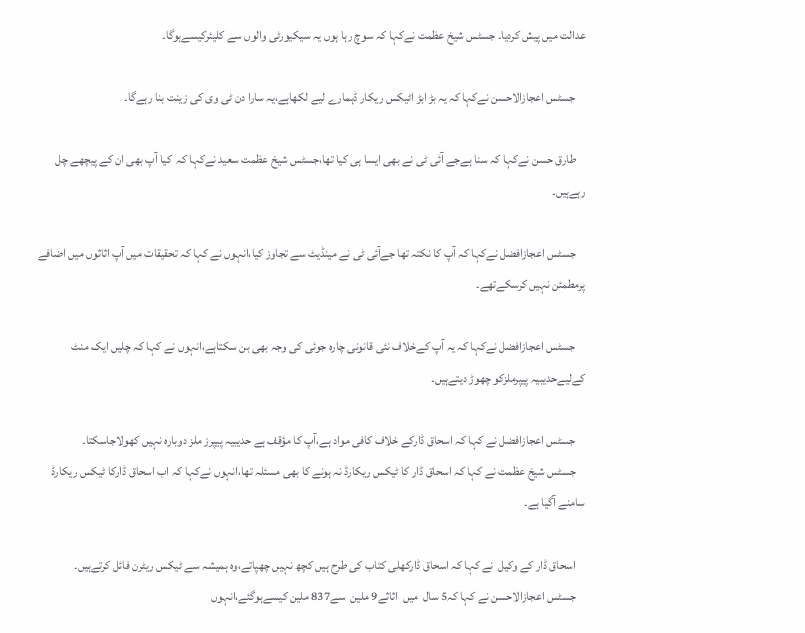عدالت میں پیش کردیا۔ جسٹس شیخ عظمت نےکہا کہ سوچ رہا ہوں یہ سیکیورٹی والوں سے کلیئرکیسےہوگا۔

    جسٹس اعجازالاحسن نےکہا کہ یہ بڑ ابڑ اٹیکس ریکار ڈہمارے لیے لکھاہے،یہ سارا دن ٹی وی کی زینت بنا رہےگا۔

    طارق حسن نےکہا کہ سنا ہےجے آئی ٹی نے بھی ایسا ہی کیا تھا،جسٹس شیخ عظمت سعید نےکہا کہ  کیا آپ بھی ان کے پیچھے چل رہےہیں۔

    جسٹس اعجازافضل نےکہا کہ آپ کا نکتہ تھا جےآئی ٹی نے مینڈیٹ سے تجاوز کیا،انہوں نے کہا کہ تحقیقات میں آپ اثاثوں میں اضافے پرمطمئن نہیں کرسکےتھے۔

    جسٹس اعجازافضل نےکہا کہ یہ آپ کےخلاف نئی قانونی چارہ جوئی کی وجہ بھی بن سکتاہے،انہوں نے کہا کہ چلیں ایک منٹ کےلیےحدیبیہ پیپرملزکو چھوڑ دیتےہیں۔

    جسٹس اعجازافضل نے کہا کہ اسحاق ڈارکے خلاف کافی مواد ہے،آپ کا مؤقف ہے حدیبیہ پیپرز ملز دوبارہ نہیں کھولاجاسکتا۔
    جسٹس شیخ عظمت نے کہا کہ اسحاق ڈار کا ٹیکس ریکارڈ نہ ہونے کا بھی مسئلہ تھا،انہوں نےکہا کہ اب اسحاق ڈارکا ٹیکس ریکارڈ سامنے آگیا ہے۔

    اسحاق ڈار کے وکیل  نے کہا کہ اسحاق ڈارکھلی کتاب کی طرح ہیں کچھ نہیں چھپاتے،وہ ہمیشہ سے ٹیکس ریٹرن فائل کرتےہیں۔
    جسٹس اعجازالاحسن نے کہا کہ5 سال  میں  اثاثے9 ملین  سے837 ملین کیسےہوگئے،انہوں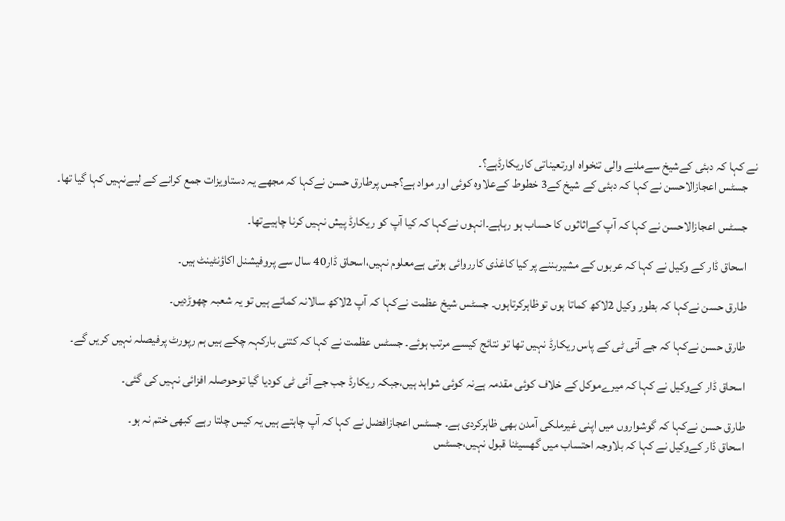نے کہا کہ دبئی کےشیخ سےملنے والی تنخواہ اورتعیناتی کاریکارڈہے؟۔
    جسٹس اعجازالاحسن نے کہا کہ دبئی کے شیخ کے3 خطوط کےعلاوہ کوئی اور مواد ہے؟جس پرطارق حسن نےکہا کہ مجھے یہ دستاویزات جمع کرانے کے لیےنہیں کہا گیا تھا۔

    جسٹس اعجازالاحسن نے کہا کہ آپ کےاثاثوں کا حساب ہو رہاہے۔انہوں نےکہا کہ کیا آپ کو ریکارڈ پیش نہیں کرنا چاہیےتھا۔

    اسحاق ڈار کے وکیل نے کہا کہ عربوں کے مشیربننے پر کیا کاغذی کارروائی ہوتی ہےمعلوم نہیں،اسحاق ڈار40 سال سے پروفیشنل اکاؤنٹینٹ ہیں۔

    طارق حسن نےکہا کہ بطور وکیل 2لاکھ کماتا ہوں توظاہرکرتاہوں۔ جسٹس شیخ عظمت نےکہا کہ آپ 2لاکھ سالانہ کماتے ہیں تو یہ شعبہ چھوڑدیں۔

    طارق حسن نےکہا کہ جے آئی ٹی کے پاس ریکارڈ نہیں تھا تو نتائج کیسے مرتب ہوئے۔ جسٹس عظمت نے کہا کہ کتنی بارکہہ چکے ہیں ہم رپورٹ پرفیصلہ نہیں کریں گے۔

    اسحاق ڈار کےوکیل نے کہا کہ میرےموکل کے خلاف کوئی مقدمہ ہےنہ کوئی شواہد ہیں،جبکہ ریکارڈ جب جے آئی ٹی کودیا گیا توحوصلہ افزائی نہیں کی گئی۔

    طارق حسن نےکہا کہ گوشواروں میں اپنی غیرملکی آمدن بھی ظاہرکردی ہے۔ جسٹس اعجازافضل نے کہا کہ آپ چاہتے ہیں یہ کیس چلتا رہے کبھی ختم نہ ہو۔
    اسحاق ڈار کےوکیل نے کہا کہ بلاوجہ احتساب میں گھسیٹنا قبول نہیں،جسٹس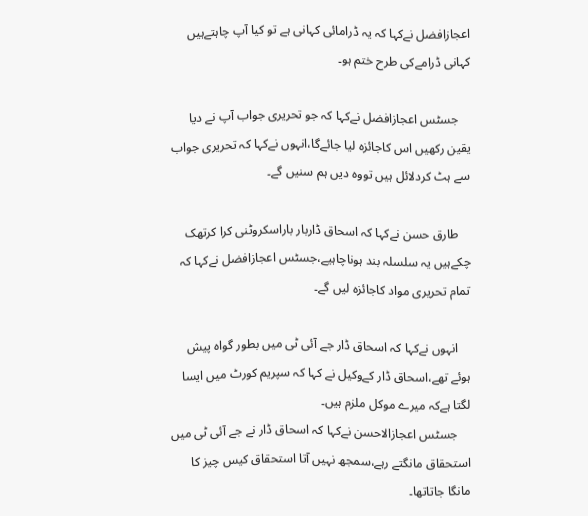اعجازافضل نےکہا کہ یہ ڈرامائی کہانی ہے تو کیا آپ چاہتےہیں کہانی ڈرامےکی طرح ختم ہو۔

    جسٹس اعجازافضل نےکہا کہ جو تحریری جواب آپ نے دیا یقین رکھیں اس کاجائزہ لیا جائےگا،انہوں نےکہا کہ تحریری جواب سے ہٹ کردلائل ہیں تووہ دیں ہم سنیں گے۔

    طارق حسن نےکہا کہ اسحاق ڈاربار باراسکروٹنی کرا کرتھک چکےہیں یہ سلسلہ بند ہوناچاہیے،جسٹس اعجازافضل نےکہا کہ تمام تحریری مواد کاجائزہ لیں گے۔

    انہوں نےکہا کہ اسحاق ڈار جے آئی ٹی میں بطور گواہ پیش ہوئے تھے،اسحاق ڈار کےوکیل نے کہا کہ سپریم کورٹ میں ایسا لگتا ہےکہ میرے موکل ملزم ہیں۔
    جسٹس اعجازالاحسن نےکہا کہ اسحاق ڈار نے جے آئی ٹی میں استحقاق مانگتے رہے،سمجھ نہیں آتا استحقاق کیس چیز کا مانگا جاتاتھا۔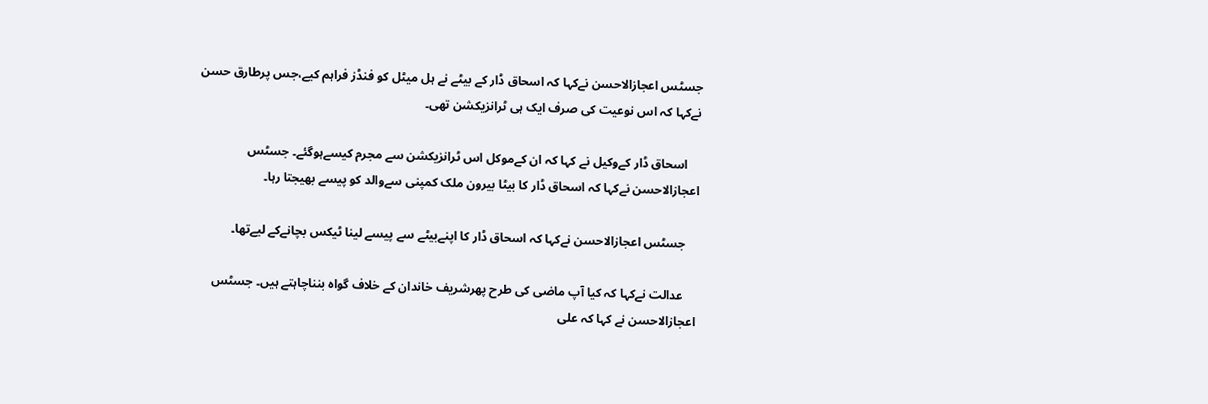جسٹس اعجازالاحسن نےکہا کہ اسحاق ڈار کے بیٹے نے ہل میٹل کو فنڈز فراہم کیے،جس پرطارق حسن نےکہا کہ اس نوعیت کی صرف ایک ہی ٹرانزیکشن تھی۔

    اسحاق ڈار کےوکیل نے کہا کہ ان کےموکل اس ٹرانزیکشن سے مجرم کیسےہوگئے۔ جسٹس اعجازالاحسن نےکہا کہ اسحاق ڈار کا بیٹا بیرون ملک کمپنی سےوالد کو پیسے بھیجتا رہا۔

    جسٹس اعجازالاحسن نےکہا کہ اسحاق ڈار کا اپنےبیٹے سے پیسے لینا ٹیکس بچانےکے لیےتھا۔

    عدالت نےکہا کہ کیا آپ ماضی کی طرح پھرشریف خاندان کے خلاف گواہ بنناچاہتے ہیں۔ جسٹس اعجازالاحسن نے کہا کہ علی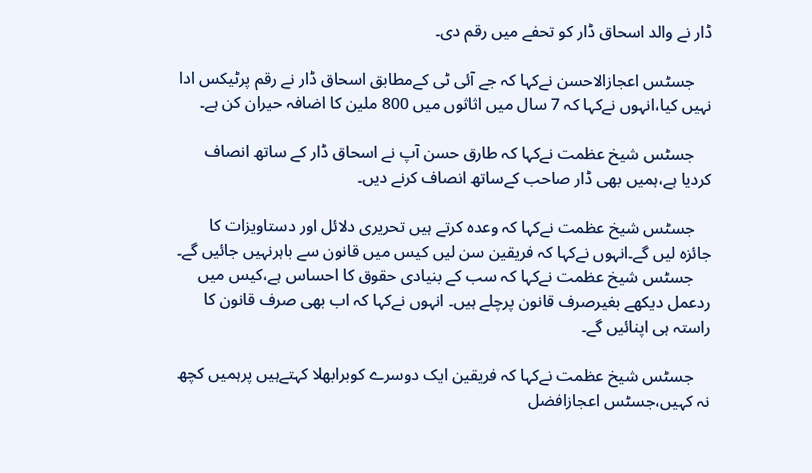ڈار نے والد اسحاق ڈار کو تحفے میں رقم دی۔

    جسٹس اعجازالاحسن نےکہا کہ جے آئی ٹی کےمطابق اسحاق ڈار نے رقم پرٹیکس ادا نہیں کیا،انہوں نےکہا کہ 7 سال میں اثاثوں میں 800 ملین کا اضافہ حیران کن ہے۔

    جسٹس شیخ عظمت نےکہا کہ طارق حسن آپ نے اسحاق ڈار کے ساتھ انصاف کردیا ہے،ہمیں بھی ڈار صاحب کےساتھ انصاف کرنے دیں۔

    جسٹس شیخ عظمت نےکہا کہ وعدہ کرتے ہیں تحریری دلائل اور دستاویزات کا جائزہ لیں گے۔انہوں نےکہا کہ فریقین سن لیں کیس میں قانون سے باہرنہیں جائیں گے۔
    جسٹس شیخ عظمت نےکہا کہ سب کے بنیادی حقوق کا احساس ہے،کیس میں ردعمل دیکھے بغیرصرف قانون پرچلے ہیں۔ انہوں نےکہا کہ اب بھی صرف قانون کا راستہ ہی اپنائیں گے۔

    جسٹس شیخ عظمت نےکہا کہ فریقین ایک دوسرے کوبرابھلا کہتےہیں پرہمیں کچھ نہ کہیں،جسٹس اعجازافضل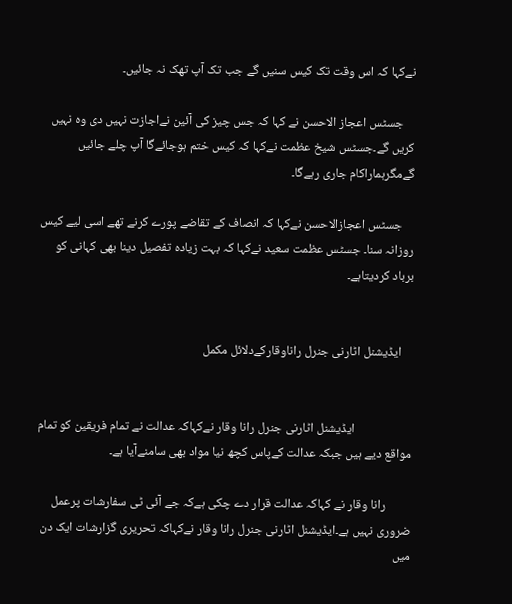نےکہا کہ اس وقت تک کیس سنیں گے جب تک آپ تھک نہ جائیں۔

    جسٹس اعجاز الاحسن نے کہا کہ جس چیز کی آئین نےاجازت نہیں دی وہ نہیں کریں گے۔جسٹس شیخ عظمت نےکہا کہ کیس ختم ہوجائےگا آپ چلے جائیں گےمگرہماراکام جاری رہےگا۔

    جسٹس اعجازالاحسن نےکہا کہ انصاف کے تقاضے پورے کرنے تھے اسی لیے کیس روزانہ سنا۔ جسٹس عظمت سعید نےکہا کہ بہت زیادہ تفصیل دینا بھی کہانی کو برباد کردیتاہے۔


    ایڈیشنل اٹارنی جنرل راناوقارکےدلائل مکمل


                    ایڈیشنل اٹارنی جنرل رانا وقار نےکہاکہ عدالت نے تمام فریقین کو تمام مواقع دیے ہیں جبکہ عدالت کےپاس کچھ نیا مواد بھی سامنےآیا ہے۔

         رانا وقار نے کہاکہ عدالت قرار دے چکی ہےکہ جے آئی ٹی سفارشات پرعمل ضروری نہیں ہے۔ایڈیشنل اٹارنی جنرل رانا وقار نےکہاکہ تحریری گزارشات ایک دن میں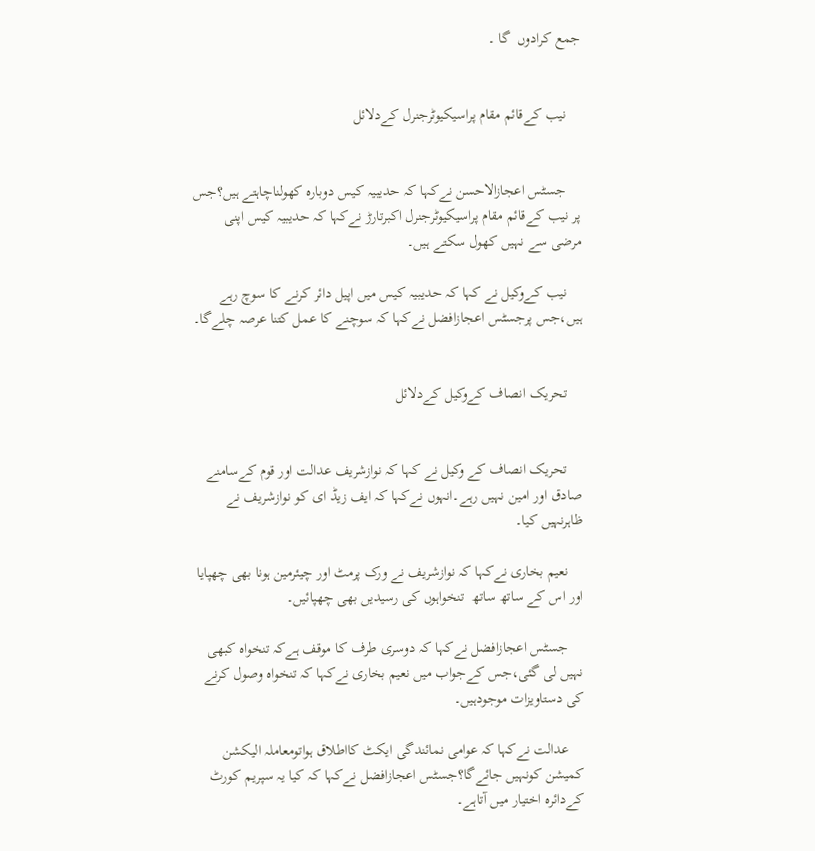جمع کرادوں  گا ۔


    نیب کےقائم مقام پراسیکیوٹرجنرل کےدلائل


    جسٹس اعجازالاحسن نےکہا کہ حدیبیہ کیس دوبارہ کھولناچاہتے ہیں؟جس پر نیب کےقائم مقام پراسیکیوٹرجنرل اکبرتارڑ نےکہا کہ حدیبیہ کیس اپنی مرضی سے نہیں کھول سکتے ہیں۔

    نیب کےوکیل نے کہا کہ حدیبیہ کیس میں اپیل دائر کرنے کا سوچ رہے ہیں،جس پرجسٹس اعجازافضل نےکہا کہ سوچنے کا عمل کتنا عرصہ چلےگا۔


    تحریک انصاف کےوکیل کےدلائل


    تحریک انصاف کے وکیل نے کہا کہ نوازشریف عدالت اور قوم کےسامنے صادق اور امین نہیں رہے۔انہوں نےکہا کہ ایف زیڈ ای کو نوازشریف نے ظاہرنہیں کیا۔

    نعیم بخاری نےکہا کہ نوازشریف نے ورک پرمٹ اور چیئرمین ہونا بھی چھپایا اور اس کے ساتھ ساتھ  تنخواہوں کی رسیدیں بھی چھپائیں۔

    جسٹس اعجازافضل نےکہا کہ دوسری طرف کا موقف ہےکہ تنخواہ کبھی نہیں لی گئی،جس کےجواب میں نعیم بخاری نےکہا کہ تنخواہ وصول کرنے کی دستاویزات موجودہیں۔

    عدالت نےکہا کہ عوامی نمائندگی ایکٹ کااطلاق ہواتومعاملہ الیکشن کمیشن کونہیں جائےگا؟جسٹس اعجازافضل نےکہا کہ کیا یہ سپریم کورٹ کےدائرہ اختیار میں آتاہے۔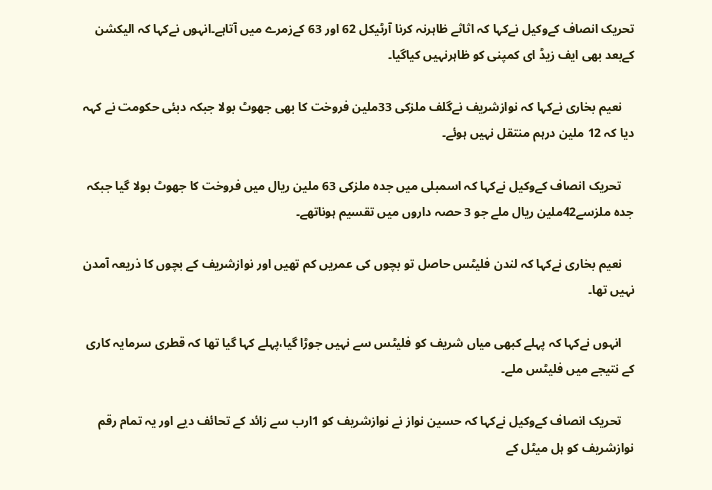تحریک انصاف کےوکیل نےکہا کہ اثاثے ظاہرنہ کرنا آرٹیکل 62 اور 63 کےزمرے میں آتاہے۔انہوں نےکہا کہ الیکشن کےبعد بھی ایف زیڈ ای کمپنی کو ظاہرنہیں کیاگیا۔

    نعیم بخاری نےکہا کہ نوازشریف نےگلف ملزکی 33ملین فروخت کا بھی جھوٹ بولا جبکہ دبئی حکومت نے کہہ دیا کہ 12 ملین درہم منتقل نہیں ہوئے۔

    تحریک انصاف کےوکیل نےکہا کہ اسمبلی میں جدہ ملزکی 63 ملین ریال میں فروخت کا جھوٹ بولا گیا جبکہ جدہ ملزسے42ملین ریال ملے جو 3 حصہ داروں میں تقسیم ہوناتھے۔

    نعیم بخاری نےکہا کہ لندن فلیٹس حاصل تو بچوں کی عمریں کم تھیں اور نوازشریف کے بچوں کا ذریعہ آمدن نہیں تھا۔

    انہوں نےکہا کہ پہلے کبھی میاں شریف کو فلیٹس سے نہیں جوڑا گیا،پہلے کہا گیا تھا کہ قطری سرمایہ کاری کے نتیجے میں فلیٹس ملے۔

    تحریک انصاف کےوکیل نےکہا کہ حسین نواز نے نوازشریف کو 1ارب سے زائد کے تحائف دیے اور یہ تمام رقم نوازشریف کو ہل میٹل کے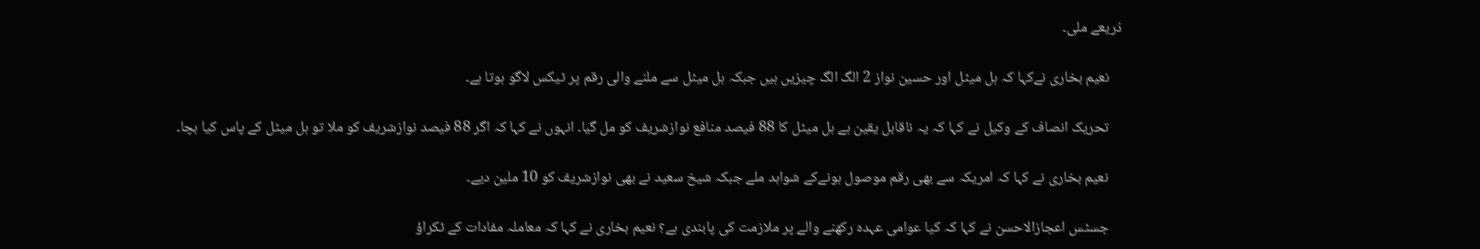ذریعے ملی۔

    نعیم بخاری نےکہا کہ ہل میٹل اور حسین نواز 2 الگ الگ چیزیں ہیں جبکہ ہل میٹل سے ملنے والی رقم پر ٹیکس لاگو ہوتا ہے۔

    تحریک انصاف کے وکیل نے کہا کہ یہ ناقابل یقین ہے ہل میٹل کا 88 فیصد منافع نوازشریف کو مل گیا۔ انہوں نے کہا کہ اگر 88 فیصد نوازشریف کو ملا تو ہل میٹل کے پاس کیا بچا۔

    نعیم بخاری نے کہا کہ امریکہ سے بھی رقم موصول ہونےکے شواہد ملے جبکہ شیخ سعید نے بھی نوازشریف کو 10 ملین دیے۔

    جسٹس اعجازالاحسن نے کہا کہ کیا عوامی عہدہ رکھنے والے پر ملازمت کی پابندی ہے؟ نعیم بخاری نے کہا کہ معاملہ مفادات کے ٹکراؤ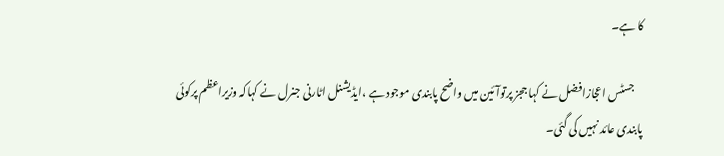کا ہے۔

    جسٹس اعجازافضل نے کہا ججز پرتوآئین میں واضح پابندی موجود ہے ،ایڈیشنل اٹارنی جنرل نے کہاکہ وزیراعظم پرکوئی پابندی عائد نہیں کی گئی۔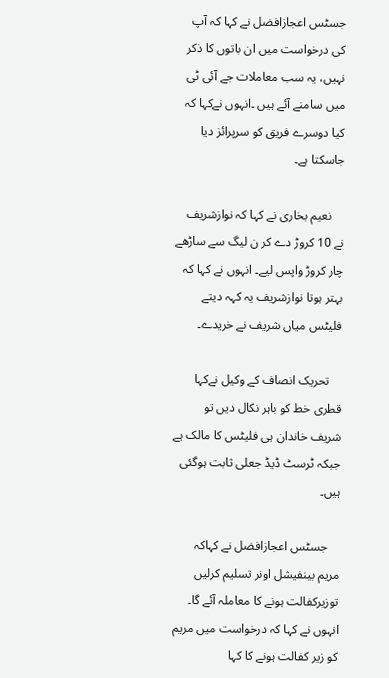جسٹس اعجازافضل نے کہا کہ آپ کی درخواست میں ان باتوں کا ذکر نہیں، یہ سب معاملات جے آئی ٹی میں سامنے آئے ہیں ۔انہوں نےکہا کہ کیا دوسرے فریق کو سرپرائز دیا جاسکتا ہے۔

    نعیم بخاری نے کہا کہ نوازشریف نے 10 کروڑ دے کر ن لیگ سے ساڑھے چار کروڑ واپس لیے۔ انہوں نے کہا کہ بہتر ہوتا نوازشریف یہ کہہ دیتے فلیٹس میاں شریف نے خریدے۔

    تحریک انصاف کے وکیل نےکہا قطری خط کو باہر نکال دیں تو شریف خاندان ہی فلیٹس کا مالک ہے جبکہ ٹرسٹ ڈیڈ جعلی ثابت ہوگئی ہیں۔

    جسٹس اعجازافضل نے کہاکہ مریم بینفیشل اونر تسلیم کرلیں توزیرکفالت ہونے کا معاملہ آئے گا۔ انہوں نے کہا کہ درخواست میں مریم کو زیر کفالت ہونے کا کہا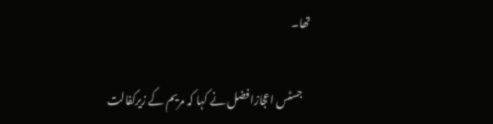تھا۔

    جسٹس اعجازافضل نے کہا کہ مریم کے زیرکفالت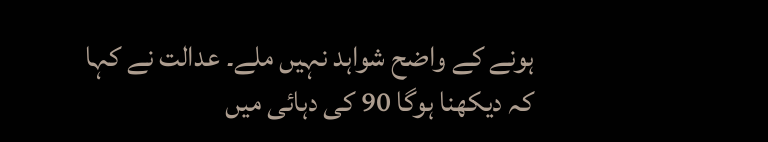ہونے کے واضح شواہد نہیں ملے۔ عدالت نے کہا کہ دیکھنا ہوگا 90 کی دہائی میں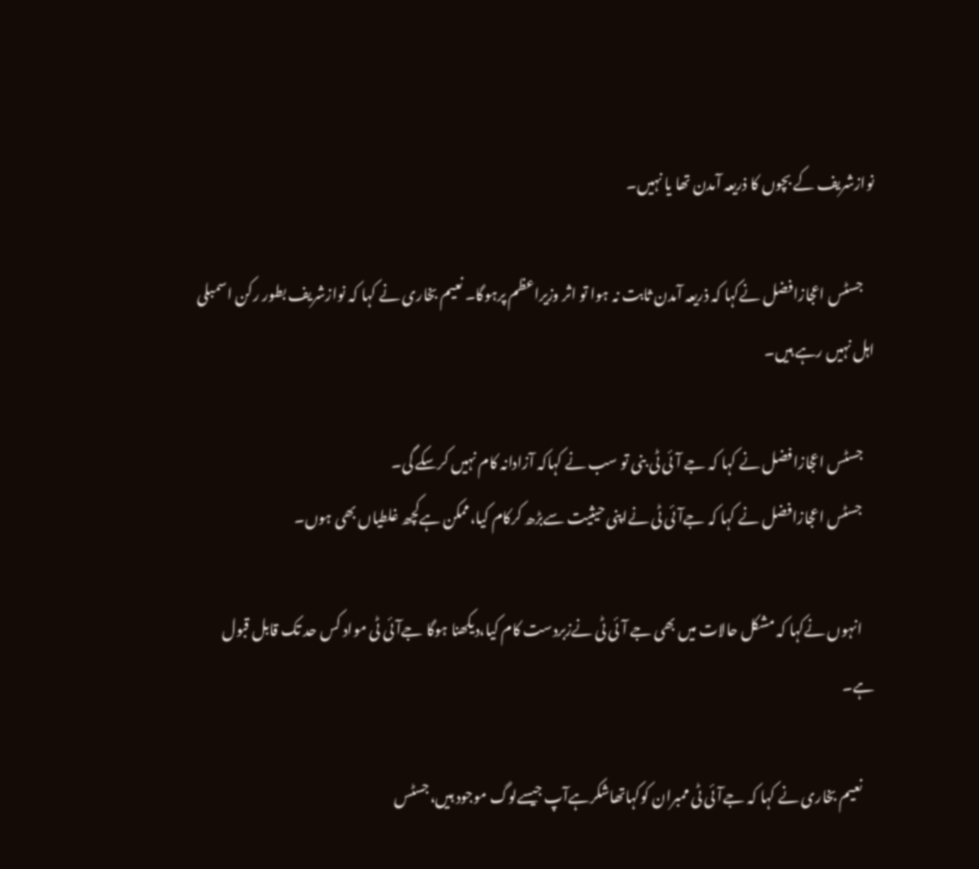نوازشریف کے بچوں کا ذریعہ آمدن تھا یا نہیں۔

    جسٹس اعجازافضل نےکہا کہ ذریعہ آمدن ثابت نہ ہوا تو اثر وزیراعظم پرہوگا۔ نعیم بخاری نے کہا کہ نوازشریف بطور رکن اسمبلی اہل نہیں رہے ہیں۔

    جسٹس اعجازافضل نے کہا کہ جے آئی ٹی بنی تو سب نے کہاکہ آزادانہ کام نہیں کرسکے گی۔
    جسٹس اعجازافضل نے کہا کہ جےآئی ٹی نےاپنی حیثیت سےبڑھ کرکام کیا،ممکن ہےکچھ غلطیاں بھی ہوں۔

    انہوں نےکہا کہ مشکل حالات میں بھی جے آئی ٹی نےزبردست کام کیا،دیکھنا ہوگا جےآئی ٹی مواد کس حد تک قابل قبول ہے۔

    نعیم بخاری نے کہا کہ جےآئی ٹی ممبران کوکہاتھاشکرہےآپ جیسےلوگ موجود ہیں،جسٹس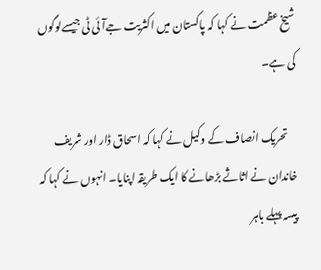شیخ عظمت نے کہا کہ پاکستان میں اکثریت جےآئی ٹی جیسےلوگوں کی ہے۔

    تحریک انصاف کے وکیل نے کہا کہ اسحاق ڈار اور شریف خاندان نے اثاثے بڑھانے کا ایک طریقہ اپنایا۔ انہوں نے کہا کہ پیسہ پہلے باہر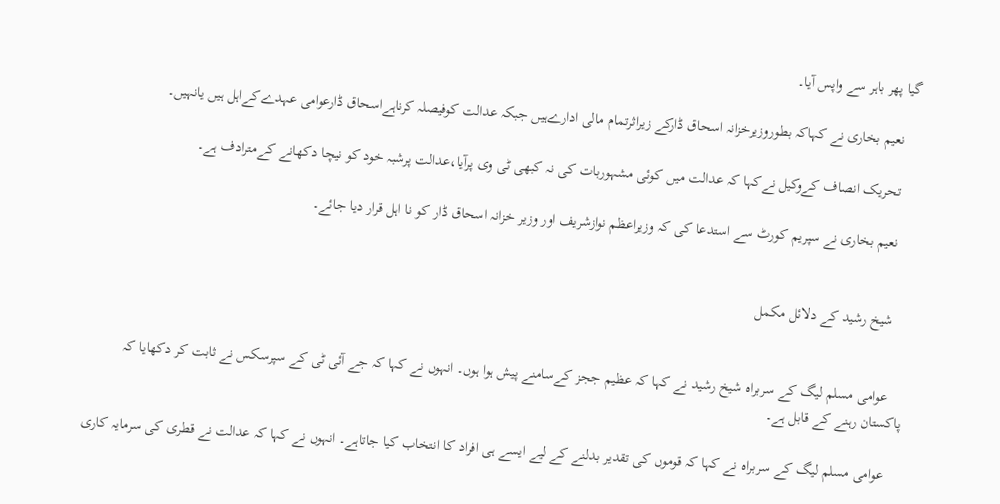گیا پھر باہر سے واپس آیا۔

    نعیم بخاری نے کہاکہ بطوروزیرخزانہ اسحاق ڈارکے زیراثرتمام مالی ادارےہیں جبکہ عدالت کوفیصلہ کرناہےاسحاق ڈارعوامی عہدےکےاہل ہیں یانہیں۔

    تحریک انصاف کےوکیل نےکہا کہ عدالت میں کوئی مشہوربات کی نہ کبھی ٹی وی پرآیا،عدالت پرشبہ خود کو نیچا دکھانے کےمترادف ہے۔

    نعیم بخاری نے سپریم کورٹ سے استدعا کی کہ وزیراعظم نوازشریف اور وزیر خزانہ اسحاق ڈار کو نا اہل قرار دیا جائے۔


    شیخ رشید کے دلائل مکمل


    عوامی مسلم لیگ کے سربراہ شیخ رشید نے کہا کہ عظیم ججز کےسامنے پیش ہوا ہوں۔ انہوں نے کہا کہ جے آئی ٹی کے سپرسکس نے ثابت کر دکھایا کہ پاکستان رہنے کے قابل ہے۔

    عوامی مسلم لیگ کے سربراہ نے کہا کہ قوموں کی تقدیر بدلنے کے لیے ایسے ہی افراد کا انتخاب کیا جاتاہے۔ انہوں نے کہا کہ عدالت نے قطری کی سرمایہ کاری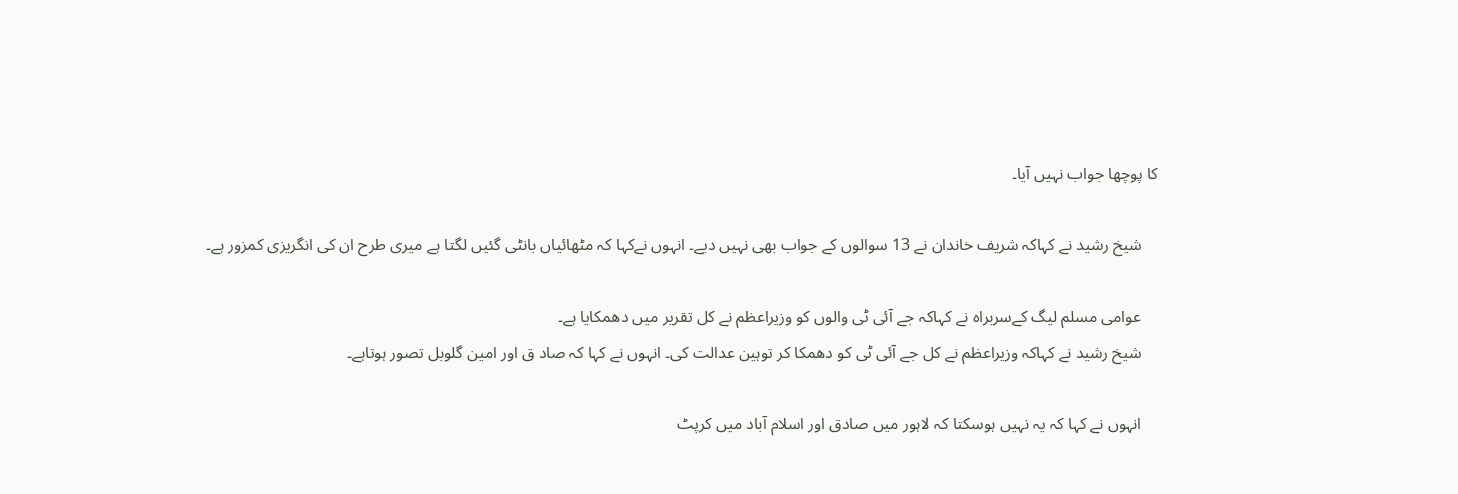کا پوچھا جواب نہیں آیا۔

    شیخ رشید نے کہاکہ شریف خاندان نے 13 سوالوں کے جواب بھی نہیں دیے۔ انہوں نےکہا کہ مٹھائیاں بانٹی گئیں لگتا ہے میری طرح ان کی انگریزی کمزور ہے۔

    عوامی مسلم لیگ کےسربراہ نے کہاکہ جے آئی ٹی والوں کو وزیراعظم نے کل تقریر میں دھمکایا ہے۔
    شیخ رشید نے کہاکہ وزیراعظم نے کل جے آئی ٹی کو دھمکا کر توہین عدالت کی۔ انہوں نے کہا کہ صاد ق اور امین گلوبل تصور ہوتاہے۔

    انہوں نے کہا کہ یہ نہیں ہوسکتا کہ لاہور میں صادق اور اسلام آباد میں کرپٹ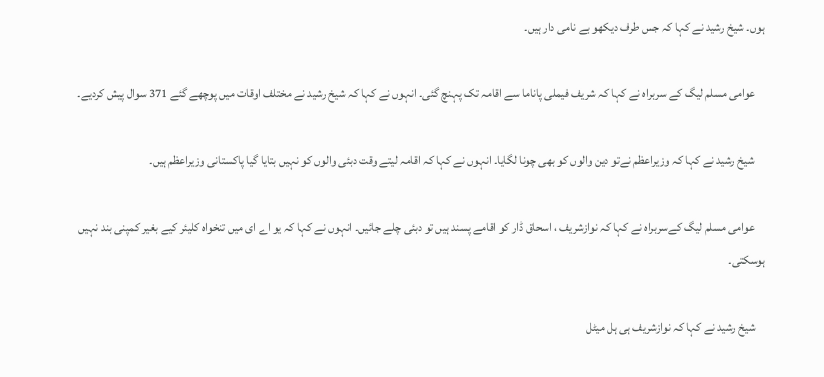ہوں۔ شیخ رشید نے کہا کہ جس طرف دیکھو بے نامی دار ہیں۔

    عوامی مسلم لیگ کے سربراہ نے کہا کہ شریف فیملی پاناما سے اقامہ تک پہنچ گئی۔ انہوں نے کہا کہ شیخ رشید نے مختلف اوقات میں پوچھے گئے 371 سوال پیش کردیے۔

    شیخ رشید نے کہا کہ وزیراعظم نےتو دین والوں کو بھی چونا لگایا۔ انہوں نے کہا کہ اقامہ لیتے وقت دبئی والوں کو نہیں بتایا گیا پاکستانی وزیراعظم ہیں۔

    عوامی مسلم لیگ کےسربراہ نے کہا کہ نوازشریف ، اسحاق ڈار کو اقامے پسند ہیں تو دبئی چلے جائیں۔ انہوں نے کہا کہ یو اے ای میں تنخواہ کلیئر کیے بغیر کمپنی بند نہیں ہوسکتی۔

    شیخ رشید نے کہا کہ نوازشریف ہی ہل میٹل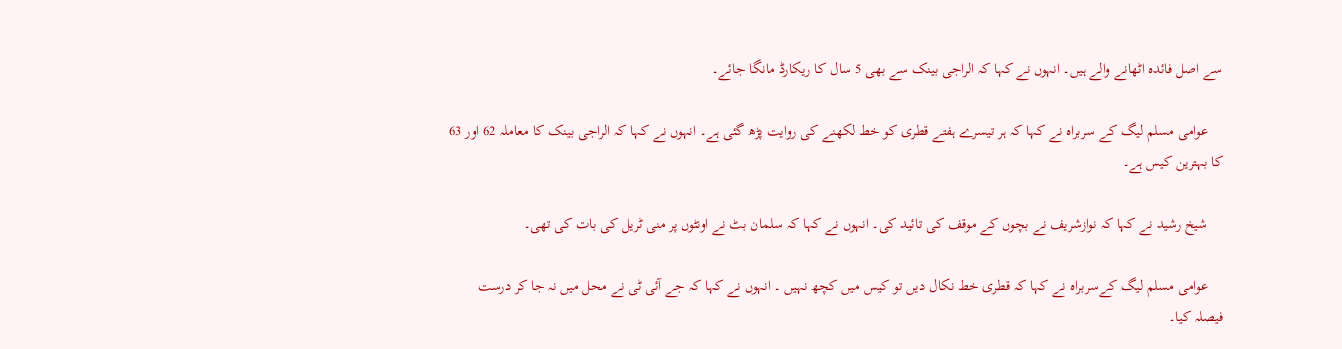سے اصل فائدہ اٹھانے والے ہیں۔ انہوں نے کہا کہ الراجی بینک سے بھی 5 سال کا ریکارڈ مانگا جائے۔

    عوامی مسلم لیگ کے سربراہ نے کہا کہ ہر تیسرے ہفتے قطری کو خط لکھنے کی روایت پڑھ گئی ہے۔ انہوں نے کہا کہ الراجی بینک کا معاملہ 62 اور 63 کا بہترین کیس ہے۔

    شیخ رشید نے کہا کہ نوازشریف نے بچوں کے موقف کی تائید کی۔ انہوں نے کہا کہ سلمان بٹ نے اونٹوں پر منی ٹریل کی بات کی تھی۔

    عوامی مسلم لیگ کےسربراہ نے کہا کہ قطری خط نکال دیں تو کیس میں کچھ نہیں ۔ انہوں نے کہا کہ جے آئی ٹی نے محل میں نہ جا کر درست فیصلہ کیا۔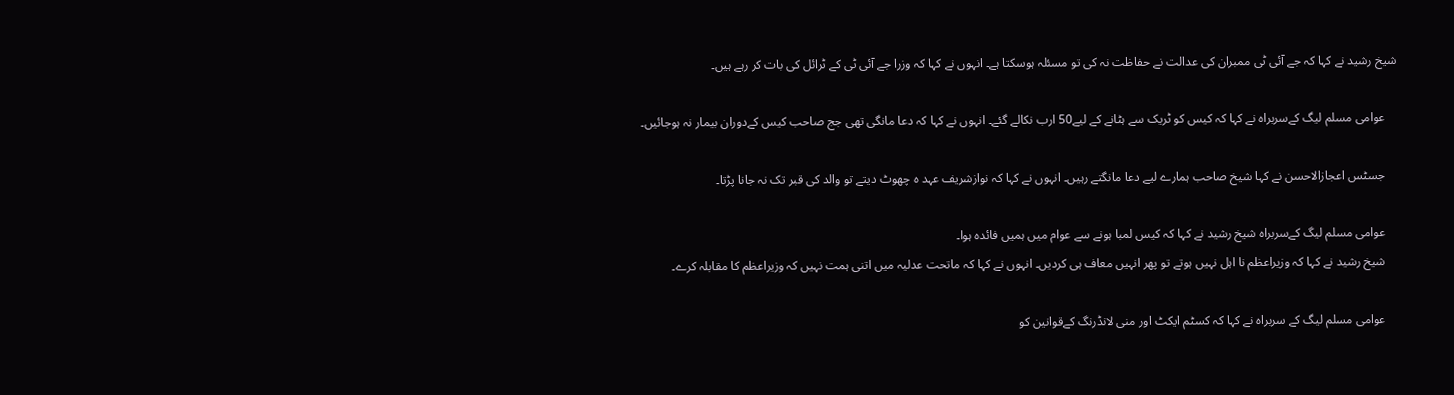شیخ رشید نے کہا کہ جے آئی ٹی ممبران کی عدالت نے حفاظت نہ کی تو مسئلہ ہوسکتا ہے۔ انہوں نے کہا کہ وزرا جے آئی ٹی کے ٹرائل کی بات کر رہے ہیں۔

    عوامی مسلم لیگ کےسربراہ نے کہا کہ کیس کو ٹریک سے ہٹانے کے لیے50 ارب نکالے گئے۔ انہوں نے کہا کہ دعا مانگی تھی جج صاحب کیس کےدوران بیمار نہ ہوجائیں۔

    جسٹس اعجازالاحسن نے کہا شیخ صاحب ہمارے لیے دعا مانگتے رہیں۔ انہوں نے کہا کہ نوازشریف عہد ہ چھوٹ دیتے تو والد کی قبر تک نہ جانا پڑتا۔

    عوامی مسلم لیگ کےسربراہ شیخ رشید نے کہا کہ کیس لمبا ہونے سے عوام میں ہمیں فائدہ ہوا۔
    شیخ رشید نے کہا کہ وزیراعظم نا اہل نہیں ہوتے تو پھر انہیں معاف ہی کردیں۔ انہوں نے کہا کہ ماتحت عدلیہ میں اتنی ہمت نہیں کہ وزیراعظم کا مقابلہ کرے۔

    عوامی مسلم لیگ کے سربراہ نے کہا کہ کسٹم ایکٹ اور منی لانڈرنگ کےقوانین کو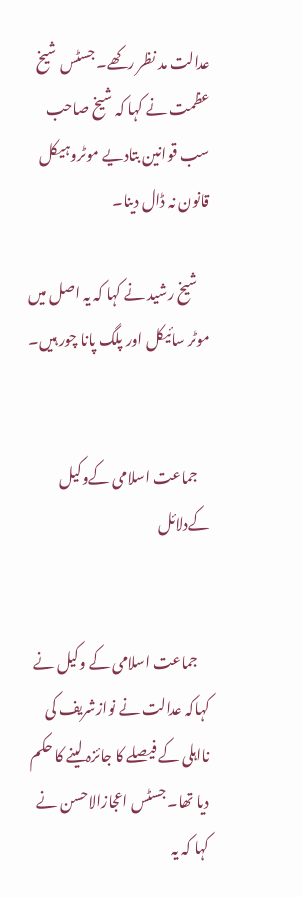عدالت مد نظر رکھے۔ جسٹس شیخ عظمت نے کہا کہ شیخ صاحب سب قوانین بتادیے موٹروہیکل قانون نہ ڈال دینا۔

    شیخ رشید نے کہا کہ یہ اصل میں موٹر سائیکل اور پلگ پانا چور ہیں۔


    جماعت اسلامی کےوکیل کےدلائل


    جماعت اسلامی کے وکیل نے کہاکہ عدالت نے نوازشریف کی نااہلی کے فیصلے کا جائزہ لینے کا حکم دیا تھا۔ جسٹس اعجازالاحسن نے کہا کہ یہ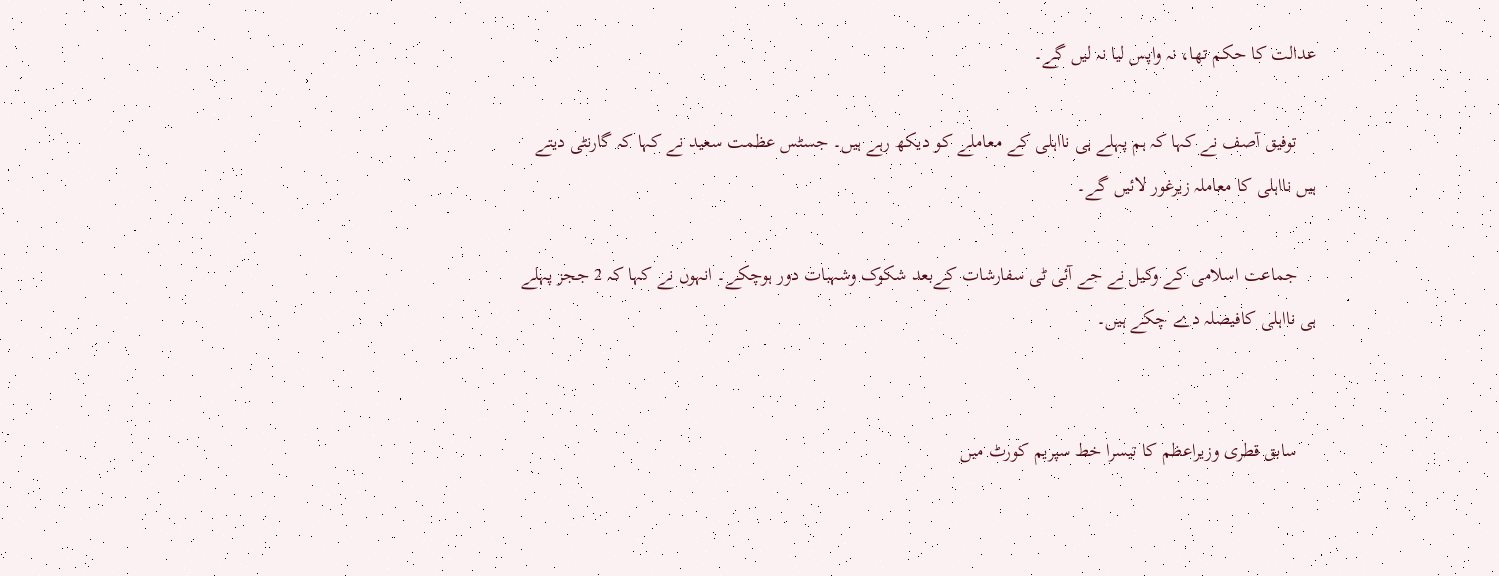عدالت کا حکم تھا، نہ واپس لیا نہ لیں گے۔

    توفیق آصف نے کہا کہ ہم پہلے ہی نااہلی کے معاملے کو دیکھ رہے ہیں۔ جسٹس عظمت سعید نے کہا کہ گارنٹی دیتے ہیں نااہلی کا معاملہ زیرغور لائیں گے۔

    جماعت اسلامی کے وکیل نے جے آئی ٹی سفارشات کےبعد شکوک وشہبات دور ہوچکے۔ انہوں نے کہا کہ 2 ججز پہلے ہی نااہلی کافیصلہ دے چکے ہیں۔


    سابق قطری وزیراعظم کا تیسرا خط سپریم کورٹ میں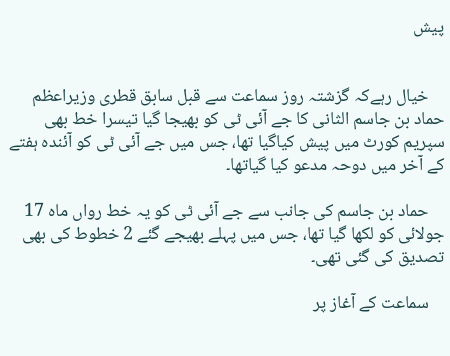پیش


    خیال رہےکہ گزشتہ روز سماعت سے قبل سابق قطری وزیراعظم حماد بن جاسم الثانی کا جے آئی ٹی کو بھیجا گیا تیسرا خط بھی سپریم کورٹ میں پیش کیاگیا تھا، جس میں جے آئی ٹی کو آئندہ ہفتے کے آخر میں دوحہ مدعو کیا گیاتھا۔

    حماد بن جاسم کی جانب سے جے آئی ٹی کو یہ خط رواں ماہ 17 جولائی کو لکھا گیا تھا، جس میں پہلے بھیجے گئے 2 خطوط کی بھی تصدیق کی گئی تھی۔

    سماعت کے آغاز پر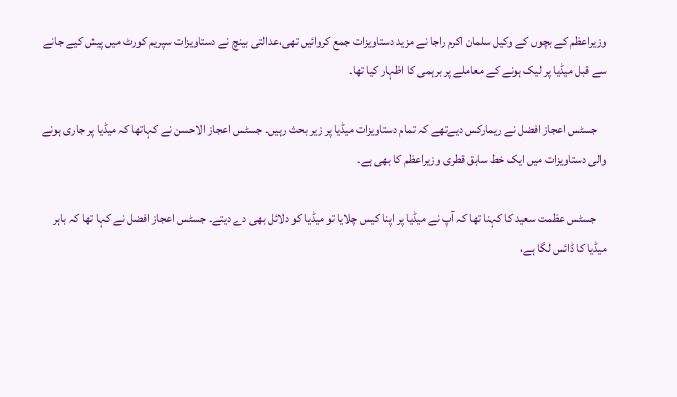وزیراعظم کے بچوں کے وکیل سلمان اکرم راجا نے مزید دستاویزات جمع کروائیں تھی،عدالتی بینچ نے دستاویزات سپریم کورٹ میں پیش کیے جانے سے قبل میڈیا پر لیک ہونے کے معاملے پر برہمی کا اظہار کیا تھا۔

    جسٹس اعجاز افضل نے ریمارکس دیےتھے کہ تمام دستاویزات میڈیا پر زیر بحث رہیں۔ جسٹس اعجاز الاحسن نے کہاتھا کہ میڈیا پر جاری ہونے والی دستاویزات میں ایک خط سابق قطری وزیراعظم کا بھی ہے۔

    جسٹس عظمت سعید کا کہنا تھا کہ آپ نے میڈیا پر اپنا کیس چلایا تو میڈیا کو دلائل بھی دے دیتے۔ جسٹس اعجاز افضل نے کہا تھا کہ باہر میڈیا کا ڈائس لگا ہے،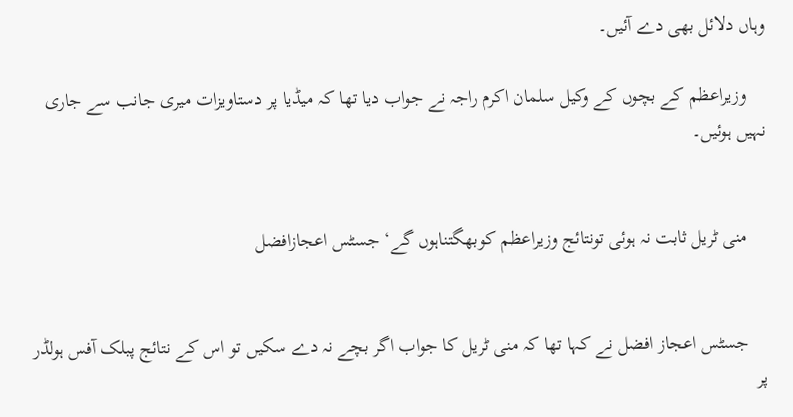وہاں دلائل بھی دے آئیں۔

    وزیراعظم کے بچوں کے وکیل سلمان اکرم راجہ نے جواب دیا تھا کہ میڈیا پر دستاویزات میری جانب سے جاری نہیں ہوئیں۔


    منی ٹریل ثابت نہ ہوئی تونتائج وزیراعظم کوبھگتناہوں گے‘ جسٹس اعجازافضل


    جسٹس اعجاز افضل نے کہا تھا کہ منی ٹریل کا جواب اگر بچے نہ دے سکیں تو اس کے نتائج پبلک آفس ہولڈر پر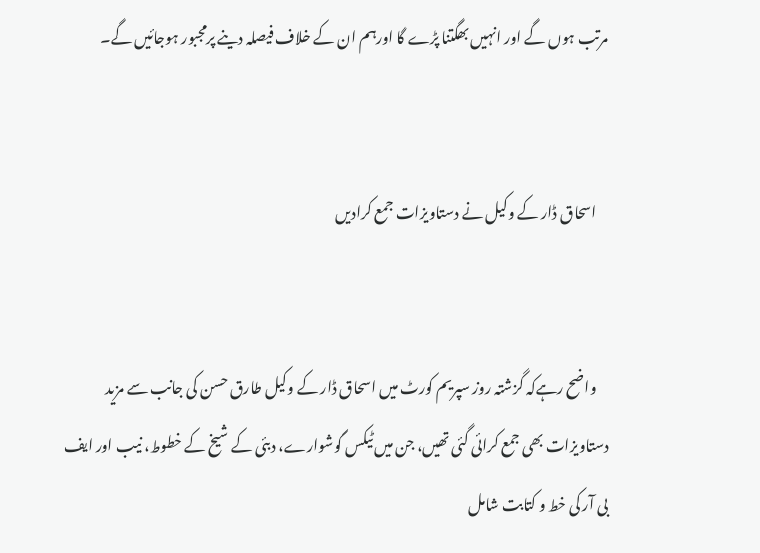مرتب ہوں گے اور انہیں بھگتنا پڑے گا اورہم ان کے خلاف فیصلہ دینے پرمجبور ہوجائیں گے۔


    اسحاق ڈار کے وکیل نے دستاویزات جمع کرادیں


    واضح رہےکہ گزشتہ روز سپریم کورٹ میں اسحاق ڈار کے وکیل طارق حسن کی جانب سے مزید دستاویزات بھی جمع کرائی گئی تھیں، جن میں ٹیکس گوشوارے، دبئی کے شیخ کے خطوط، نیب اور ایف بی آر کی خط و کتابت شامل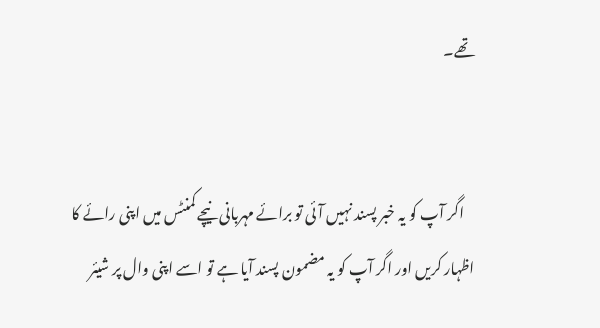تھے۔


    اگر آپ کو یہ خبر پسند نہیں آئی تو برائے مہربانی نیچے کمنٹس میں اپنی رائے کا اظہار کریں اور اگر آپ کو یہ مضمون پسند آیا ہے تو اسے اپنی وال پر شیئر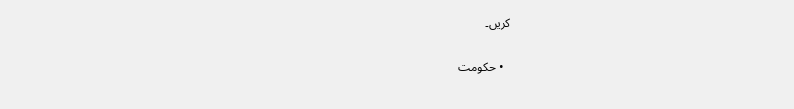کریں۔

  • حکومت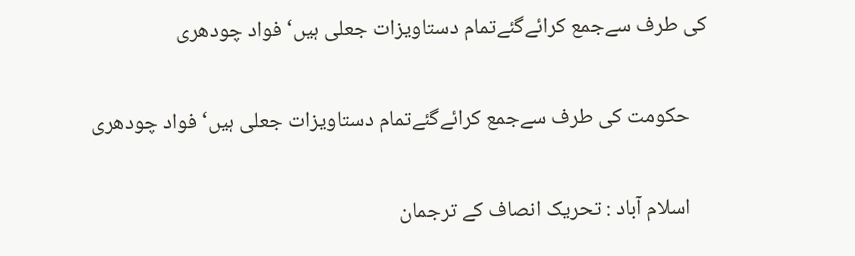کی طرف سےجمع کرائےگئےتمام دستاویزات جعلی ہیں‘ فواد چودھری

    حکومت کی طرف سےجمع کرائےگئےتمام دستاویزات جعلی ہیں‘ فواد چودھری

    اسلام آباد : تحریک انصاف کے ترجمان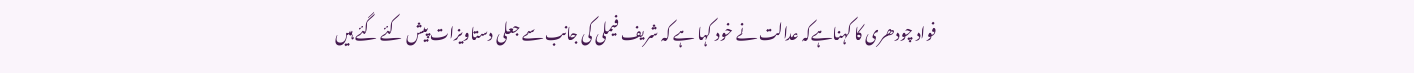فواد چودھری کا کہناہےکہ عدالت نے خود کہا ہے کہ شریف فیملی کی جانب سے جعلی دستاویزات پیش کئے گئے ہیں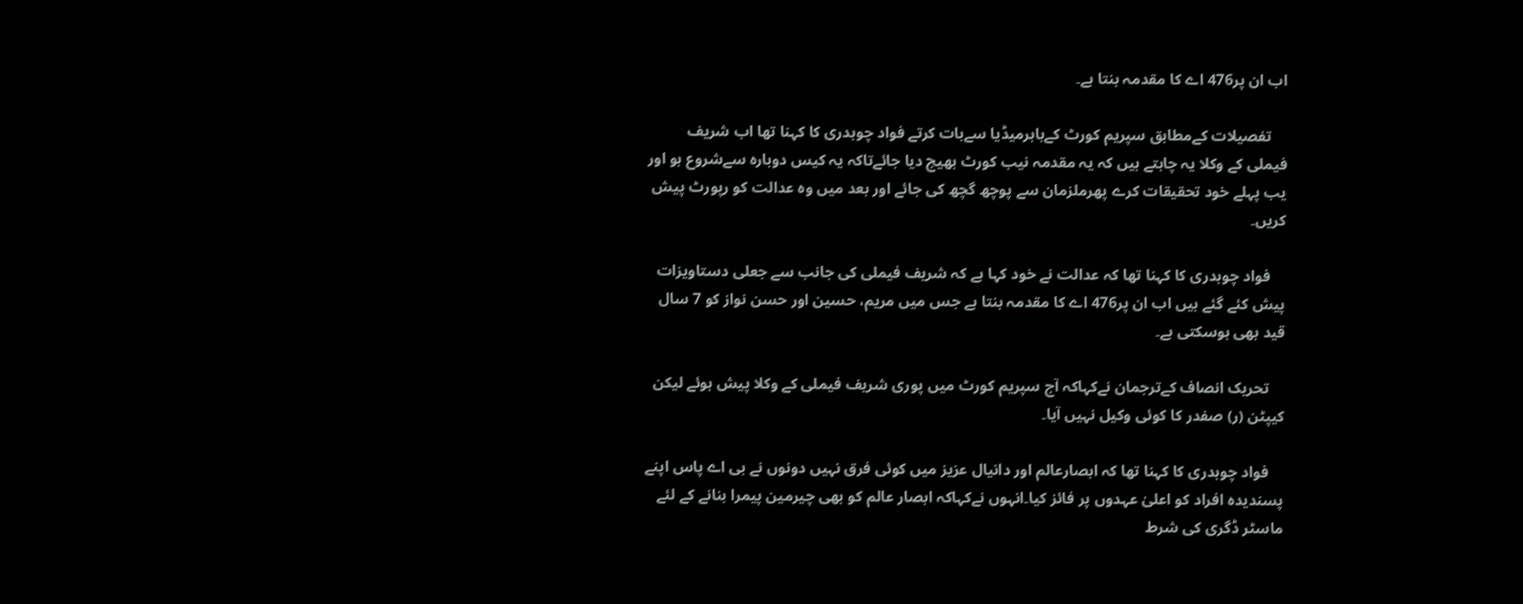اب ان پر476 اے کا مقدمہ بنتا ہے۔

    تفصیلات کےمطابق سپریم کورٹ کےباہرمیڈیا سےبات کرتے فواد چوہدری کا کہنا تھا اب شریف فیملی کے وکلا یہ چاہتے ہیں کہ یہ مقدمہ نیب کورٹ بھیج دیا جائےتاکہ یہ کیس دوبارہ سےشروع ہو اور یب پہلے خود تحقیقات کرے پھرملزمان سے پوچھ گچھ کی جائے اور بعد میں وہ عدالت کو رپورٹ پیش کریں۔

    فواد چوہدری کا کہنا تھا کہ عدالت نے خود کہا ہے کہ شریف فیملی کی جانب سے جعلی دستاویزات پیش کئے گئے ہیں اب ان پر476 اے کا مقدمہ بنتا ہے جس میں مریم، حسین اور حسن نواز کو 7 سال قید بھی ہوسکتی ہے۔

    تحریک انصاف کےترجمان نےکہاکہ آج سپریم کورٹ میں پوری شریف فیملی کے وکلا پیش ہوئے لیکن کیپٹن (ر) صفدر کا کوئی وکیل نہیں آیا۔

    فواد چوہدری کا کہنا تھا کہ ابصارعالم اور دانیال عزیز میں کوئی فرق نہیں دونوں نے بی اے پاس اپنے پسندیدہ افراد کو اعلیٰ عہدوں پر فائز کیا۔انہوں نےکہاکہ ابصار عالم کو بھی چیرمین پیمرا بنانے کے لئے ماسٹر ڈگری کی شرط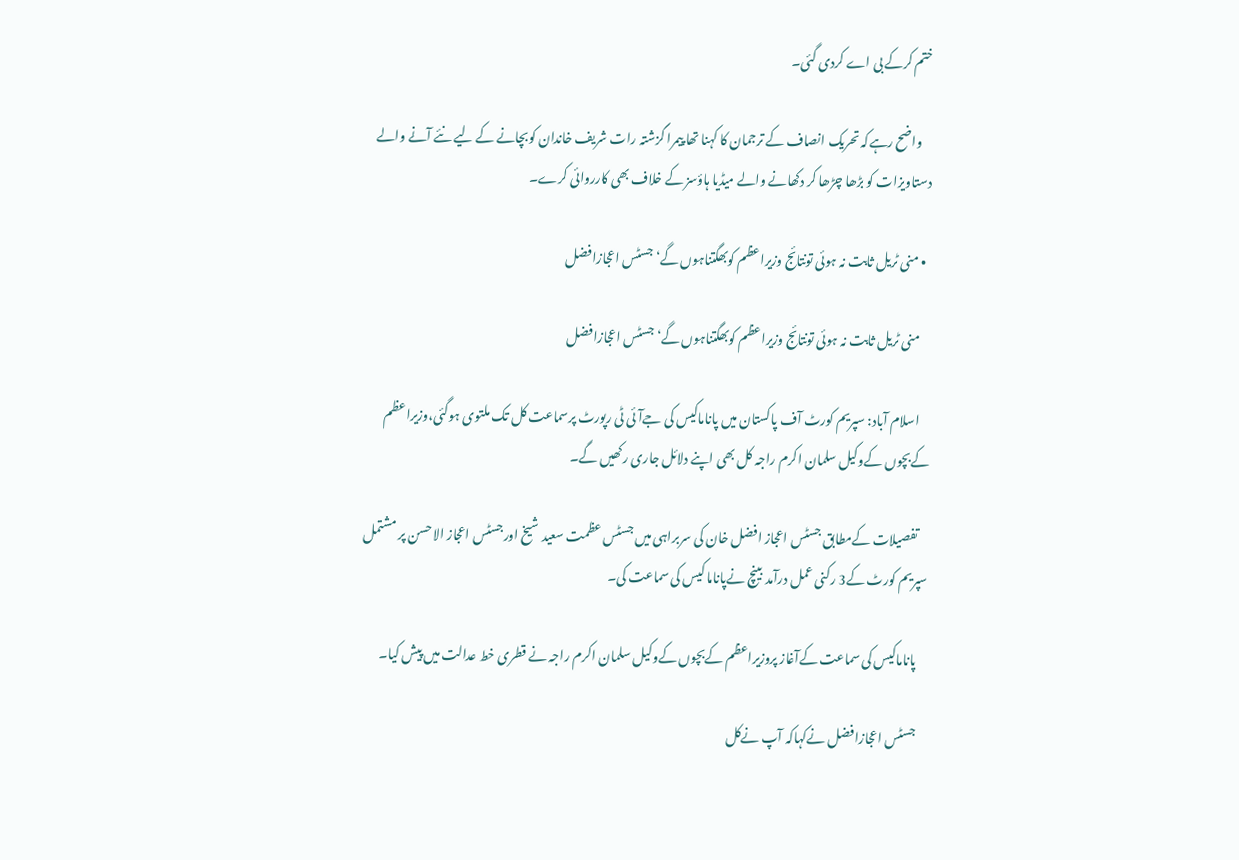ختم کرکے بی اے کردی گئی۔

    واضح رہےکہ تحریک انصاف کے ترجمان کا کہنا تھا پیمرا گزشتہ رات شریف خاندان کوبچانے کے لیے نئے آنے والے دستاویزات کو بڑھا چڑھا کر دکھانے والے میڈیا ہاؤسز کے خلاف بھی کارروائی کرے۔

  • منی ٹریل ثابت نہ ہوئی تونتائج وزیراعظم کوبھگتناہوں گے‘ جسٹس اعجازافضل

    منی ٹریل ثابت نہ ہوئی تونتائج وزیراعظم کوبھگتناہوں گے‘ جسٹس اعجازافضل

    اسلام آباد: سپریم کورٹ آف پاکستان میں پاناماکیس کی جےآئی ٹی رپورٹ پرسماعت کل تک ملتوی ہوگئی،وزیراعظم کےبچوں کےوکیل سلمان اکرم راجہ کل بھی اپنے دلائل جاری رکھیں گے۔

    تفصیلات کےمطابق جسٹس اعجاز افضل خان کی سربراہی میں جسٹس عظمت سعید شیخ اورجسٹس اعجاز الاحسن پر مشتمل سپریم کورٹ کے3 رکنی عمل درآمد بینچ نےپاناما کیس کی سماعت کی۔

    پاناماکیس کی سماعت کےآغاز پروزیراعظم کےبچوں کےوکیل سلمان اکرم راجہ نے قطری خط عدالت میں پیش کیا۔

    جسٹس اعجازافضل نےکہاکہ آپ نےکل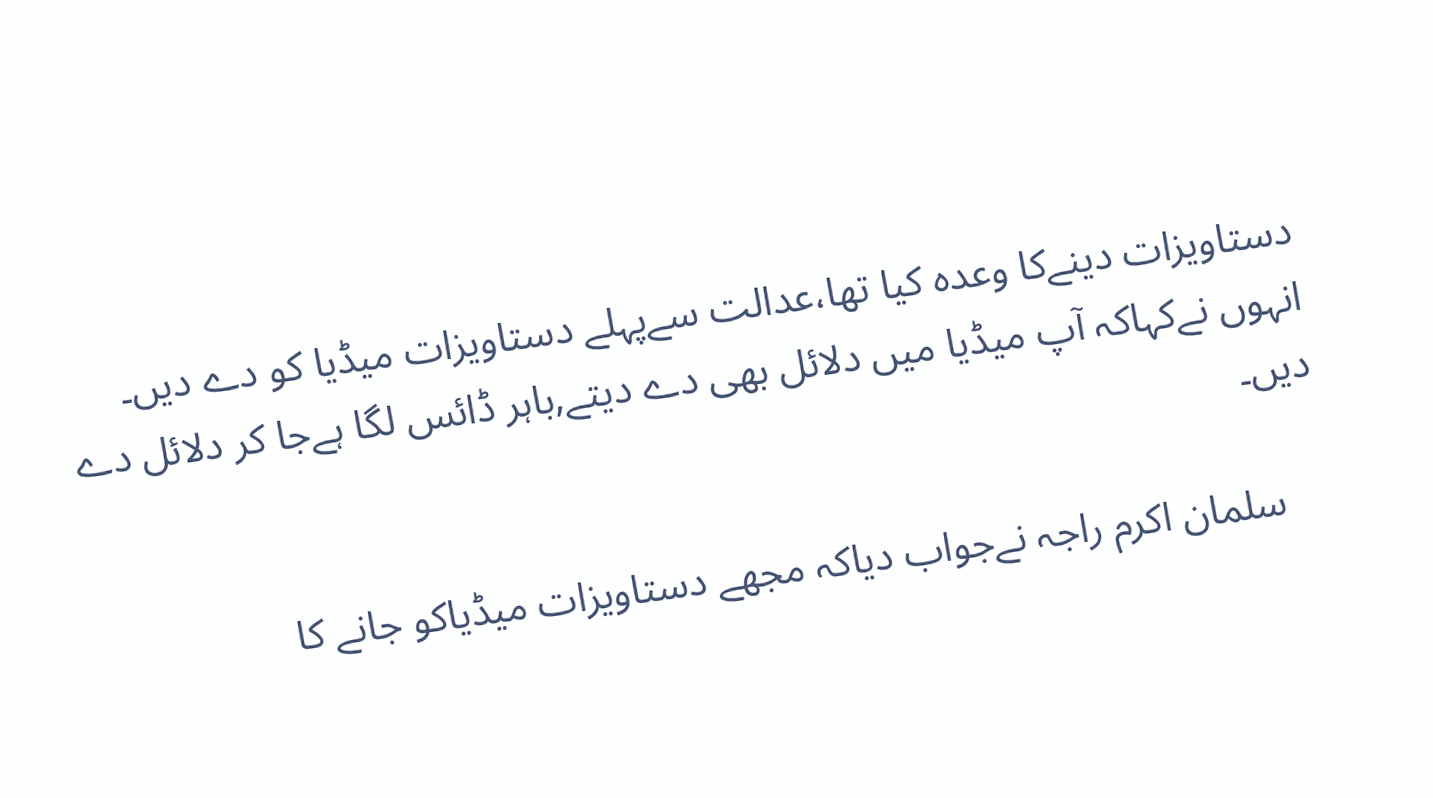دستاویزات دینےکا وعدہ کیا تھا،عدالت سےپہلے دستاویزات میڈیا کو دے دیں۔ انہوں نےکہاکہ آپ میڈیا میں دلائل بھی دے دیتے,باہر ڈائس لگا ہےجا کر دلائل دے دیں۔

    سلمان اکرم راجہ نےجواب دیاکہ مجھے دستاویزات میڈیاکو جانے کا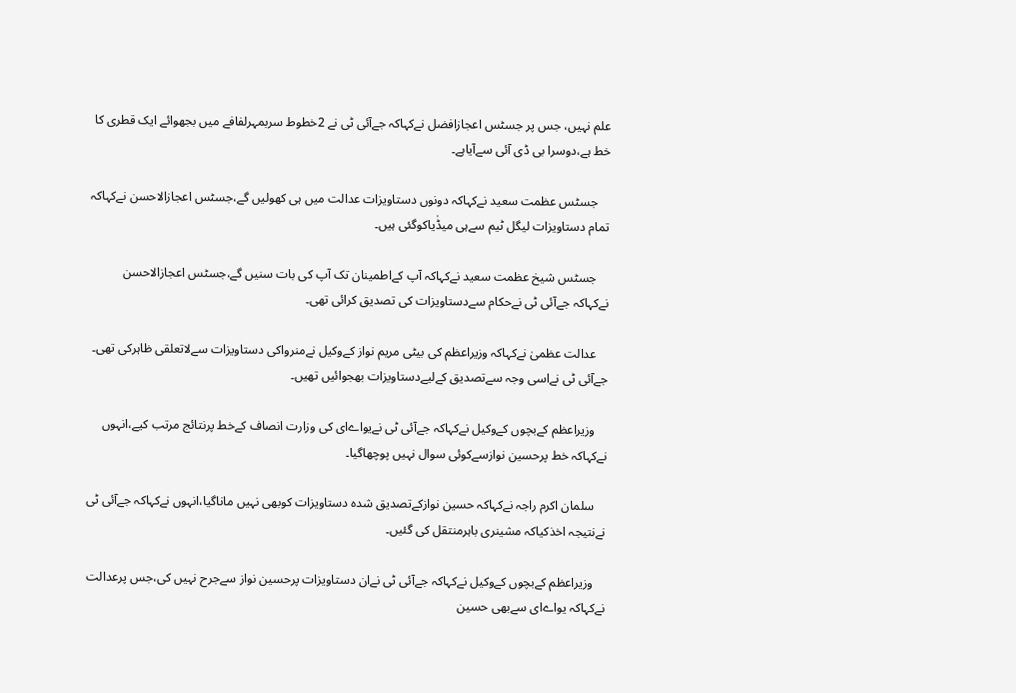علم نہیں، جس پر جسٹس اعجازافضل نےکہاکہ جےآئی ٹی نے 2خطوط سربمہرلفافے میں بجھوائے ایک قطری کا خط ہے،دوسرا بی ڈی آئی سےآیاہے۔

    جسٹس عظمت سعید نےکہاکہ دونوں دستاویزات عدالت میں ہی کھولیں گے،جسٹس اعجازالاحسن نےکہاکہ تمام دستاویزات لیگل ٹیم سےہی میڈٰیاکوگئی ہیں۔

    جسٹس شیخ عظمت سعید نےکہاکہ آپ کےاطمینان تک آپ کی بات سنیں گے،جسٹس اعجازالاحسن نےکہاکہ جےآئی ٹی نےحکام سےدستاویزات کی تصدیق کرائی تھی۔

    عدالت عظمیٰ نےکہاکہ وزیراعظم کی بیٹی مریم نواز کےوکیل نےمنرواکی دستاویزات سےلاتعلقی ظاہرکی تھی۔ جےآئی ٹی نےاسی وجہ سےتصدیق کےلیےدستاویزات بھجوائیں تھیں۔

    وزیراعظم کےبچوں کےوکیل نےکہاکہ جےآئی ٹی نےیواےای کی وزارت انصاف کےخط پرنتائج مرتب کیے،انہوں نےکہاکہ خط پرحسین نوازسےکوئی سوال نہیں پوچھاگیا۔

    سلمان اکرم راجہ نےکہاکہ حسین نوازکےتصدیق شدہ دستاویزات کوبھی نہیں ماناگیا،انہوں نےکہاکہ جےآئی ٹی نےنتیجہ اخذکیاکہ مشینری باہرمنتقل کی گئیں۔

    وزیراعظم کےبچوں کےوکیل نےکہاکہ جےآئی ٹی نےان دستاویزات پرحسین نواز سےجرح نہیں کی،جس پرعدالت نےکہاکہ یواےای سےبھی حسین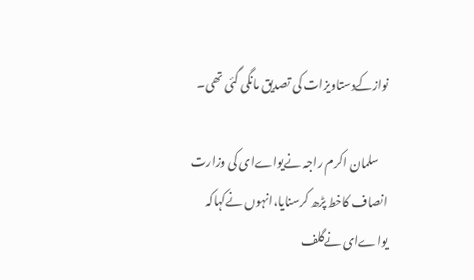نوازکےدستاویزات کی تصدیق مانگی گئی تھی۔

    سلمان اکرم راجہ نےیواےای کی وزارت انصاف کاخط پڑھ کرسنایا،انہوں نےکہاکہ یواےای نےگلف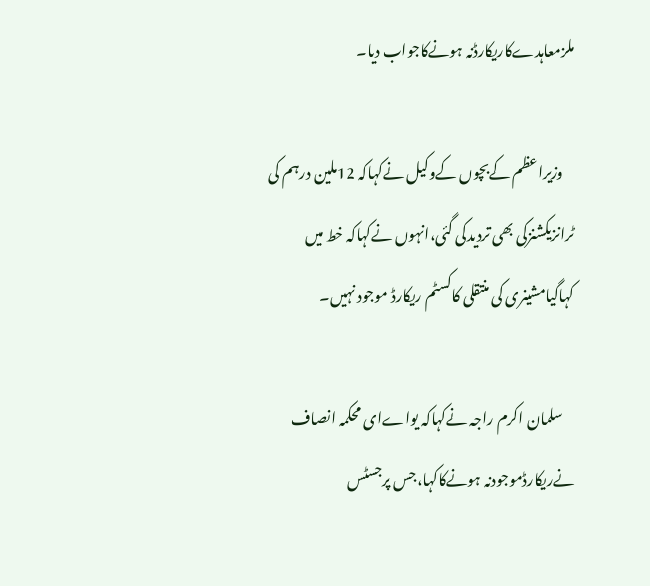ملزمعاہدےکاریکارڈنہ ہونےکاجواب دیا۔

    وزیراعظم کےبچوں کےوکیل نےکہاکہ 12ملین درہم کی ٹرانزیکشنزکی بھی تردیدکی گئی،انہوں نےکہاکہ خط میں کہاگیامشینری کی منتقلی کاکسٹم ریکارڈ موجود نہیں۔

    سلمان اکرم راجہ نےکہاکہ یواےای محکمہ انصاف نےریکارڈموجودنہ ہونےکاکہا،جس پرجسٹس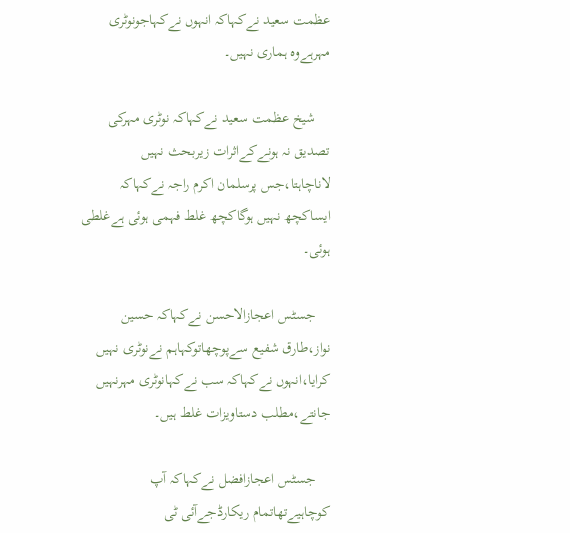عظمت سعید نےکہاکہ انہوں نےکہاجونوٹری مہرہےوہ ہماری نہیں۔

    شیخ عظمت سعید نےکہاکہ نوٹری مہرکی تصدیق نہ ہونےکےاثرات زیربحث نہیں لاناچاہتا،جس پرسلمان اکرم راجہ نےکہاکہ ایساکچھ نہیں ہوگاکچھ غلط فہمی ہوئی ہےغلطی ہوئی۔

    جسٹس اعجازالاحسن نےکہاکہ حسین نواز،طارق شفیع سےپوچھاتوکہاہم نےنوٹری نہیں کرایا،انہوں نےکہاکہ سب نےکہانوٹری مہرنہیں جانتے،مطلب دستاویزات غلط ہیں۔

    جسٹس اعجازافضل نےکہاکہ آپ کوچاہیےتھاتمام ریکارڈجےآئی ٹی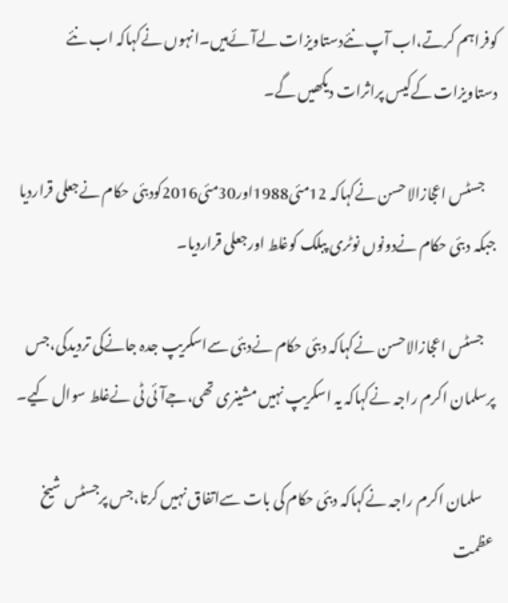کوفراہم کرتے،اب آپ نئےدستاویزات لےآئےہیں۔انہوں نےکہاکہ اب نئے دستاویزات کےکیس پراثرات دیکھیں گے۔

    جسٹس اعجازالاحسن نےکہاکہ 12مئی1988اور30مئی2016کودبئی حکام نےجعلی قراردیا جبکہ دبئی حکام نےدونوں نوٹری پبلک کوغلط اورجعلی قراردیا۔

    جسٹس اعجازالاحسن نےکہاکہ دبئی حکام نےدبئی سےاسکریپ جدہ جانےکی تردیدکی،جس پرسلمان اکرم راجہ نےکہاکہ یہ اسکریپ نہیں مشینری تھی،جےآئی ٹی نےغلط سوال کیے۔

    سلمان اکرم راجہ نےکہاکہ دبئی حکام کی بات سےاتفاق نہیں کرتا،جس پرجسٹس شیخ عظمت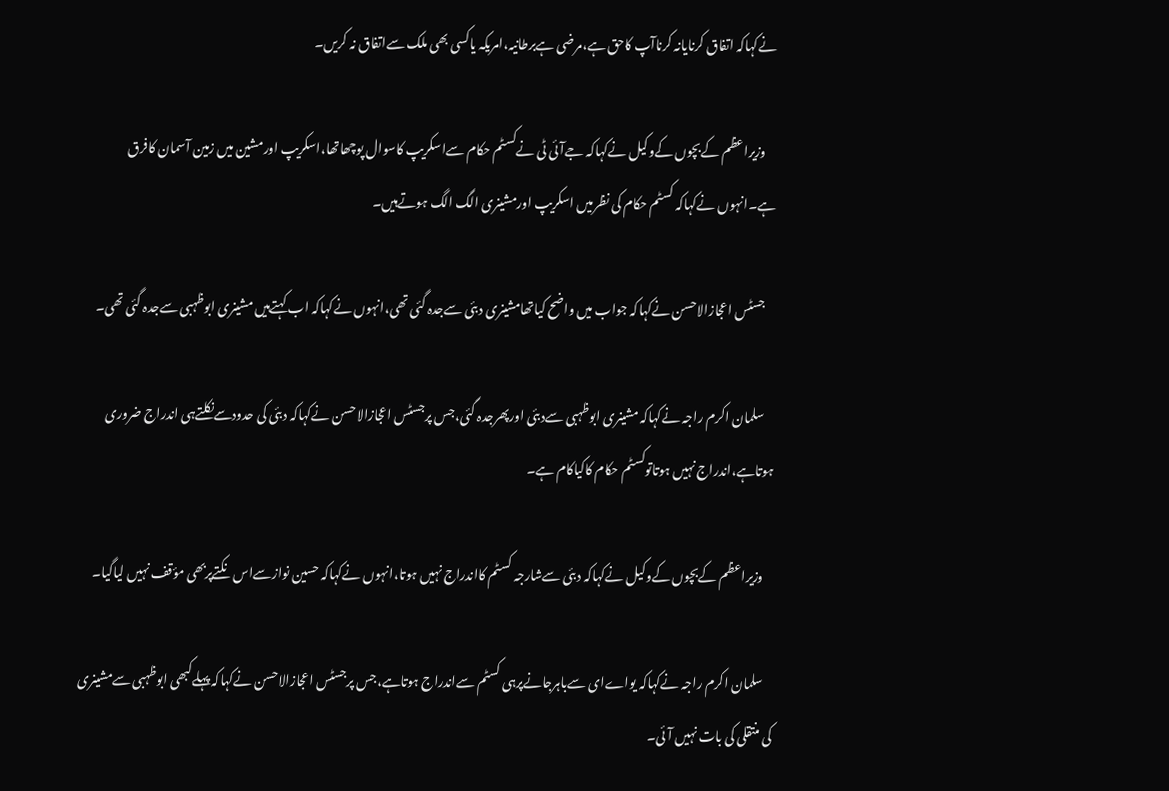نےکہاکہ اتفاق کرنایانہ کرناآپ کاحق ہے،مرضی ہےبرطانیہ،امریکہ یاکسی بھی ملک سےاتفاق نہ کریں۔

    وزیراعظم کےبچوں کےوکیل نےکہاکہ جےآئی ٹی نےکسٹم حکام سےاسکریپ کاسوال پوچھاتھا،اسکریپ اورمشین میں زمین آسمان کافرق ہے۔انہوں نےکہاکہ کسٹم حکام کی نظرمیں اسکریپ اورمشینری الگ الگ ہوتےہیں۔

    جسٹس اعجازالاحسن نےکہاکہ جواب میں واضح کیاتھامشینری دبئی سےجدہ گئی تھی،انہوں نےکہاکہ اب کہتےہیں مشینری ابوظہبی سےجدہ گئی تھی۔

    سلمان اکرم راجہ نےکہاکہ مشینری ابوظہبی سےدبئی اورپھرجدہ گئی،جس پرجسٹس اعجازالاحسن نےکہاکہ دبئی کی حدودسےنکلتےہی اندراج ضروری ہوتاہے،اندراج نہیں ہوتاتوکسٹم حکام کاکیاکام ہے۔

    وزیراعظم کےبچوں کےوکیل نےکہاکہ دبئی سےشارجہ کسٹم کااندراج نہیں ہوتا،انہوں نےکہاکہ حسین نوازسےاس نکتےپربھی مؤقف نہیں لیاگیا۔

    سلمان اکرم راجہ نےکہاکہ یواےای سےباہرجانےپرہی کسٹم سےاندراج ہوتاہے،جس پرجسٹس اعجازالاحسن نےکہاکہ پہلےکبھی ابوظہبی سےمشینری کی منتقلی کی بات نہیں آئی۔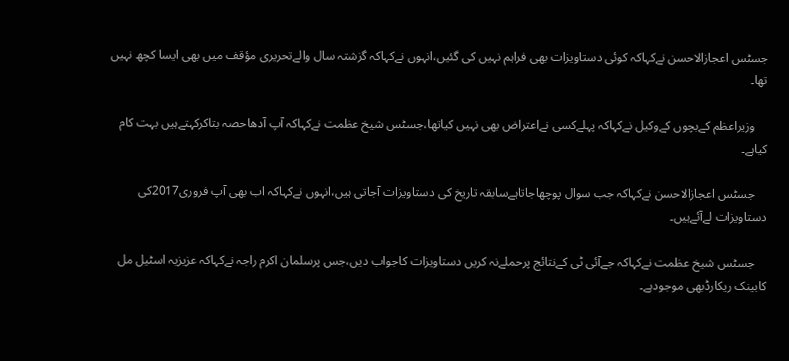جسٹس اعجازالاحسن نےکہاکہ کوئی دستاویزات بھی فراہم نہیں کی گئیں،انہوں نےکہاکہ گزشتہ سال والےتحریری مؤقف میں بھی ایسا کچھ نہیں تھا۔

    وزیراعظم کےبچوں کےوکیل نےکہاکہ پہلےکسی نےاعتراض بھی نہیں کیاتھا،جسٹس شیخ عظمت نےکہاکہ آپ آدھاحصہ بتاکرکہتےہیں بہت کام کیاہے۔

    جسٹس اعجازالاحسن نےکہاکہ جب سوال پوچھاجاتاہےسابقہ تاریخ کی دستاویزات آجاتی ہیں،انہوں نےکہاکہ اب بھی آپ فروری2017کی دستاویزات لےآئےہیں۔

    جسٹس شیخ عظمت نےکہاکہ جےآئی ٹی کےنتائج پرحملےنہ کریں دستاویزات کاجواب دیں،جس پرسلمان اکرم راجہ نےکہاکہ عزیزیہ اسٹیل مل کابینک ریکارڈبھی موجودہے۔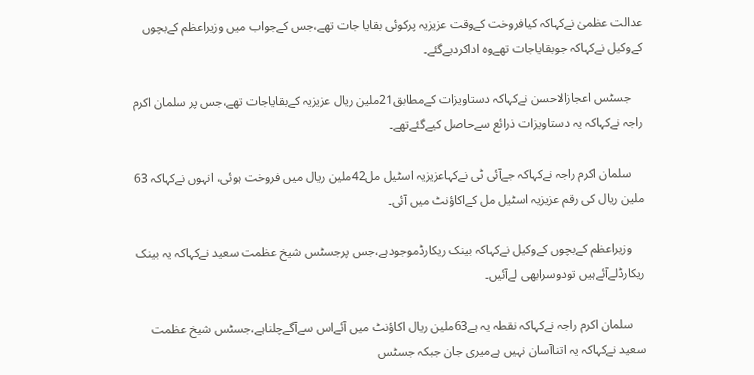عدالت عظمیٰ نےکہاکہ کیافروخت کےوقت عزیزیہ پرکوئی بقایا جات تھے،جس کےجواب میں وزیراعظم کےبچوں کےوکیل نےکہاکہ جوبقایاجات تھےوہ اداکردیےگئے۔

    جسٹس اعجازالاحسن نےکہاکہ دستاویزات کےمطابق21ملین ریال عزیزیہ کےبقایاجات تھے،جس پر سلمان اکرم راجہ نےکہاکہ یہ دستاویزات ذرائع سےحاصل کیےگئےتھے۔

    سلمان اکرم راجہ نےکہاکہ جےآئی ٹی نےکہاعزیزیہ اسٹیل مل42ملین ریال میں فروخت ہوئی، انہوں نےکہاکہ 63 ملین ریال کی رقم عزیزیہ اسٹیل مل کےاکاؤنٹ میں آئی۔

    وزیراعظم کےبچوں کےوکیل نےکہاکہ بینک ریکارڈموجودہے،جس پرجسٹس شیخ عظمت سعید نےکہاکہ یہ بینک ریکارڈلےآئےہیں تودوسرابھی لےآئیں۔

    سلمان اکرم راجہ نےکہاکہ نقطہ یہ ہے63ملین ریال اکاؤنٹ میں آئےاس سےآگےچلناہے،جسٹس شیخ عظمت سعید نےکہاکہ یہ اتناآسان نہیں ہےمیری جان جبکہ جسٹس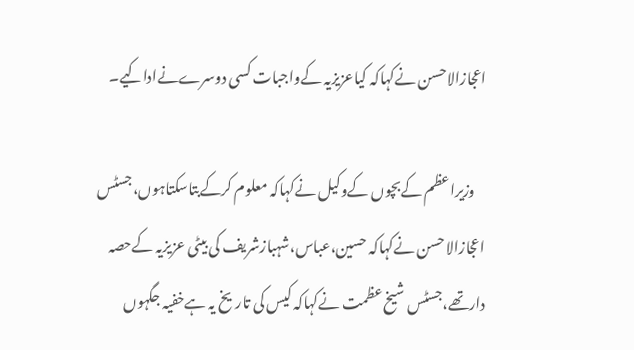اعجازالاحسن نےکہاکہ کیاعزیزیہ کےواجبات کسی دوسرےنےاداکیے۔

    وزیراعظم کےبچوں کےوکیل نےکہاکہ معلوم کرکےبتاسکتاہوں،جسٹس اعجازالاحسن نےکہاکہ حسین،عباس،شہبازشریف کی بیٹی عزیزیہ کےحصہ دارتھے،جسٹس شیخ عظمت نےکہاکہ کیس کی تاریخ یہ ہےخفیہ جگہوں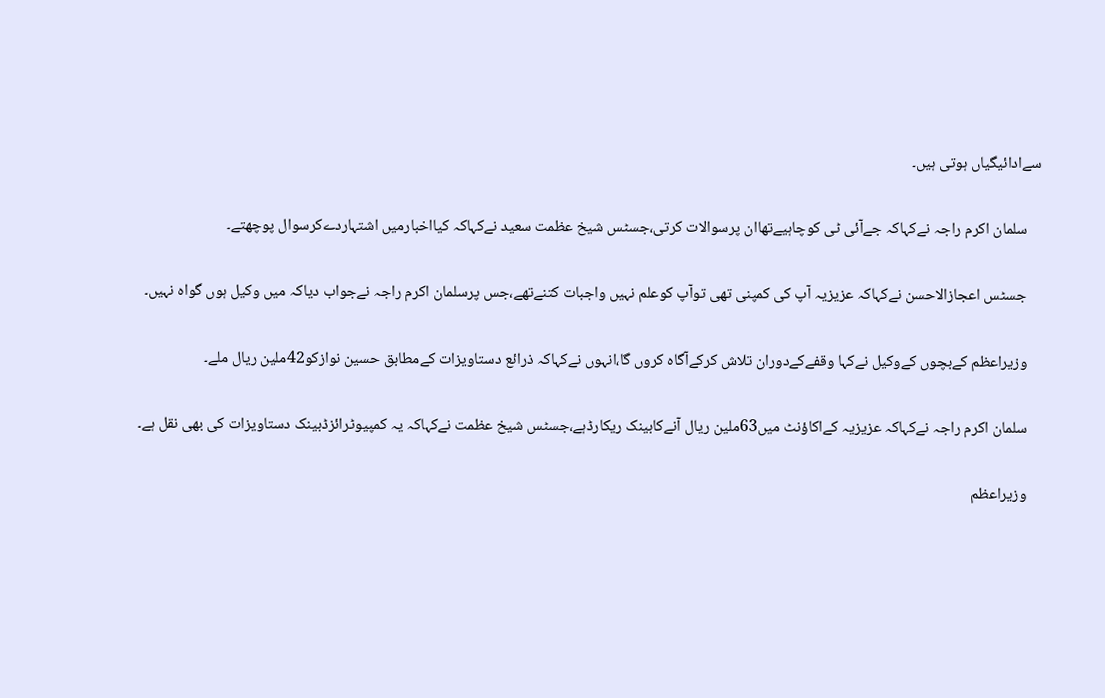سےادائیگیاں ہوتی ہیں۔

    سلمان اکرم راجہ نےکہاکہ جےآئی ٹی کوچاہیےتھاان پرسوالات کرتی،جسٹس شیخ عظمت سعید نےکہاکہ کیااخبارمیں اشتہاردےکرسوال پوچھتے۔

    جسٹس اعجازالاحسن نےکہاکہ عزیزیہ آپ کی کمپنی تھی توآپ کوعلم نہیں واجبات کتنےتھے،جس پرسلمان اکرم راجہ نےجواب دیاکہ میں وکیل ہوں گواہ نہیں۔

    وزیراعظم کےبچوں کےوکیل نےکہا وقفےکےدوران تلاش کرکےآگاہ کروں گا،انہوں نےکہاکہ ذرائع دستاویزات کےمطابق حسین نوازکو42ملین ریال ملے۔

    سلمان اکرم راجہ نےکہاکہ عزیزیہ کےاکاؤنٹ میں63ملین ریال آنےکابینک ریکارڈہے،جسٹس شیخ عظمت نےکہاکہ یہ کمپیوٹرائزڈبینک دستاویزات کی بھی نقل ہے۔

    وزیراعظم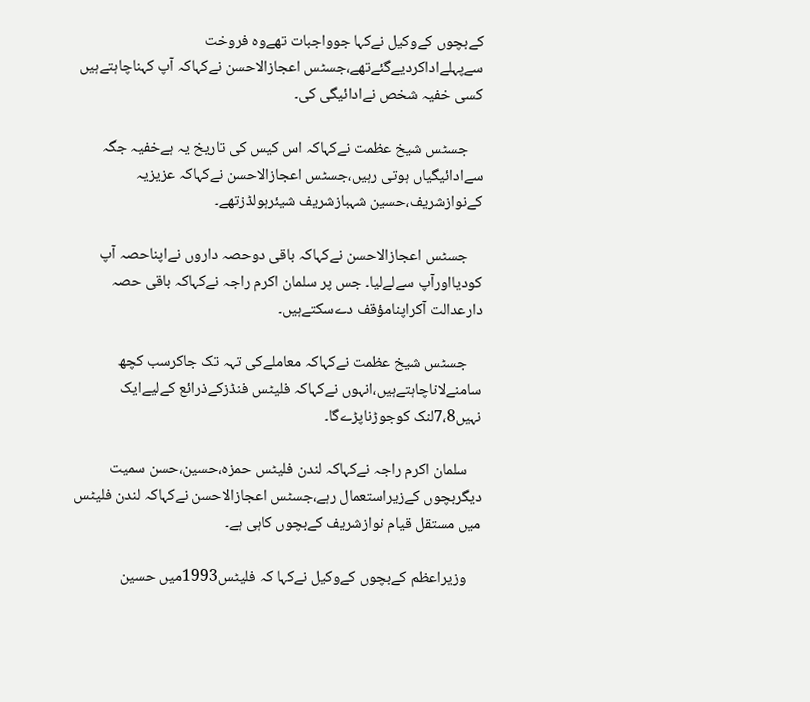کےبچوں کےوکیل نےکہا جوواجبات تھےوہ فروخت سےپہلےاداکردیےگئےتھے،جسٹس اعجازالاحسن نےکہاکہ آپ کہناچاہتےہیں کسی خفیہ شخص نےادائیگی کی۔

    جسٹس شیخ عظمت نےکہاکہ اس کیس کی تاریخ یہ ہےخفیہ جگہ سےادائیگیاں ہوتی رہیں،جسٹس اعجازالاحسن نےکہاکہ عزیزیہ کےنوازشریف،حسین شہبازشریف شیئرہولڈزتھے۔

    جسٹس اعجازالاحسن نےکہاکہ باقی دوحصہ داروں نےاپناحصہ آپ کودیااورآپ سےلےلیا۔ جس پر سلمان اکرم راجہ نےکہاکہ باقی حصہ دارعدالت آکراپنامؤقف دےسکتےہیں۔

    جسٹس شیخ عظمت نےکہاکہ معاملےکی تہہ تک جاکرسب کچھ سامنےلاناچاہتےہیں،انہوں نےکہاکہ فلیٹس فنڈزکےذرائع کےلیےایک نہیں7،8لنک کوجوڑناپڑےگا۔

    سلمان اکرم راجہ نےکہاکہ لندن فلیٹس حمزہ،حسین،حسن سمیت دیگربچوں کےزیراستعمال رہے،جسٹس اعجازالاحسن نےکہاکہ لندن فلیٹس میں مستقل قیام نوازشریف کےبچوں کاہی ہے۔

    وزیراعظم کےبچوں کےوکیل نےکہا کہ فلیٹس1993میں حسین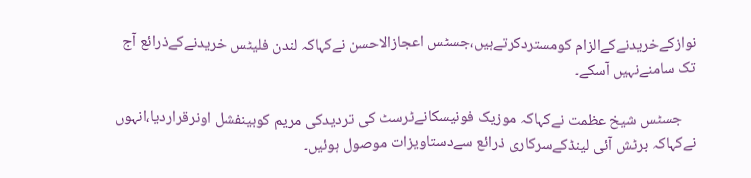نوازکےخریدنےکےالزام کومستردکرتےہیں،جسٹس اعجازالاحسن نےکہاکہ لندن فلیٹس خریدنےکےذرائع آج تک سامنےنہیں آسکے۔

    جسٹس شیخ عظمت نےکہاکہ موزیک فونیسکانےٹرسٹ کی تردیدکی مریم کوبینفشل اونرقراردیا،انہوں نےکہاکہ برٹش آئی لینڈکےسرکاری ذرائع سےدستاویزات موصول ہوئیں۔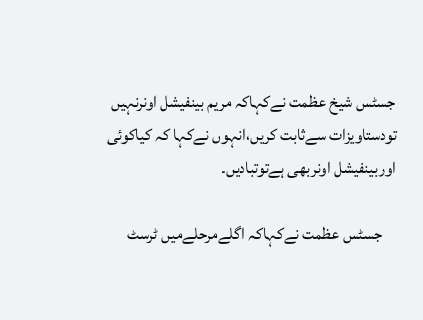جسٹس شیخ عظمت نےکہاکہ مریم بینفیشل اونرنہیں تودستاویزات سےثابت کریں،انہوں نےکہا کہ کیاکوئی اوربینفیشل اونربھی ہےتوتبادیں۔

    جسٹس عظمت نےکہاکہ اگلےمرحلےمیں ٹرسٹ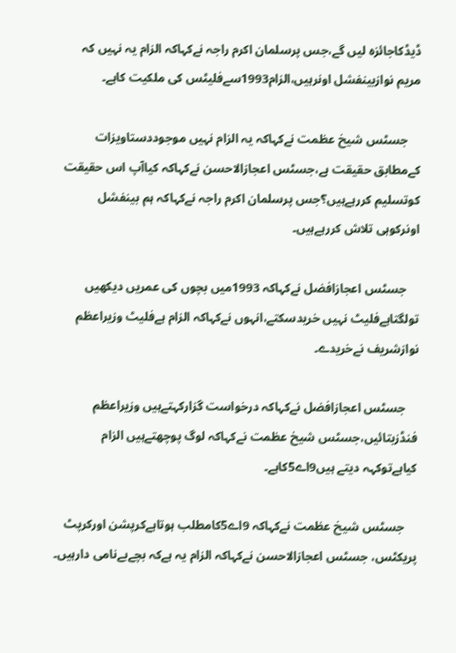ڈیڈکاجائزہ لیں گے،جس پرسلمان اکرم راجہ نےکہاکہ الزام یہ نہیں کہ مریم نوازبینفشل اونرہیں،الزام1993سےفلیٹس کی ملکیت کاہے۔

    جسٹس شیخ عظمت نےکہاکہ یہ الزام نہیں موجوددستاویزات کےمطابق حقیقت ہے،جسٹس اعجازالاحسن نےکہاکہ کیاآپ اس حقیقت کوتسلیم کررہےہیں؟جس پرسلمان اکرم راجہ نےکہاکہ ہم بینفشل اونرکوہی تلاش کررہےہیں۔

    جسٹس اعجازافضل نےکہاکہ 1993میں بچوں کی عمریں دیکھیں تولگتاہےفلیٹ نہیں خریدسکتے،انہوں نےکہاکہ الزام ہےفلیٹ وزیراعظم نوازشریف نےخریدے۔

    جسٹس اعجازافضل نےکہاکہ درخواست گزارکہتےہیں وزیراعظم فنڈزبتائیں،جسٹس شیخ عظمت نےکہاکہ لوگ پوچھتےہیں الزام کیاہےتوکہہ دیتے ہیں9اے5کاہے۔

    جسٹس شیخ عظمت نےکہاکہ 9اے5کامطلب ہوتاہےکرپشن اورکرپٹ پریکٹس، جسٹس اعجازالاحسن نےکہاکہ الزام یہ ہےکہ بچےبےنامی دارہیں۔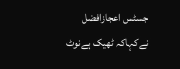جسٹس اعجازافضل نےکہاکہ ٹھیک ہےنوٹ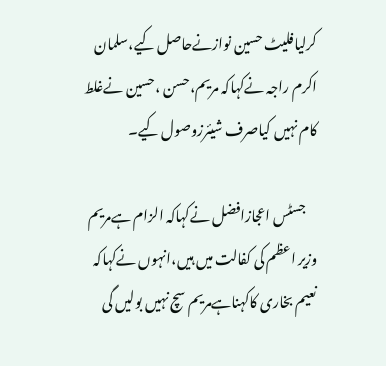کرلیافلیٹ حسین نوازنےحاصل کیے،سلمان اکرم راجہ نےکہاکہ مریم،حسن ،حسین نےغلط کام نہیں کیاصرف شیئرزوصول کیے۔

    جسٹس اعجازافضل نےکہاکہ الزام ہےمریم وزیر اعظم کی کفالت میں ہیں،انہوں نےکہاکہ نعیم بخاری کاکہناہےمریم سچ نہیں بولیں گی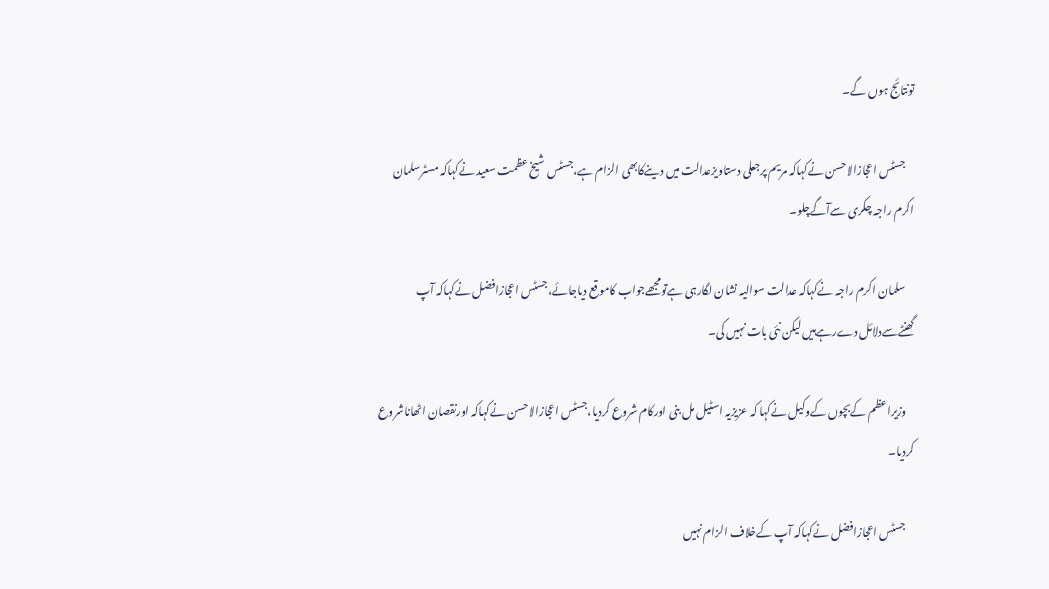تونتائج ہوں گے۔

    جسٹس اعجازالاحسن نےکہاکہ مریم پرجعلی دستاویزعدالت میں دینےکابھی الزام ہے،جسٹس شیخ عظمت سعید نےکہاکہ مسٹرسلمان اکرم راجہ چکری سےآگےچلو۔

    سلمان اکرم راجہ نےکہاکہ عدالت سوالیہ نشان لگارہی ہےتومجھےجواب کاموقع دیاجائے،جسٹس اعجازافضل نےکہاکہ آپ گھنٹےسےدلائل دےرہےہیں لیکن نئی بات نہیں کی۔

    وزیراعظم کےبچوں کےوکیل نےکہا کہ عزیزیہ اسٹیل مل بنی اورکام شروع کردیا،جسٹس اعجازالاحسن نےکہاکہ اورنقصان اٹھاناشروع کردیا۔

    جسٹس اعجازافضل نےکہاکہ آپ کےخلاف الزام نہیں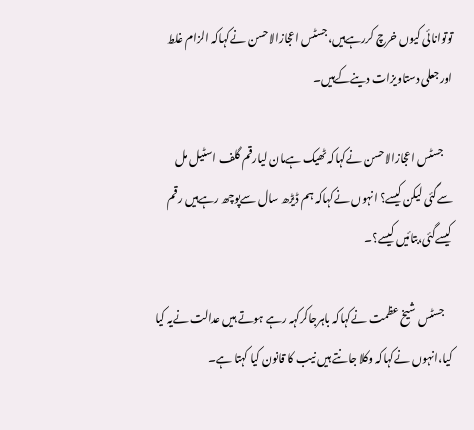توتوانائی کیوں خرچ کررہےہیں،جسٹس اعجازالاحسن نےکہاکہ الزام غلط اورجعلی دستاویزات دینےکےہیں۔

    جسٹس اعجازالاحسن نےکہاکہ ٹھیک ہےمان لیارقم گلف اسٹیل مل سےگئی لیکن کیسے؟ انہوں نےکہاکہ ہم ڈیڑھ سال سےپوچھ رہےہیں رقم کیسےگئی،بتائیں کیسے؟۔

    جسٹس شیخ عظمت نےکہاکہ باہرجاکرکہہ رہے ہوتے ہیں عدالت نےیہ کیا کیا،انہوں نےکہاکہ وکلا جانتے ہیں نیب کا قانون کیا کہتا ہے۔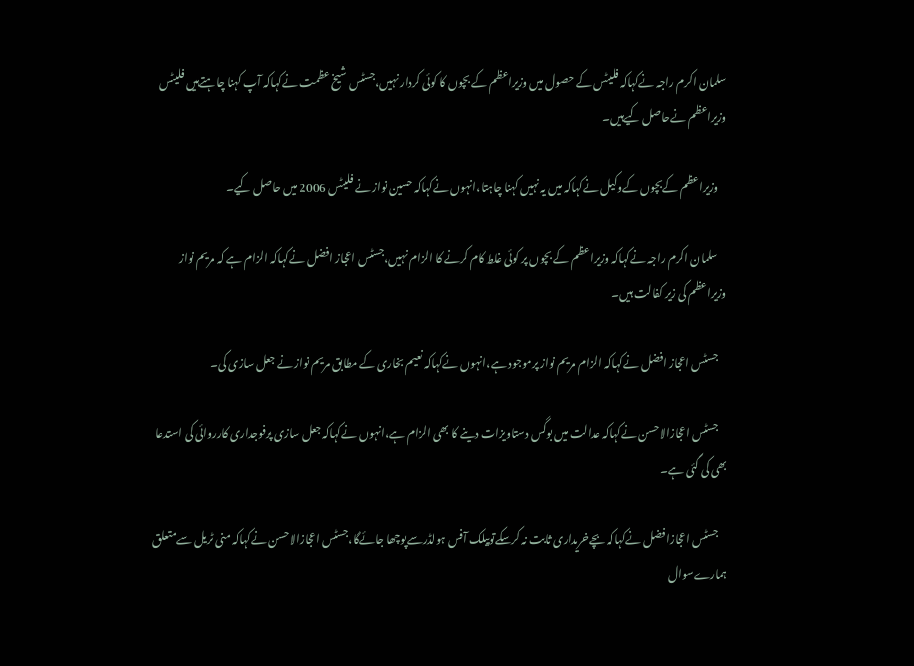سلمان اکرم راجہ نےکہاکہ فلیٹس کے حصول میں وزیراعظم کے بچوں کا کوئی کردار نہیں،جسٹس شیخ عظمت نےکہاکہ آپ کہنا چاہتےہیں فلیٹس وزیراعظم نےحاصل کیےہیں۔

    وزیراعظم کےبچوں کےوکیل نےکہاکہ میں یہ نہیں کہنا چاہتا،انہوں نےکہاکہ حسین نواز نے فلیٹس 2006 میں حاصل کیے۔

    سلمان اکرم راجہ نےکہاکہ وزیراعظم کے بچوں پر کوئی غلط کام کرنے کا الزام نہیں،جسٹس اعجاز افضل نےکہاکہ الزام ہے کہ مریم نواز وزیراعظم کی زیر کفالت ہیں۔

    جسٹس اعجاز افضل نےکہاکہ الزام مریم نواز پرموجود ہے،انہوں نےکہاکہ نعیم بخاری کے مطابق مریم نواز نے جعل سازی کی۔

    جسٹس اعجازالاحسن نےکہاکہ عدالت میں بوگس دستاویزات دینے کا بھی الزام ہے،انہوں نےکہاکہ جعل سازی پرفوجداری کارروائی کی استدعا بھی کی گئی ہے۔

    جسٹس اعجازافضل نےکہاکہ بچےخریداری ثابت نہ کرسکےتوپبلک آفس ہولڈرسےپوچھا جائےگا،جسٹس اعجازالاحسن نےکہاکہ منی ٹریل سےمتعلق ہمارےسوال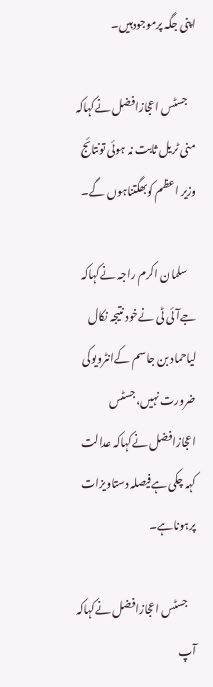اپنی جگہ پرموجودہیں۔

    جسٹس اعجازافضل نےکہاکہ منی ٹریل ثابت نہ ہوئی تونتائج وزیر اعظم کوبھگتناہوں گے۔

    سلمان اکرم راجہ نےکہاکہ جےآئی ٹی نےخود نتیجہ نکال لیاحماد بن جاسم کےانٹرویوکی ضرورت نہیں،جسٹس اعجازافضل نےکہاکہ عدالت کہہ چکی ہےفیصلہ دستاویزات پرہوناہے۔

    جسٹس اعجازافضل نےکہاکہ آپ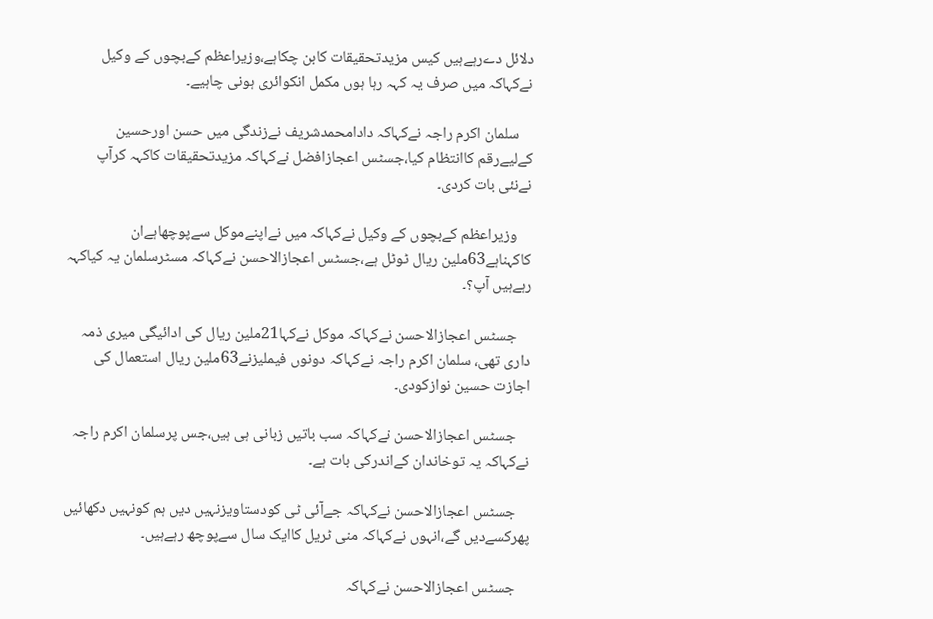دلائل دےرہےہیں کیس مزیدتحقیقات کابن چکاہے،وزیراعظم کےبچوں کے وکیل نےکہاکہ میں صرف یہ کہہ رہا ہوں مکمل انکوائری ہونی چاہیے۔

    سلمان اکرم راجہ نےکہاکہ دادامحمدشریف نےزندگی میں حسن اورحسین کےلیےرقم کاانتظام کیا،جسٹس اعجازافضل نےکہاکہ مزیدتحقیقات کاکہہ کرآپ نےنئی بات کردی۔

    وزیراعظم کےبچوں کے وکیل نےکہاکہ میں نےاپنےموکل سےپوچھاہےان کاکہناہے63ملین ریال ٹوٹل ہے،جسٹس اعجازالاحسن نےکہاکہ مسٹرسلمان یہ کیاکہہ رہےہیں آپ؟۔

    جسٹس اعجازالاحسن نےکہاکہ موکل نےکہا21ملین ریال کی ادائیگی میری ذمہ داری تھی، سلمان اکرم راجہ نےکہاکہ دونوں فیملیزنے63ملین ریال استعمال کی اجازت حسین نوازکودی۔

    جسٹس اعجازالاحسن نےکہاکہ سب باتیں زبانی ہی ہیں،جس پرسلمان اکرم راجہ نےکہاکہ یہ توخاندان کےاندرکی بات ہے۔

    جسٹس اعجازالاحسن نےکہاکہ جےآئی ٹی کودستاویزنہیں دیں ہم کونہیں دکھائیں پھرکسےدیں گے،انہوں نےکہاکہ منی ٹریل کاایک سال سےپوچھ رہےہیں۔

    جسٹس اعجازالاحسن نےکہاکہ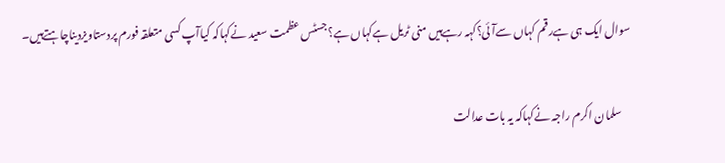سوال ایک ہی ہےرقم کہاں سےآئی؟کہہ رہےہیں منی ٹریل ہےکہاں ہے؟جسٹس عظمت سعید نےکہاکہ کیاآپ کسی متعلقہ فورم پردستاویزدیناچاہتےہیں۔

    سلمان اکرم راجہ نےکہاکہ یہ بات عدالت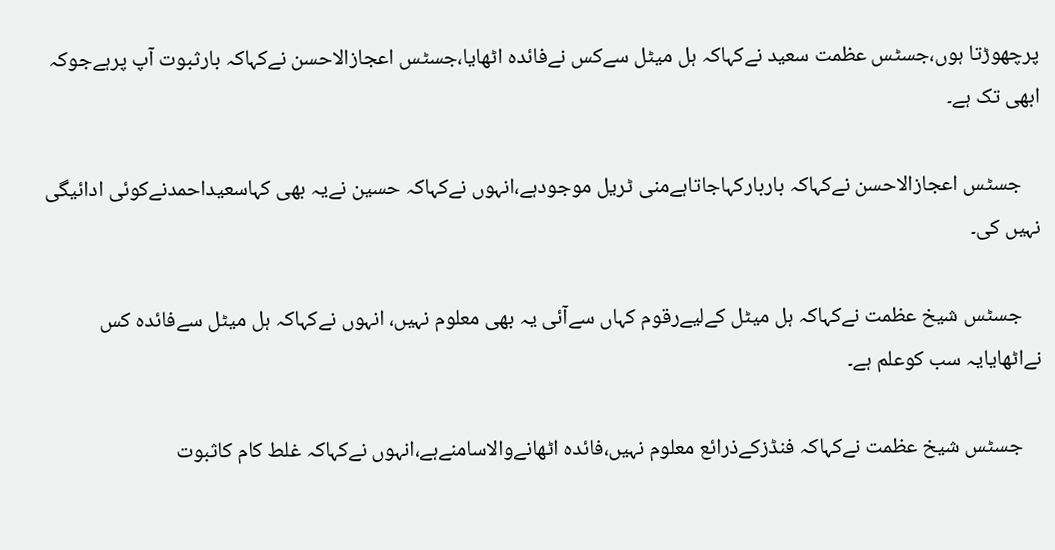پرچھوڑتا ہوں،جسٹس عظمت سعید نےکہاکہ ہل میٹل سےکس نےفائدہ اٹھایا،جسٹس اعجازالاحسن نےکہاکہ بارثبوت آپ پرہےجوکہ ابھی تک ہے۔

    جسٹس اعجازالاحسن نےکہاکہ باربارکہاجاتاہےمنی ٹریل موجودہے،انہوں نےکہاکہ حسین نےیہ بھی کہاسعیداحمدنےکوئی ادائیگی نہیں کی۔

    جسٹس شیخ عظمت نےکہاکہ ہل میٹل کےلیےرقوم کہاں سےآئی یہ بھی معلوم نہیں، انہوں نےکہاکہ ہل میٹل سےفائدہ کس نےاٹھایایہ سب کوعلم ہے۔

    جسٹس شیخ عظمت نےکہاکہ فنڈزکےذرائع معلوم نہیں،فائدہ اٹھانےوالاسامنےہے،انہوں نےکہاکہ غلط کام کاثبوت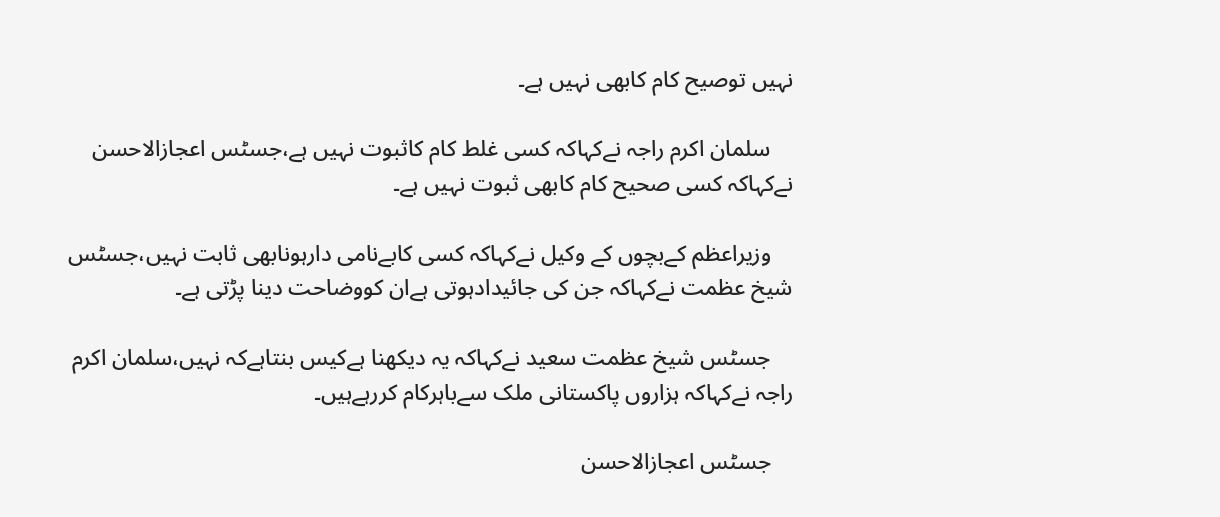نہیں توصیح کام کابھی نہیں ہے۔

    سلمان اکرم راجہ نےکہاکہ کسی غلط کام کاثبوت نہیں ہے،جسٹس اعجازالاحسن نےکہاکہ کسی صحیح کام کابھی ثبوت نہیں ہے۔

    وزیراعظم کےبچوں کے وکیل نےکہاکہ کسی کابےنامی دارہونابھی ثابت نہیں،جسٹس شیخ عظمت نےکہاکہ جن کی جائیدادہوتی ہےان کووضاحت دینا پڑتی ہے۔

    جسٹس شیخ عظمت سعید نےکہاکہ یہ دیکھنا ہےکیس بنتاہےکہ نہیں،سلمان اکرم راجہ نےکہاکہ ہزاروں پاکستانی ملک سےباہرکام کررہےہیں۔

    جسٹس اعجازالاحسن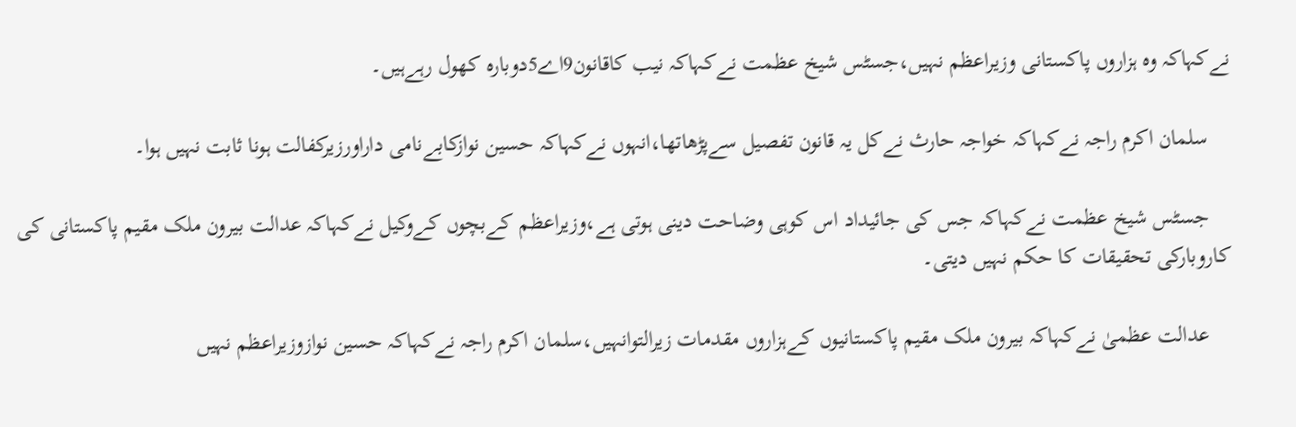نےکہاکہ وہ ہزاروں پاکستانی وزیراعظم نہیں،جسٹس شیخ عظمت نےکہاکہ نیب کاقانون9اے5دوبارہ کھول رہےہیں۔

    سلمان اکرم راجہ نےکہاکہ خواجہ حارث نےکل یہ قانون تفصیل سےپڑھاتھا،انہوں نےکہاکہ حسین نوازکابےنامی داراورزیرکفالت ہونا ثابت نہیں ہوا۔

    جسٹس شیخ عظمت نےکہاکہ جس کی جائیداد اس کوہی وضاحت دینی ہوتی ہے،وزیراعظم کےبچوں کےوکیل نےکہاکہ عدالت بیرون ملک مقیم پاکستانی کی کاروبارکی تحقیقات کا حکم نہیں دیتی۔

    عدالت عظمیٰ نےکہاکہ بیرون ملک مقیم پاکستانیوں کےہزاروں مقدمات زیرالتوانہیں،سلمان اکرم راجہ نےکہاکہ حسین نوازوزیراعظم نہیں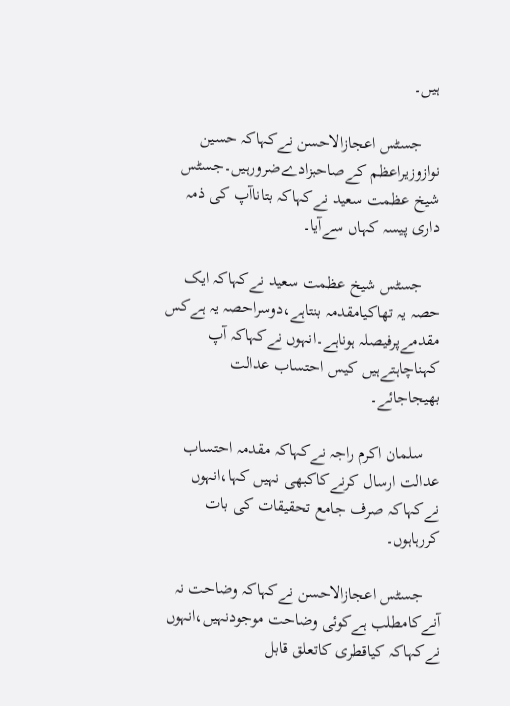ہیں۔

    جسٹس اعجازالاحسن نےکہاکہ حسین نوازوزیراعظم کےصاحبزادےضرورہیں۔جسٹس شیخ عظمت سعید نےکہاکہ بتاناآپ کی ذمہ داری پیسہ کہاں سےآیا۔

    جسٹس شیخ عظمت سعید نےکہاکہ ایک حصہ یہ تھاکیامقدمہ بنتاہے،دوسراحصہ یہ ہےکس مقدمےپرفیصلہ ہوناہے۔انہوں نےکہاکہ آپ کہناچاہتےہیں کیس احتساب عدالت بھیجاجائے۔

    سلمان اکرم راجہ نےکہاکہ مقدمہ احتساب عدالت ارسال کرنےکاکبھی نہیں کہا،انہوں نےکہاکہ صرف جامع تحقیقات کی بات کررہاہوں۔

    جسٹس اعجازالاحسن نےکہاکہ وضاحت نہ آنےکامطلب ہےکوئی وضاحت موجودنہیں،انہوں نےکہاکہ کیاقطری کاتعلق قابل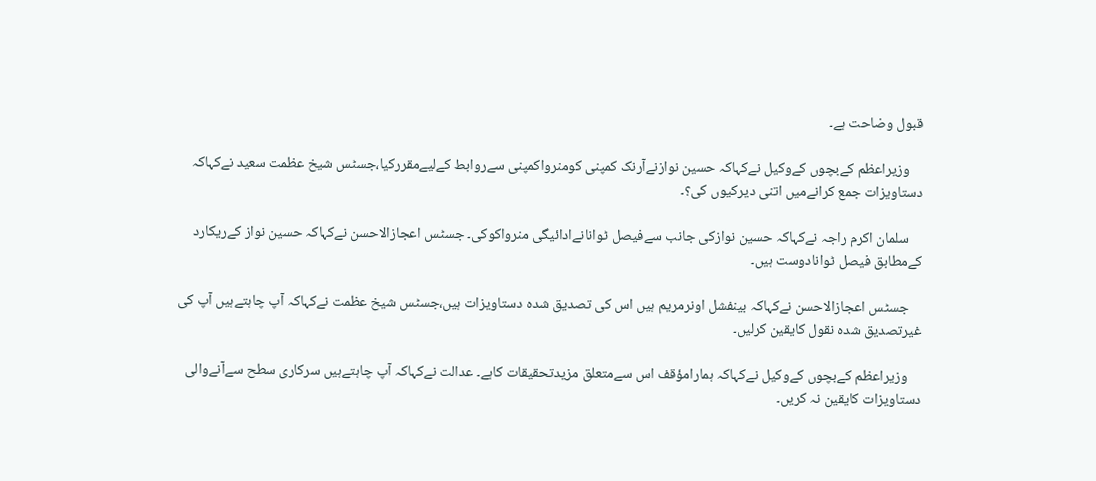قبول وضاحت ہے۔

    وزیراعظم کےبچوں کےوکیل نےکہاکہ حسین نوازنےآرنک کمپنی کومنرواکمپنی سےروابط کےلیےمقررکیا،جسٹس شیخ عظمت سعید نےکہاکہ دستاویزات جمع کرانےمیں اتنی دیرکیوں کی؟۔

    سلمان اکرم راجہ نےکہاکہ حسین نوازکی جانب سےفیصل ٹوانانےادائیگی منرواکوکی۔ جسٹس اعجازالاحسن نےکہاکہ حسین نواز کےریکارد کےمطابق فیصل ٹوانادوست ہیں۔

    جسٹس اعجازالاحسن نےکہاکہ بینفشل اونرمریم ہیں اس کی تصدیق شدہ دستاویزات ہیں،جسٹس شیخ عظمت نےکہاکہ آپ چاہتےہیں آپ کی غیرتصدیق شدہ نقول کایقین کرلیں۔

    وزیراعظم کےبچوں کےوکیل نےکہاکہ ہمارامؤقف اس سےمتعلق مزیدتحقیقات کاہے۔ عدالت نےکہاکہ آپ چاہتےہیں سرکاری سطح سےآنےوالی دستاویزات کایقین نہ کریں۔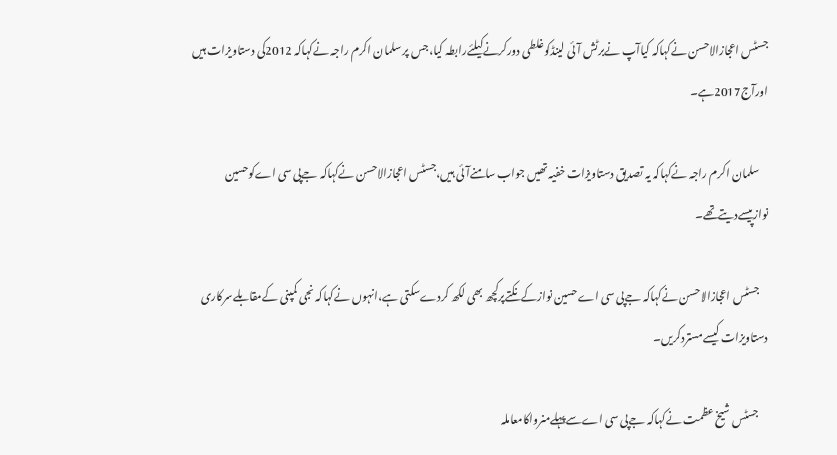جسٹس اعجازالاحسن نےکہاکہ کیاآپ نےبرٹش آئی لینڈکوغلطی دورکرنےکیلئےرابطہ کیا،جس پر سلمان اکرم راجہ نےکہاکہ 2012کی دستاویزات ہیں اورآج2017ہے۔

    سلمان اکرم راجہ نےکہاکہ یہ تصدیق دستاویزات خفیہ تھیں جواب سامنےآئی ہیں،جسٹس اعجازالاحسن نےکہاکہ جےپی سی اےکوحسین نوازپیسےدیتےتھے۔

    جسٹس اعجازالاحسن نےکہاکہ جےپی سی اےحسین نوازکےنکتےپرکچھ بھی لکھ کردےسکتی ہے،انہوں نےکہاکہ نجی کمپنی کےمقابلےسرکاری دستاویزات کیسےمستردکریں۔

    جسٹس شیخ عظمت نےکہاکہ جےپی سی اےسےپہلےمنرواکامعاملہ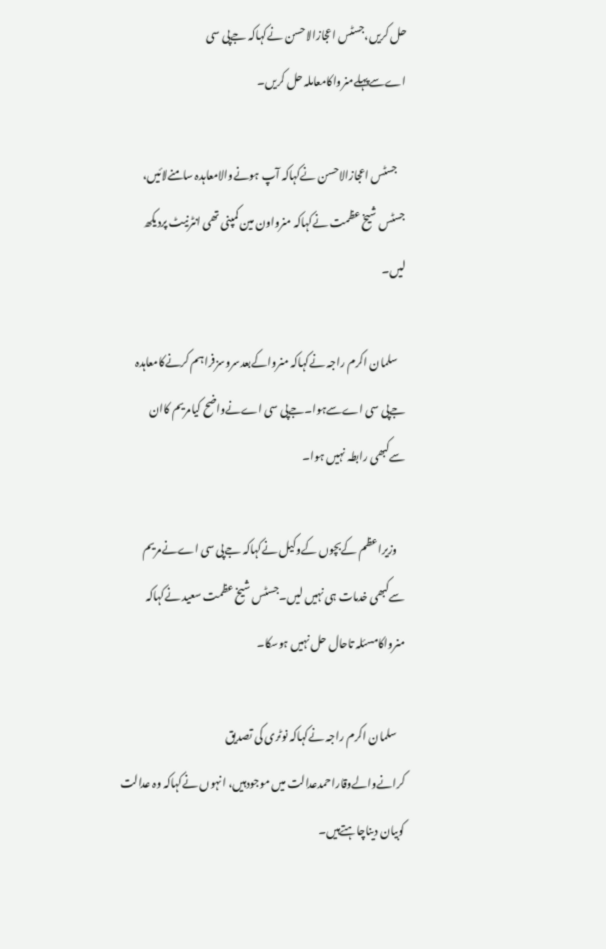حل کریں،جسٹس اعجازالاحسن نےکہاکہ جےپی سی اےسےپہلےمنرواکامعاملہ حل کریں۔

    جسٹس اعجازالاحسن نےکہاکہ آپ ہونےوالامعاہدہ سامنےلائیں، جسٹس شیخ عظمت نےکہاکہ منرواون مین کمپنی تھی انٹرنیٹ پردیکھ لیں۔

    سلمان اکرم راجہ نےکہاکہ منرواکےبعدسروسزفراہم کرنےکامعاہدہ جےپی سی اےسےہوا۔جےپی سی اےنےواضح کیامریم کاان سےکبھی رابطہ نہیں ہوا۔

    وزیراعظم کےبچوں کےوکیل نےکہاکہ جےپی سی اےنےمریم سےکبھی خدمات ہی نہیں لیں۔جسٹس شیخ عظمت سعید نےکہاکہ منرواکامسئلہ تاحال حل نہیں ہوسکا۔

    سلمان اکرم راجہ نےکہاکہ نوٹری کی تصدیق کرانےوالےوقاراحمدعدالت میں موجودہیں، انہوں نےکہاکہ وہ عدالت کوبیان دیناچاہتےہیں۔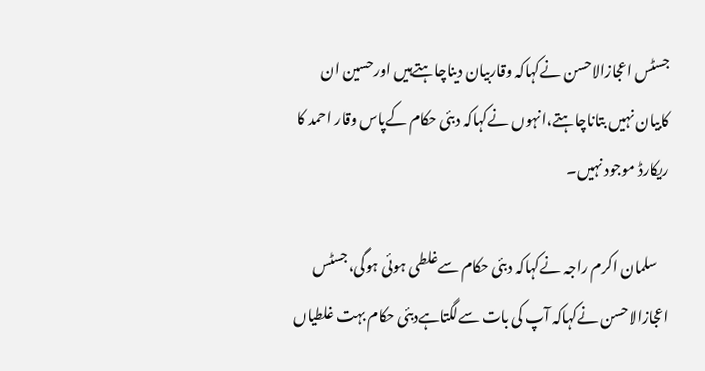جسٹس اعجازالاحسن نےکہاکہ وقاربیان دیناچاہتےہیں اورحسین ان کابیان نہیں بتاناچاہتے،انہوں نےکہاکہ دبئی حکام کےپاس وقار احمد کا ریکارڈ موجود نہیں۔

    سلمان اکرم راجہ نےکہاکہ دبئی حکام سےغلطی ہوئی ہوگی،جسٹس اعجازالاحسن نےکہاکہ آپ کی بات سےلگتاہےدبئی حکام بہت غلطیاں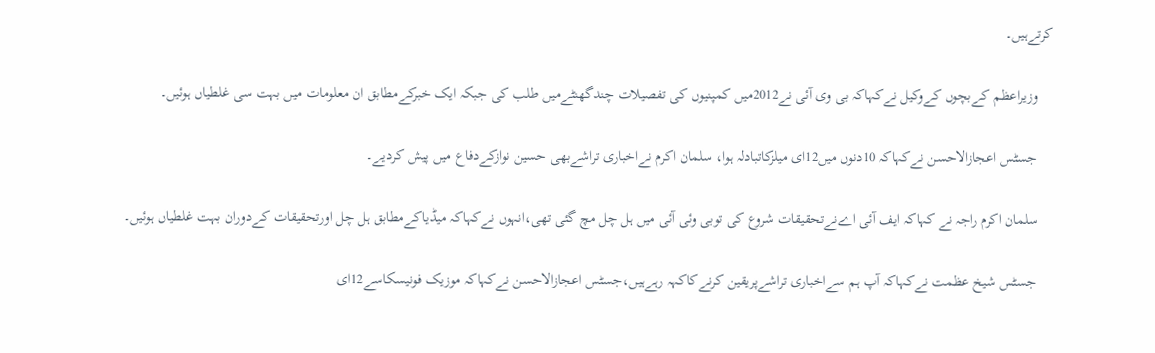کرتےہیں۔

    وزیراعظم کےبچوں کےوکیل نےکہاکہ بی وی آئی نے2012میں کمپنیوں کی تفصیلات چندگھنٹےمیں طلب کی جبکہ ایک خبرکےمطابق ان معلومات میں بہت سی غلطیاں ہوئیں۔

    جسٹس اعجازالاحسن نےکہاکہ 10دنوں میں12ای میلزکاتبادلہ ہوا، سلمان اکرم نےاخباری تراشےبھی حسین نوازکےدفاع میں پیش کردیے۔

    سلمان اکرم راجہ نے کہاکہ ایف آئی اےنےتحقیقات شروع کی توبی وئی آئی میں ہل چل مچ گئی تھی،انہوں نےکہاکہ میڈیاکےمطابق ہل چل اورتحقیقات کےدوران بہت غلطیاں ہوئیں۔

    جسٹس شیخ عظمت نےکہاکہ آپ ہم سےاخباری تراشےپریقین کرنےکاکہہ رہےہیں،جسٹس اعجازالاحسن نےکہاکہ موزیک فونیسکاسے12ای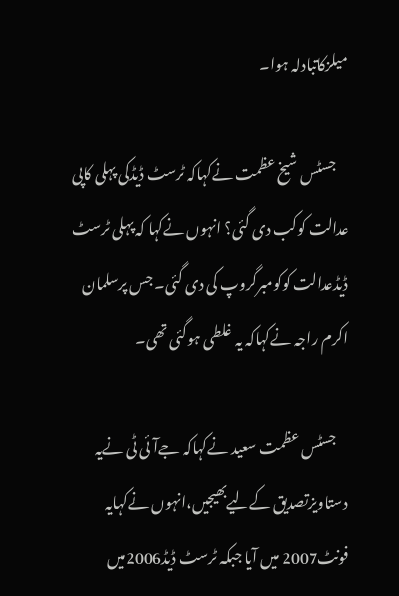میلزکاتبادلہ ہوا۔

    جسٹس شیخ عظمت نےکہاکہ ٹرسٹ ڈیڈکی پہلی کاپی عدالت کوکب دی گئی؟ انہوں نےکہا کہ پہلی ٹرسٹ ڈیڈعدالت کوکومبرگروپ کی دی گئی۔ جس پرسلمان اکرم راجہ نےکہاکہ یہ غلطی ہوگئی تھی۔

    جسٹس عظمت سعید نےکہاکہ جےآئی ٹی نےیہ دستاویزتصدیق کےلیےبھیجیں،انہوں نےکہایہ فونٹ2007 میں آیا جبکہ ٹرسٹ ڈیڈ2006میں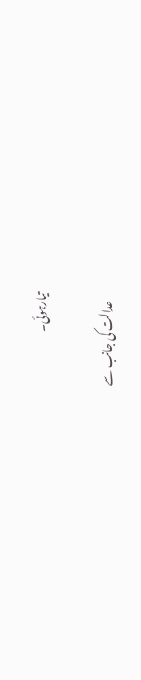تیارہوئی۔

    عدالت کی جانب سے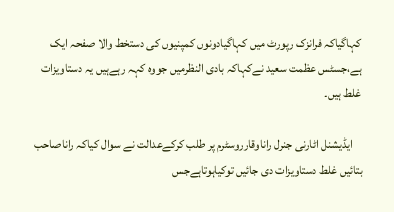کہاگیاکہ فرانزک رپورٹ میں کہاگیادونوں کمپنیوں کی دستخط والا صفحہ ایک ہے،جسٹس عظمت سعید نےکہاکہ بادی النظرمیں جووہ کہہ رہےہیں یہ دستاویزات غلط ہیں۔

    ایڈیشنل اٹارنی جنرل راناوقارروسٹرم پر طلب کرکےعدالت نے سوال کیاکہ راناصاحب بتائیں غلط دستاویزات دی جائیں توکیاہوتاہےجس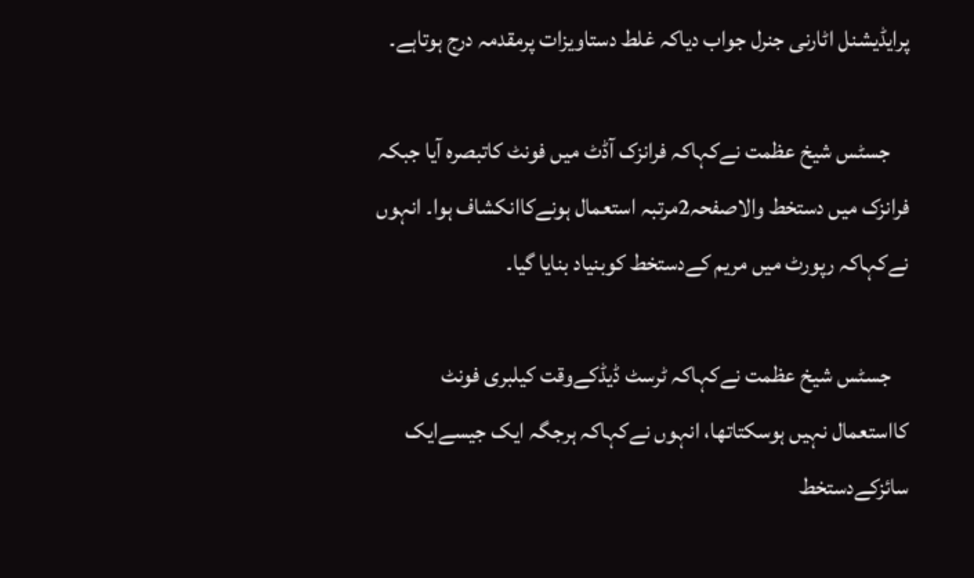پرایڈیشنل اٹارنی جنرل جواب دیاکہ غلط دستاویزات پرمقدمہ درج ہوتاہے۔

    جسٹس شیخ عظمت نےکہاکہ فرانزک آڈٹ میں فونٹ کاتبصرہ آیا جبکہ فرانزک میں دستخط والاصفحہ2مرتبہ استعمال ہونےکاانکشاف ہوا۔ انہوں نےکہاکہ رپورٹ میں مریم کےدستخط کوبنیاد بنایا گیا۔

    جسٹس شیخ عظمت نےکہاکہ ٹرسٹ ڈیڈکےوقت کیلبری فونٹ کااستعمال نہیں ہوسکتاتھا، انہوں نےکہاکہ ہرجگہ ایک جیسےایک سائزکےدستخط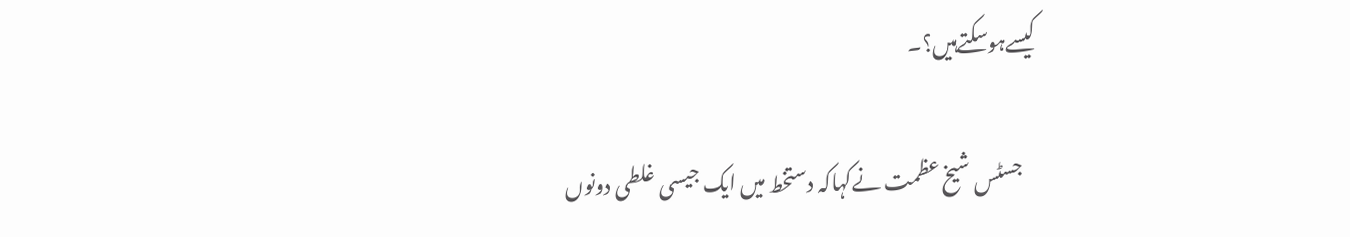کیسےہوسکتےہیں؟۔

    جسٹس شیخ عظمت نےکہاکہ دستخط میں ایک جیسی غلطی دونوں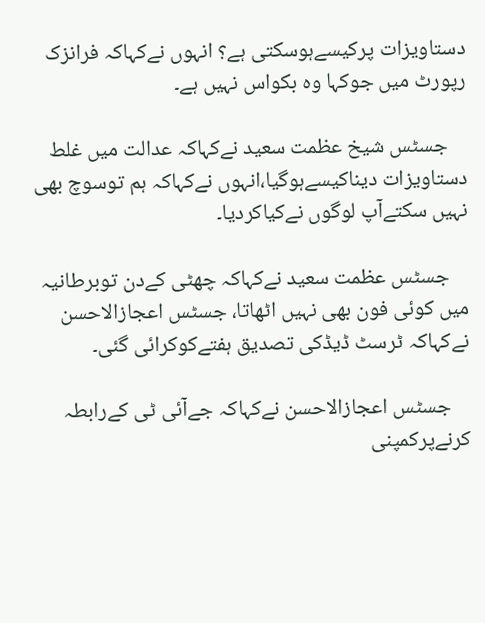دستاویزات پرکیسےہوسکتی ہے؟ انہوں نےکہاکہ فرانزک رپورٹ میں جوکہا وہ بکواس نہیں ہے۔

    جسٹس شیخ عظمت سعید نےکہاکہ عدالت میں غلط دستاویزات دیناکیسےہوگیا،انہوں نےکہاکہ ہم توسوچ بھی نہیں سکتےآپ لوگوں نےکیاکردیا۔

    جسٹس عظمت سعید نےکہاکہ چھٹی کےدن توبرطانیہ میں کوئی فون بھی نہیں اٹھاتا، جسٹس اعجازالاحسن نےکہاکہ ٹرسٹ ڈیڈکی تصدیق ہفتےکوکرائی گئی۔

    جسٹس اعجازالاحسن نےکہاکہ جےآئی ٹی کےرابطہ کرنےپرکمپنی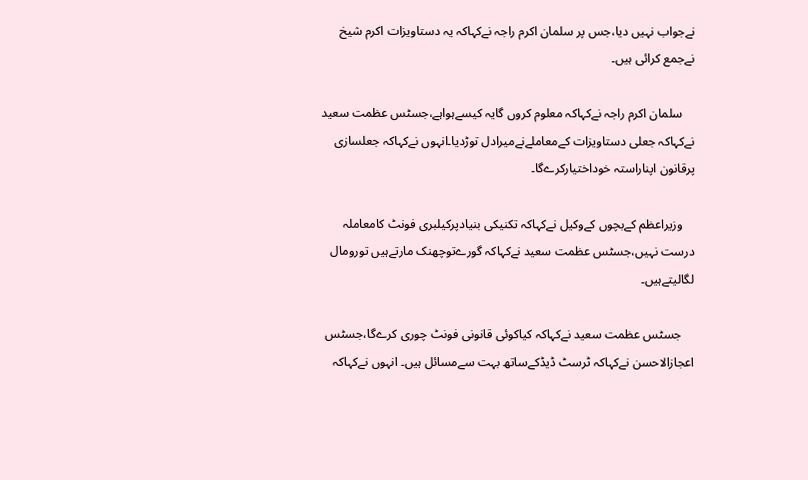نےجواب نہیں دیا،جس پر سلمان اکرم راجہ نےکہاکہ یہ دستاویزات اکرم شیخ نےجمع کرائی ہیں۔

    سلمان اکرم راجہ نےکہاکہ معلوم کروں گایہ کیسےہواہے،جسٹس عظمت سعید نےکہاکہ جعلی دستاویزات کےمعاملےنےمیرادل توڑدیا۔انہوں نےکہاکہ جعلسازی پرقانون اپناراستہ خوداختیارکرےگا۔

    وزیراعظم کےبچوں کےوکیل نےکہاکہ تکنیکی بنیادپرکیلبری فونٹ کامعاملہ درست نہیں،جسٹس عظمت سعید نےکہاکہ گورےتوچھنک مارتےہیں تورومال لگالیتےہیں۔

    جسٹس عظمت سعید نےکہاکہ کیاکوئی قانونی فونٹ چوری کرےگا،جسٹس اعجازالاحسن نےکہاکہ ٹرسٹ ڈیڈکےساتھ بہت سےمسائل ہیں۔ انہوں نےکہاکہ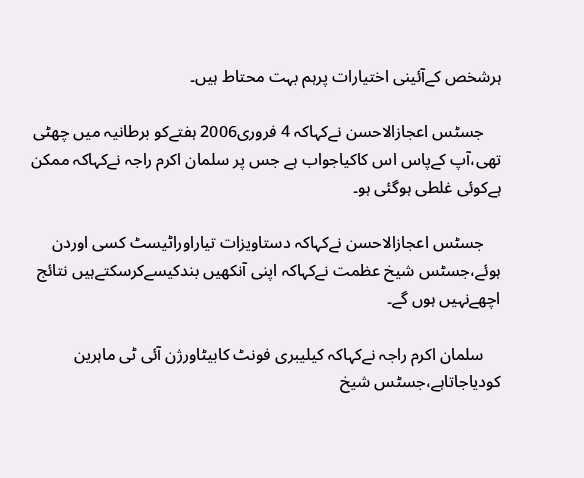ہرشخص کےآئینی اختیارات پرہم بہت محتاط ہیں۔

    جسٹس اعجازالاحسن نےکہاکہ 4 فروری2006 ہفتےکو برطانیہ میں چھٹی تھی،آپ کےپاس اس کاکیاجواب ہے جس پر سلمان اکرم راجہ نےکہاکہ ممکن ہےکوئی غلطی ہوگئی ہو۔

    جسٹس اعجازالاحسن نےکہاکہ دستاویزات تیاراوراٹیسٹ کسی اوردن ہوئے،جسٹس شیخ عظمت نےکہاکہ اپنی آنکھیں بندکیسےکرسکتےہیں نتائج اچھےنہیں ہوں گے۔

    سلمان اکرم راجہ نےکہاکہ کیلیبری فونٹ کابیٹاورژن آئی ٹی ماہرین کودیاجاتاہے،جسٹس شیخ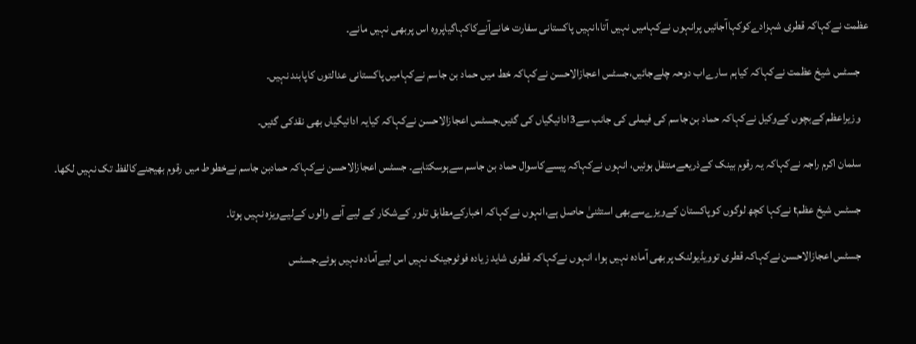عظمت نےکہاکہ قطری شہزادےکوکہاآجائیں پرانہوں نےکہامیں نہیں آتا،انہیں پاکستانی سفارت خانےآنےکاکہاگیاپروہ اس پربھی نہیں مانے۔

    جسٹس شیخ عظمت نےکہاکہ کیاہم سارےاب دوحہ چلےجائیں،جسٹس اعجازالاحسن نےکہاکہ خط میں حماد بن جاسم نےکہامیں پاکستانی عدالتوں کاپابند نہیں۔

    وزیراعظم کےبچوں کےوکیل نےکہاکہ حماد بن جاسم کی فیملی کی جانب سے3ادائیگیاں کی گئیں،جسٹس اعجازالاحسن نےکہاکہ کیایہ ادائیگیاں بھی نقدکی گئیں۔

    سلمان اکرم راجہ نےکہاکہ یہ رقوم بینک کےذریعےمنتقل ہوئیں، انہوں نےکہاکہ پیسےکاسوال حماد بن جاسم سےہوسکتاہے۔ جسٹس اعجازالاحسن نےکہاکہ حمادبن جاسم نےخطوط میں رقوم بھیجنےکالفظ تک نہیں لکھا۔

    جسٹس شیخ عظمt نےکہا کچھ لوگوں کوپاکستان کےویزےسےبھی استثنیٰ حاصل ہے،انہوں نےکہاکہ اخبارکےمطابق تلور کےشکار کے لیے آنے والوں کےلیےویزہ نہیں ہوتا۔

    جسٹس اعجازالاحسن نےکہاکہ قطری توویڈیولنک پربھی آمادہ نہیں ہوا، انہوں نےکہاکہ قطری شاید زیادہ فوٹوجینک نہیں اس لیےآمادہ نہیں ہوئے۔جسٹس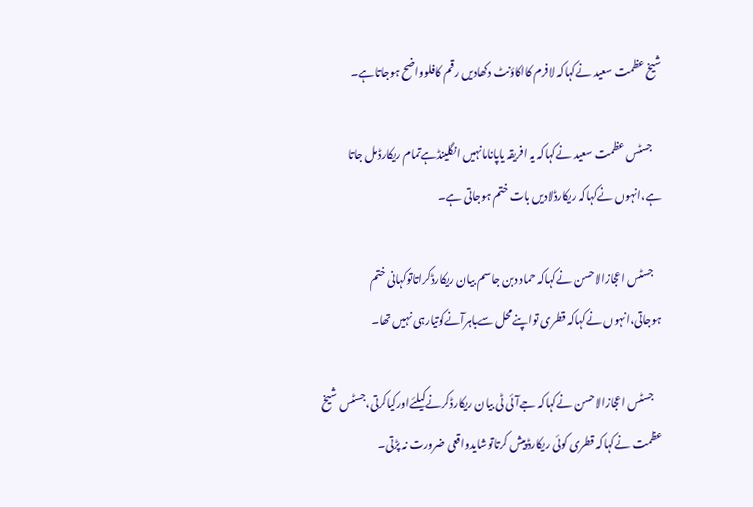شیخ عظمت سعید نےکہاکہ لافرم کااکاؤنٹ دکھادیں رقم کافلوواضح ہوجاتاہے۔

    جسٹس عظمت سعید نےکہاکہ یہ افریقہ یاپانامانہیں انگلینڈہےتمام ریکارڈمل جاتا ہے،انہوں نےکہاکہ ریکارڈلادیں بات ختم ہوجاتی ہے۔

    جسٹس اعجازالاحسن نےکہاکہ حماد دبن جاسم بیان ریکارڈکراتاتوکہانی ختم ہوجاتی،انہوں نےکہاکہ قطری تواپنےمحل سےباہرآنےکوتیارہی نہیں تھا۔

    جسٹس اعجازالاحسن نےکہاکہ جےآئی ٹی بیان ریکارڈکرنےکیلئےاورکیاکرتی،جسٹس شیخ عظمت نےکہاکہ قطری کوئی ریکارڈپیش کرتاتوشایدواقعی ضرورت نہ پڑتی۔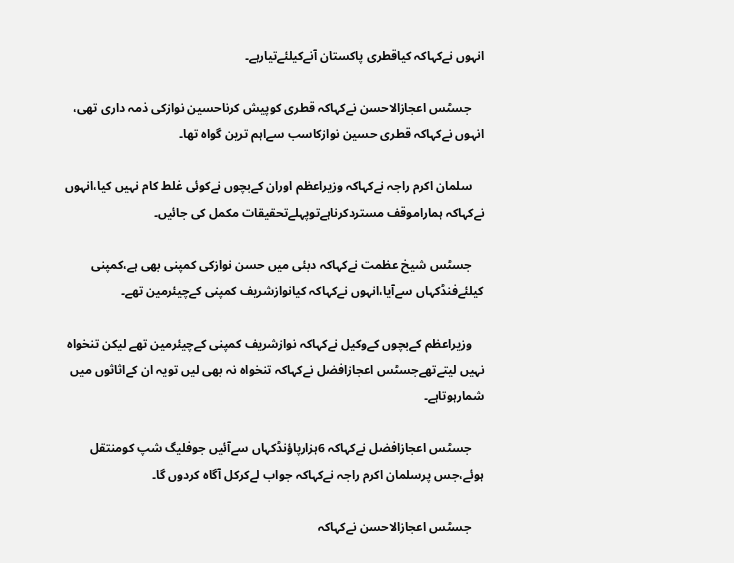انہوں نےکہاکہ کیاقطری پاکستان آنےکیلئےتیارہے۔

    جسٹس اعجازالاحسن نےکہاکہ قطری کوپیش کرناحسین نوازکی ذمہ داری تھی، انہوں نےکہاکہ قطری حسین نوازکاسب سےاہم ترین گواہ تھا۔

    سلمان اکرم راجہ نےکہاکہ وزیراعظم اوران کےبچوں نےکوئی غلط کام نہیں کیا،انہوں نےکہاکہ ہماراموقف مستردکرناہےتوپہلےتحقیقات مکمل کی جائیں۔

    جسٹس شیخ عظمت نےکہاکہ دبئی میں حسن نوازکی کمپنی بھی ہے،کمپنی کیلئےفنڈکہاں سےآیا،انہوں نےکہاکہ کیانوازشریف کمپنی کےچیئرمین تھے۔

    وزیراعظم کےبچوں کےوکیل نےکہاکہ نوازشریف کمپنی کےچیئرمین تھے لیکن تنخواہ نہیں لیتےتھےجسٹس اعجازافضل نےکہاکہ تنخواہ نہ بھی لیں تویہ ان کےاثاثوں میں شمارہوتاہے۔

    جسٹس اعجازافضل نےکہاکہ 6ہزارپاؤنڈکہاں سےآئیں جوفلیگ شپ کومنتقل ہوئے،جس پرسلمان اکرم راجہ نےکہاکہ جواب لےکرکل آگاہ کردوں گا۔

    جسٹس اعجازالاحسن نےکہاکہ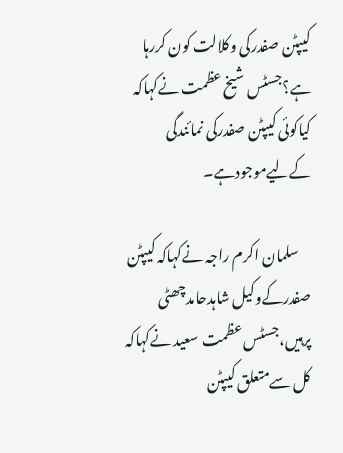کیپٹن صفدرکی وکلالت کون کررہا ہے؟جسٹس شیخ عظمت نےکہاکہ کیاکوئی کیپٹن صفدرکی نمائندگی کےلیےموجودہے۔

    سلمان اکرم راجہ نےکہاکہ کیپٹن صفدرکےوکیل شاہدحامدچھٹی پرہیں،جسٹس عظمت سعید نےکہاکہ کل سےمتعلق کیپٹن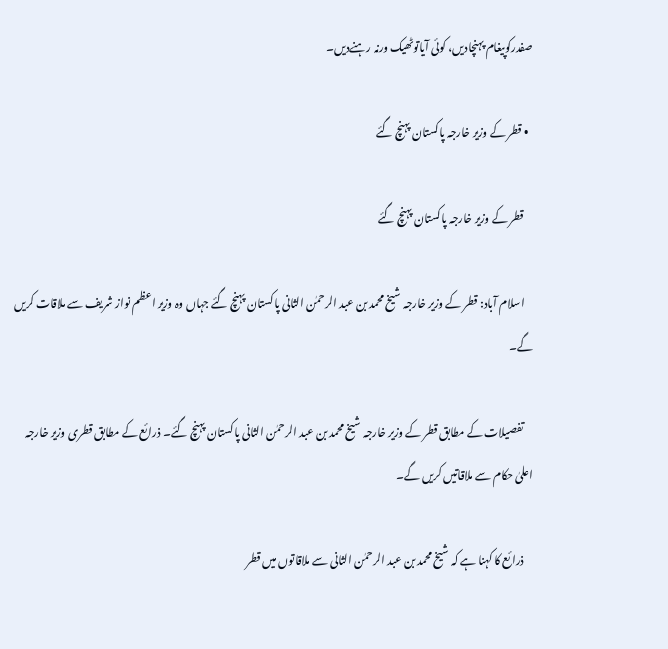صفدرکوپیغام پہنچادیں، کوئی آیاتوٹھیک ورنہ رہنےدیں۔

  • قطر کے وزیر خارجہ پاکستان پہنچ گئے

    قطر کے وزیر خارجہ پاکستان پہنچ گئے

    اسلام آباد: قطر کے وزیر خارجہ شیخ محمد بن عبد الرحمٰن الثانی پاکستان پہنچ گئے جہاں وہ وزیر اعظم نواز شریف سے ملاقات کریں گے۔

    تفصیلات کے مطابق قطر کے وزیر خارجہ شیخ محمد بن عبد الرحمٰن الثانی پاکستان پہنچ گئے۔ ذرائع کے مطابق قطری وزیر خارجہ اعلیٰ حکام سے ملاقاتیں کریں گے۔

    ذرائع کا کہنا ہے کہ شیخ محمد بن عبد الرحمٰن الثانی سے ملاقاتوں میں قطر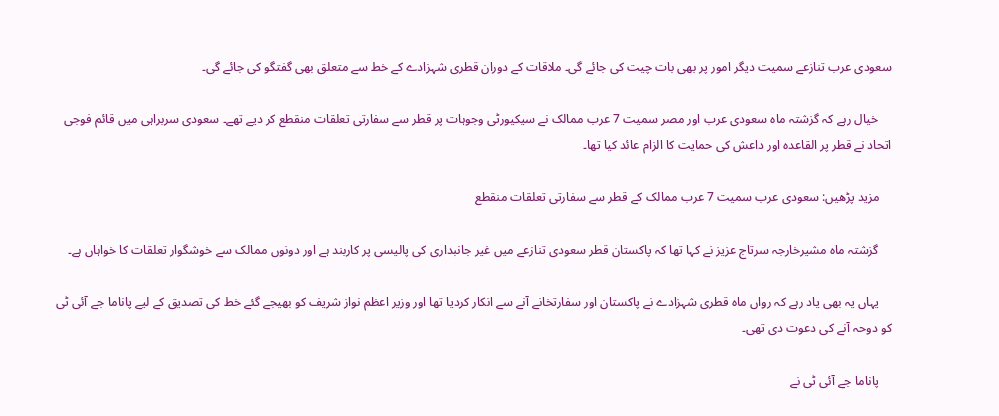سعودی عرب تنازعے سمیت دیگر امور پر بھی بات چیت کی جائے گی۔ ملاقات کے دوران قطری شہزادے کے خط سے متعلق بھی گفتگو کی جائے گی۔

    خیال رہے کہ گزشتہ ماہ سعودی عرب اور مصر سمیت 7 عرب ممالک نے سیکیورٹی وجوہات پر قطر سے سفارتی تعلقات منقطع کر دیے تھے۔ سعودی سربراہی میں قائم فوجی اتحاد نے قطر پر القاعدہ اور داعش کی حمایت کا الزام عائد کیا تھا۔

    مزید پڑھیں: سعودی عرب سمیت 7 عرب ممالک کے قطر سے سفارتی تعلقات منقطع

    گزشتہ ماہ مشیرخارجہ سرتاج عزیز نے کہا تھا کہ پاکستان قطر سعودی تنازعے میں غیر جانبداری کی پالیسی پر کاربند ہے اور دونوں ممالک سے خوشگوار تعلقات کا خواہاں ہے۔

    یہاں یہ بھی یاد رہے کہ رواں ماہ قطری شہزادے نے پاکستان اور سفارتخانے آنے سے انکار کردیا تھا اور وزیر اعظم نواز شریف کو بھیجے گئے خط کی تصدیق کے لیے پاناما جے آئی ٹی کو دوحہ آنے کی دعوت دی تھی۔

    پاناما جے آئی ٹی نے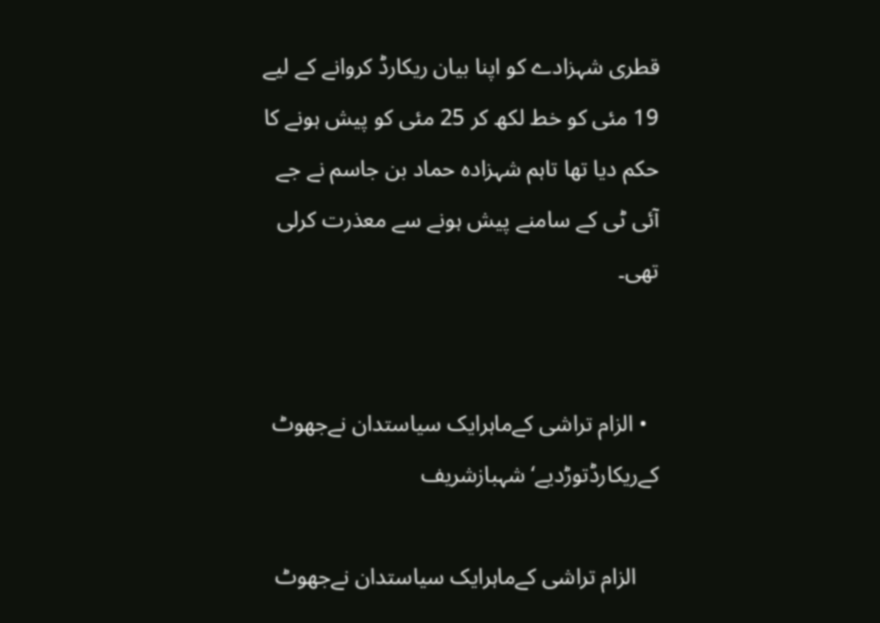قطری شہزادے کو اپنا بیان ریکارڈ کروانے کے لیے 19 مئی کو خط لکھ کر 25 مئی کو پیش ہونے کا حکم دیا تھا تاہم شہزادہ حماد بن جاسم نے جے آئی ٹی کے سامنے پیش ہونے سے معذرت کرلی تھی۔


  • الزام تراشی کےماہرایک سیاستدان نےجھوٹ کےریکارڈتوڑدیے‘ شہبازشریف

    الزام تراشی کےماہرایک سیاستدان نےجھوٹ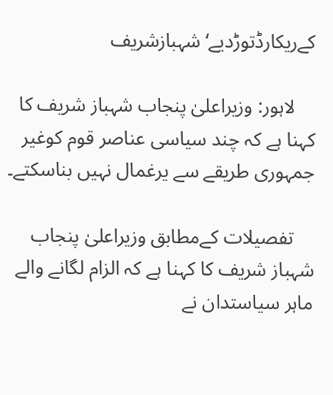کےریکارڈتوڑدیے‘ شہبازشریف

    لاہور: وزیراعلیٰ پنجاب شہباز شریف کا کہنا ہے کہ چند سیاسی عناصر قوم کوغیر جمہوری طریقے سے یرغمال نہیں بناسکتے۔

    تفصیلات کےمطابق وزیراعلیٰ پنجاب شہباز شریف کا کہنا ہے کہ الزام لگانے والے ماہر سیاستدان نے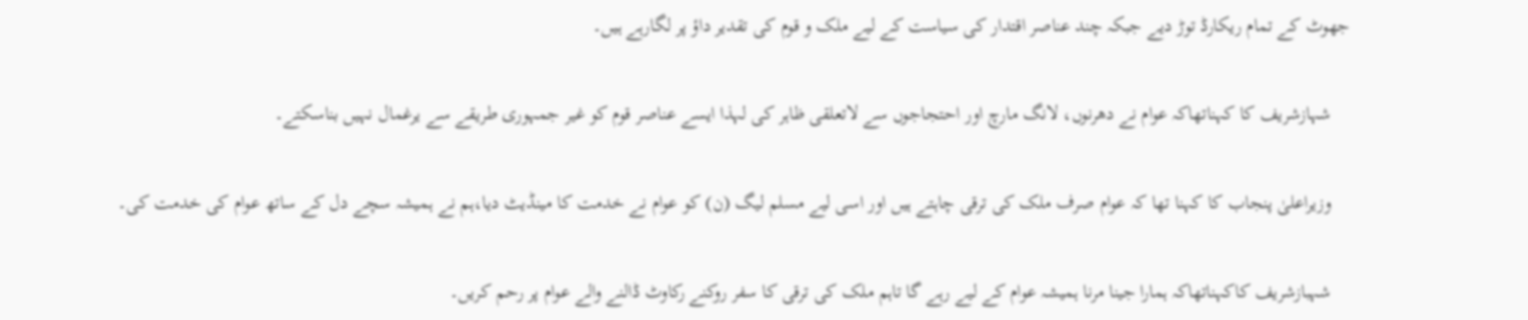جھوٹ کے تمام ریکارڈ توڑ دیے جبکہ چند عناصر اقتدار کی سیاست کے لیے ملک و قوم کی تقدیر داؤ پر لگارہے ہیں۔

    شہازشریف کا کہناتھاکہ عوام نے دھرنوں، لانگ مارچ اور احتجاجوں سے لاتعلقی ظاہر کی لہذا ایسے عناصر قوم کو غیر جمہوری طریقے سے یرغمال نہیں بناسکتے۔

    وزیراعلیٰ پنجاب کا کہنا تھا کہ عوام صرف ملک کی ترقی چاہتے ہیں اور اسی لیے مسلم لیگ (ن) کو عوام نے خدمت کا مینڈیٹ دیا،ہم نے ہمیشہ سچے دل کے ساتھ عوام کی خدمت کی۔

    شہبازشریف کاکہناتھاکہ ہمارا جینا مرنا ہمیشہ عوام کے لیے رہے گا تاہم ملک کی ترقی کا سفر روکنے رکاوٹ ڈالنے والے عوام پر رحم کریں۔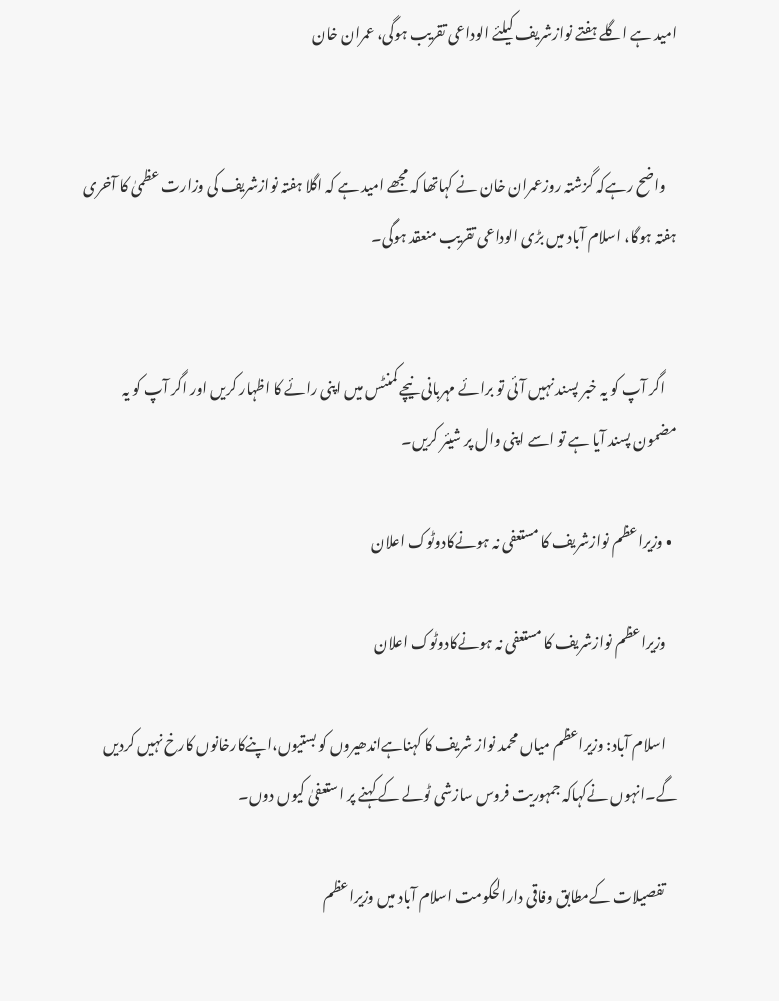امید ہے اگلے ہفتے نوازشریف کیلئے الوداعی تقریب ہوگی، عمران خان


    واضح رہےکہ گزشتہ روزعمران خان نے کہاتھا کہ مجھے امید ہے کہ اگلا ہفتہ نوازشریف کی وزارت عظمیٰ کا آخری ہفتہ ہوگا، اسلام آباد میں بڑی الوداعی تقریب منعقد ہوگی۔


    اگر آپ کو یہ خبر پسند نہیں آئی تو برائے مہربانی نیچے کمنٹس میں اپنی رائے کا اظہار کریں اور اگر آپ کو یہ مضمون پسند آیا ہے تو اسے اپنی وال پر شیئر کریں۔

  • وزیراعظم نوازشریف کا مستعفی نہ ہونےکادوٹوک اعلان

    وزیراعظم نوازشریف کا مستعفی نہ ہونےکادوٹوک اعلان

    اسلام آباد: وزیراعظم میاں محمد نواز شریف کا کہناہےاندھیروں کو بستیوں،اپنےکارخانوں کارخ نہیں کردیں گے۔انہوں نےکہاکہ جمہوریت فروس سازشی ٹولے کے کہنے پر استعفیٰ کیوں دوں۔

    تفصیلات کےمطابق وفاقی دارالحکومت اسلام آباد میں وزیراعظم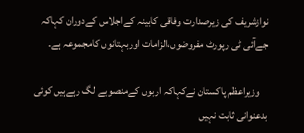نوازشریف کی زیرصدارت وفاقی کابینہ کےاجلاس کےدوران کہاکہ جےآئی ٹی رپورٹ مفروضوں،الزامات اوربہتانوں کامجموعہ ہے۔

    وزیراعظم پاکستان نےکہاکہ اربوں کےمنصوبے لگ رہےہیں کوئی بدعنوانی ثابت نہیں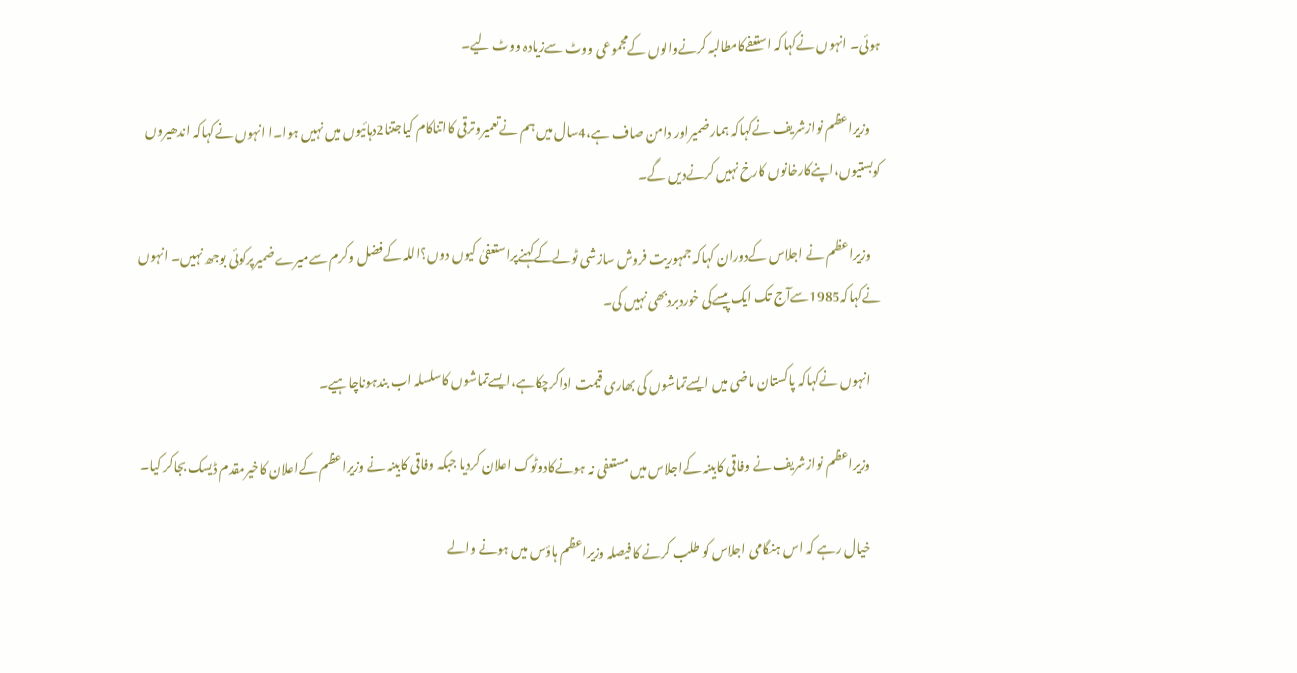ہوئی۔ انہوں نےکہاکہ استعفےکامطالبہ کرنےوالوں کےمجموعی ووٹ سےزیادہ ووٹ لیے۔

    وزیراعظم نوازشریف نےکہاکہ ہمارضمیراور دامن صاف ہے،4سال میں ہم نےتعمیروترقی کااتناکام کیاجتنا2دہائیوں میں نہیں ہوا۔ا انہوں نےکہاکہ اندھیروں کوبستیوں،اپنےکارخانوں کارخ نہیں کرنےدیں گے۔

    وزیراعظم نے اجلاس کےدوران کہاکہ جمہوریت فروش سازشی ٹولےکےکہنےپراستعفیٰ کیوں دوں؟اللہ کےفضل وکرم سےمیرےضمیرپرکوئی بوجھ نہیں۔ انہوں نےکہاکہ1985سےآج تک ایک پیسےکی خوردبردبھی نہیں کی۔

    انہوں نےکہاکہ پاکستان ماضی میں ایسےتماشوں کی بھاری قیمت اداکرچکاہے،ایسےتماشوں کاسلسلہ اب بندہوناچاہیے۔

    وزیراعظم نوازشریف نے وفاقی کابینہ کےاجلاس میں مستعفی نہ ہونےکادوٹوک اعلان کردیا جبکہ وفاقی کابینہ نے وزیراعظم کےاعلان کاخیرمقدم ڈیسک بجاکر کیا۔

    خیال رہے کہ اس ہنگامی اجلاس کو طلب کرنے کا فیصلہ وزیراعظم ہاؤس میں ہونے والے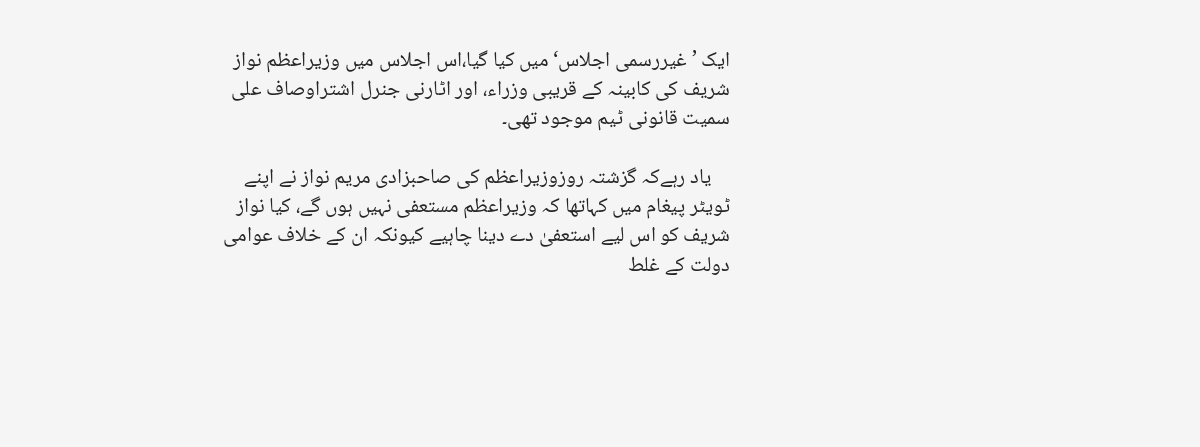ایک ’غیررسمی اجلاس‘ میں کیا گیا،اس اجلاس میں وزیراعظم نواز شریف کی کابینہ کے قریبی وزراء، اور اٹارنی جنرل اشتراوصاف علی سمیت قانونی ٹیم موجود تھی۔

    یاد رہےکہ گزشتہ روزوزیراعظم کی صاحبزادی مریم نواز نے اپنے ٹویٹر پیغام میں کہاتھا کہ وزیراعظم مستعفی نہیں ہوں گے، کیا نواز شریف کو اس لیے استعفیٰ دے دینا چاہیے کیونکہ ان کے خلاف عوامی دولت کے غلط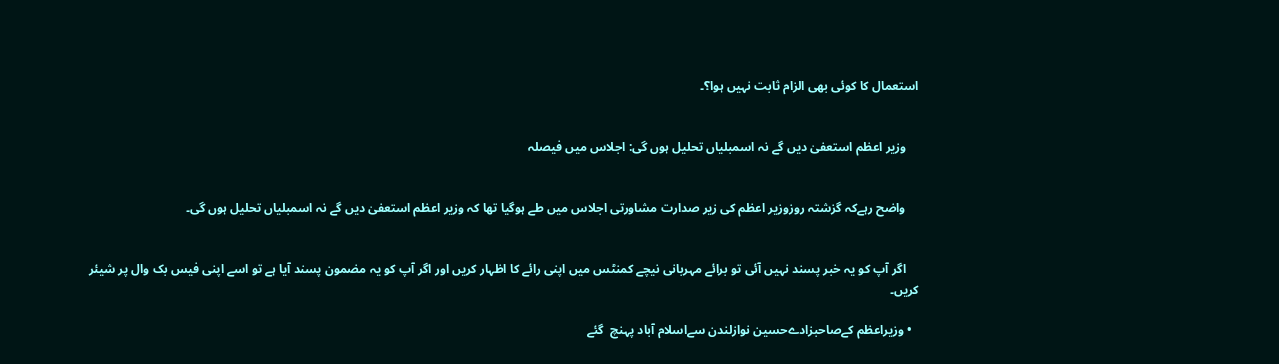استعمال کا کوئی بھی الزام ثابت نہیں ہوا؟۔


    وزیر اعظم استعفیٰ دیں گے نہ اسمبلیاں تحلیل ہوں گی: اجلاس میں فیصلہ


    واضح رہےکہ گزشتہ روزوزیر اعظم کی زیر صدارت مشاورتی اجلاس میں طے ہوگیا تھا کہ وزیر اعظم استعفیٰ دیں گے نہ اسمبلیاں تحلیل ہوں گی۔


    اگر آپ کو یہ خبر پسند نہیں آئی تو برائے مہربانی نیچے کمنٹس میں اپنی رائے کا اظہار کریں اور اگر آپ کو یہ مضمون پسند آیا ہے تو اسے اپنی فیس بک وال پر شیئر کریں۔

  • وزیراعظم کےصاحبزادےحسین نوازلندن سےاسلام آباد پہنچ  گئے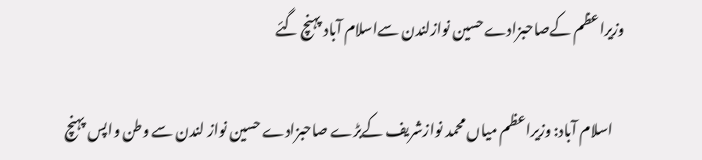وزیراعظم کےصاحبزادےحسین نوازلندن سےاسلام آباد پہنچ گئے

    اسلام آباد: وزیراعظم میاں محمد نوازشریف کےبڑے صاحبزادے حسین نواز لندن سے وطن واپس پہنچ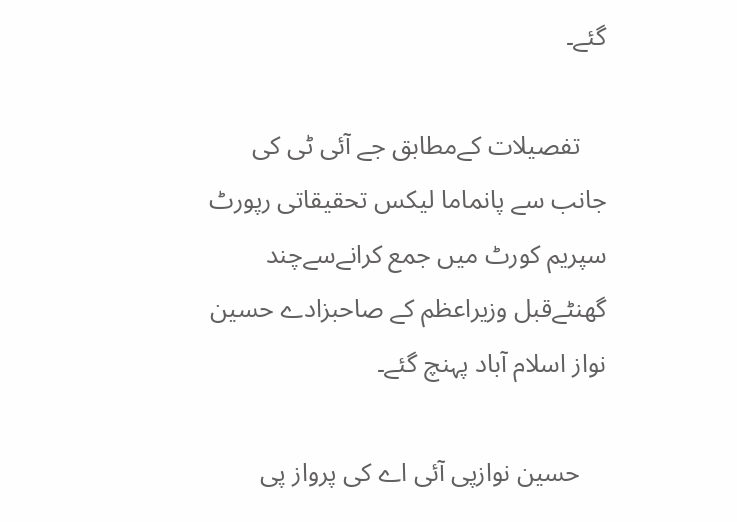گئے۔

    تفصیلات کےمطابق جے آئی ٹی کی جانب سے پانماما لیکس تحقیقاتی رپورٹ سپریم کورٹ میں جمع کرانےسےچند گھنٹےقبل وزیراعظم کے صاحبزادے حسین نواز اسلام آباد پہنچ گئے۔

    حسین نوازپی آئی اے کی پرواز پی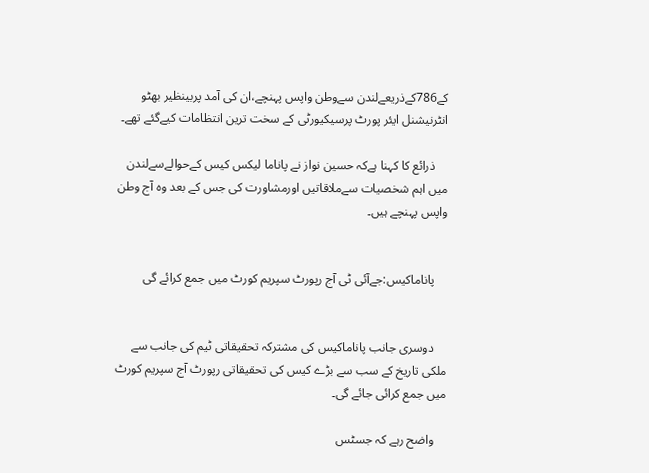کے786کےذریعےلندن سےوطن واپس پہنچے،ان کی آمد پربینظیر بھٹو انٹرنیشنل ایئر پورٹ پرسیکیورٹی کے سخت ترین انتظامات کیےگئے تھے۔

    ذرائع کا کہنا ہےکہ حسین نواز نے پاناما لیکس کیس کےحوالےسےلندن میں اہم شخصیات سےملاقاتیں اورمشاورت کی جس کے بعد وہ آج وطن واپس پہنچے ہیں۔


    پاناماکیس:جےآئی ٹی آج رپورٹ سپریم کورٹ میں جمع کرائے گی


    دوسری جانب پاناماکیس کی مشترکہ تحقیقاتی ٹیم کی جانب سے ملکی تاریخ کے سب سے بڑے کیس کی تحقیقاتی رپورٹ آج سپریم کورٹ میں جمع کرائی جائے گی۔

    واضح رہے کہ جسٹس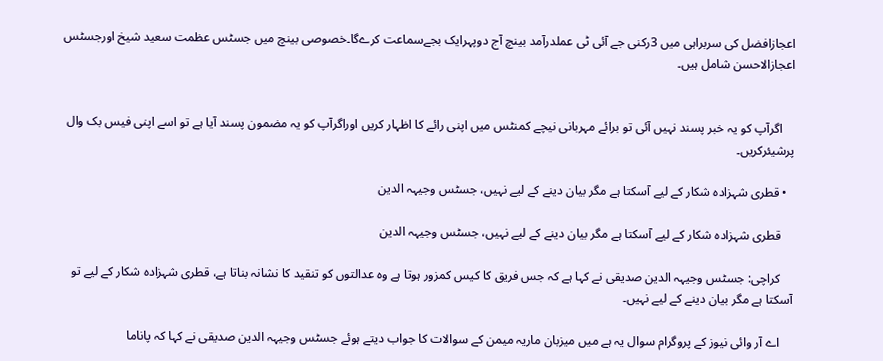اعجازافضل کی سربراہی میں 3رکنی جے آئی ٹی عملدرآمد بینچ آج دوپہرایک بجےسماعت کرےگا۔خصوصی بینچ میں جسٹس عظمت سعید شیخ اورجسٹس اعجازالاحسن شامل ہیں۔


    اگرآپ کو یہ خبر پسند نہیں آئی تو برائے مہربانی نیچے کمنٹس میں اپنی رائے کا اظہار کریں اوراگرآپ کو یہ مضمون پسند آیا ہے تو اسے اپنی فیس بک وال پرشیئرکریں۔

  • قطری شہزادہ شکار کے لیے آسکتا ہے مگر بیان دینے کے لیے نہیں، جسٹس وجیہہ الدین

    قطری شہزادہ شکار کے لیے آسکتا ہے مگر بیان دینے کے لیے نہیں، جسٹس وجیہہ الدین

    کراچی: جسٹس وجیہہ الدین صدیقی نے کہا ہے کہ جس فریق کا کیس کمزور ہوتا ہے وہ عدالتوں کو تنقید کا نشانہ بناتا ہے، قطری شہزادہ شکار کے لیے تو آسکتا ہے مگر بیان دینے کے لیے نہیں۔

    اے آر وائی نیوز کے پروگرام سوال یہ ہے میں میزبان ماریہ میمن کے سوالات کا جواب دیتے ہوئے جسٹس وجیہہ الدین صدیقی نے کہا کہ پاناما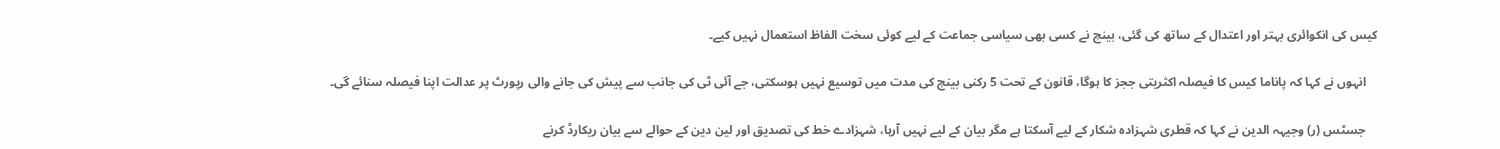کیس کی انکوائری بہتر اور اعتدال کے ساتھ کی گئی، بینچ نے کسی بھی سیاسی جماعت کے لیے کوئی سخت الفاظ استعمال نہیں کیے۔

    انہوں نے کہا کہ پاناما کیس کا فیصلہ اکثریتی ججز کا ہوگا، قانون کے تحت 5 رکنی بینچ کی مدت میں توسیع نہیں ہوسکتی، جے آئی ٹی کی جانب سے پیش کی جانے والی رپورٹ پر عدالت اپنا فیصلہ سنائے گی۔

    جسٹس (ر) وجیہہ الدین نے کہا کہ قطری شہزادہ شکار کے لیے آسکتا ہے مگر بیان کے لیے نہیں آرہا، شہزادے خط کی تصدیق اور لین دین کے حوالے سے بیان ریکارڈ کرنے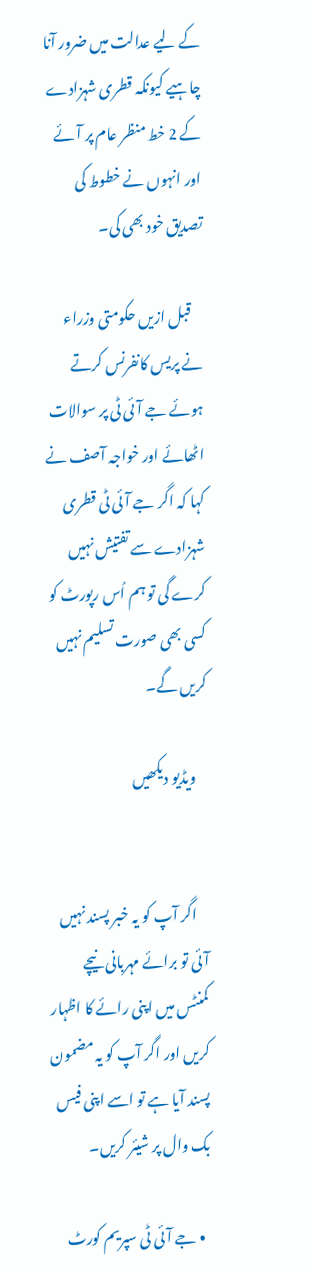کے لیے عدالت میں ضرور آنا چاہیے کیونکہ قطری شہزادے کے 2 خط منظر عام پر آئے اور انہوں نے خطوط کی تصدیق خود بھی کی۔

    قبل ازیں حکومتی وزراء نے پریس کانفرنس کرتے ہوئے جے آئی ٹی پر سوالات اٹھائے اور خواجہ آصف نے کہا کہ اگر جے آئی ٹی قطری شہزادے سے تفتیش نہیں کرے گی تو ہم اُس رپورٹ کو کسی بھی صورت تسلیم نہیں کریں گے۔

    ویڈیو دیکھیں


    اگر آپ کو یہ خبر پسند نہیں آئی تو برائے مہربانی نیچے کمنٹس میں اپنی رائے کا اظہار کریں اور اگر آپ کو یہ مضمون پسند آیا ہے تو اسے اپنی فیس بک وال پر شیئر کریں۔

  • جے آئی ٹی سپریم کورٹ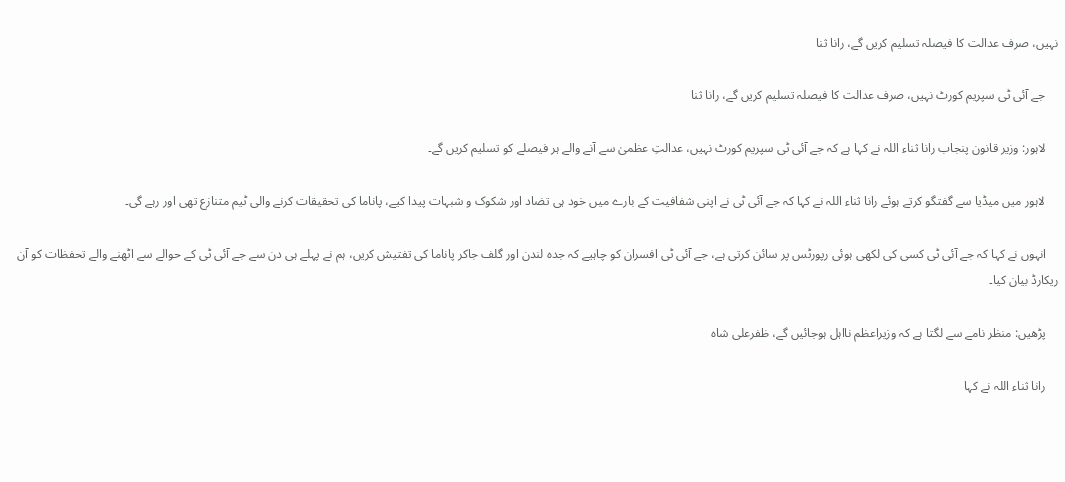نہیں، صرف عدالت کا فیصلہ تسلیم کریں گے، رانا ثنا

    جے آئی ٹی سپریم کورٹ نہیں، صرف عدالت کا فیصلہ تسلیم کریں گے، رانا ثنا

    لاہور: وزیر قانون پنجاب رانا ثناء اللہ نے کہا ہے کہ جے آئی ٹی سپریم کورٹ نہیں، عدالتِ عظمیٰ سے آنے والے ہر فیصلے کو تسلیم کریں گے۔

    لاہور میں میڈیا سے گفتگو کرتے ہوئے رانا ثناء اللہ نے کہا کہ جے آئی ٹی نے اپنی شفافیت کے بارے میں خود ہی تضاد اور شکوک و شبہات پیدا کیے، پاناما کی تحقیقات کرنے والی ٹیم متنازع تھی اور رہے گی۔

    انہوں نے کہا کہ جے آئی ٹی کسی کی لکھی ہوئی رپورٹس پر سائن کرتی ہے، جے آئی ٹی افسران کو چاہیے کہ جدہ لندن اور گلف جاکر پاناما کی تفتیش کریں، ہم نے پہلے ہی دن سے جے آئی ٹی کے حوالے سے اٹھنے والے تحفظات کو آن ریکارڈ بیان کیا۔

    پڑھیں: منظر نامے سے لگتا ہے کہ وزیراعظم نااہل ہوجائیں گے، ظفرعلی شاہ

    رانا ثناء اللہ نے کہا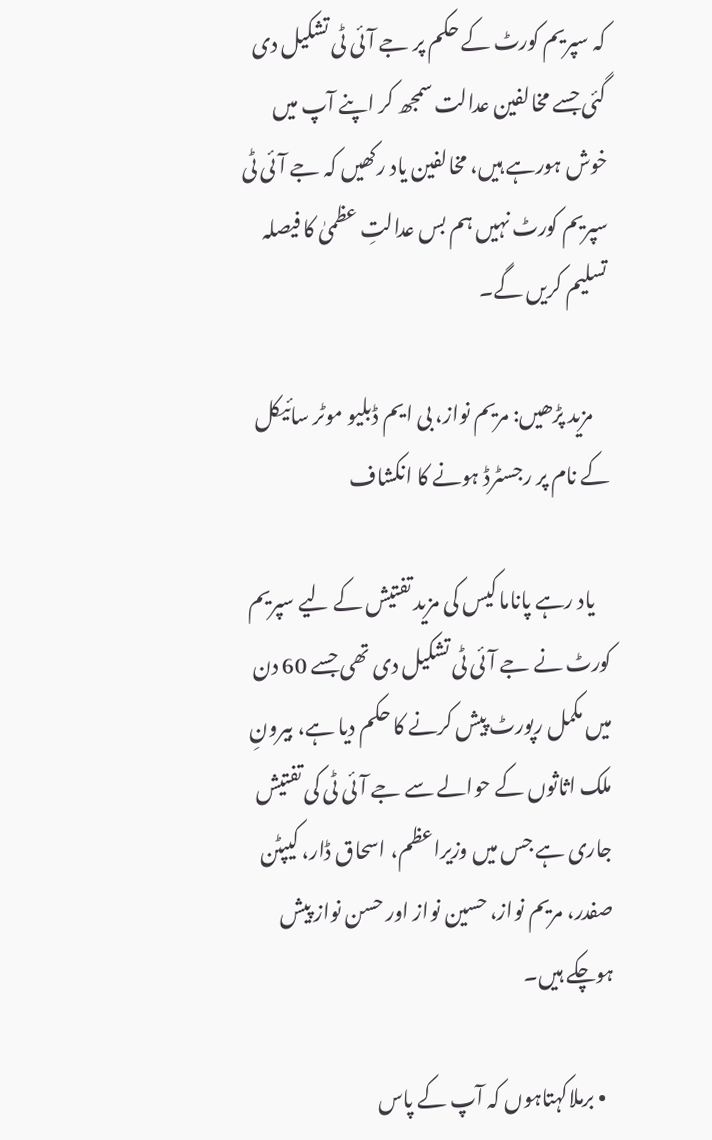کہ سپریم کورٹ کے حکم پر جے آئی ٹی تشکیل دی گئی جسے مخالفین عدالت سمجھ کر اپنے آپ میں خوش ہورہے ہیں، مخالفین یاد رکھیں کہ جے آئی ٹی سپریم کورٹ نہیں ہم بس عدالتِ عظمیٰ کا فیصلہ تسلیم کریں گے۔

    مزید پڑھیں: مریم نواز، بی ایم ڈبلیو موٹر سائیکل کے نام پر رجسٹرڈ ہونے کا انکشاف

    یاد رہے پاناما کیس کی مزید تفتیش کے لیے سپریم کورٹ نے جے آئی ٹی تشکیل دی تھی جسے 60 دن میں مکمل رپورٹ پیش کرنے کا حکم دیا ہے، بیرونِ ملک اثاثوں کے حوالے سے جے آئی ٹی کی تفتیش جاری ہے جس میں وزیراعظم، اسحاق ڈار، کیپٹن صفدر، مریم نواز، حسین نواز اور حسن نواز پیش ہوچکے ہیں۔

  • برملاکہتاہوں کہ آپ کے پاس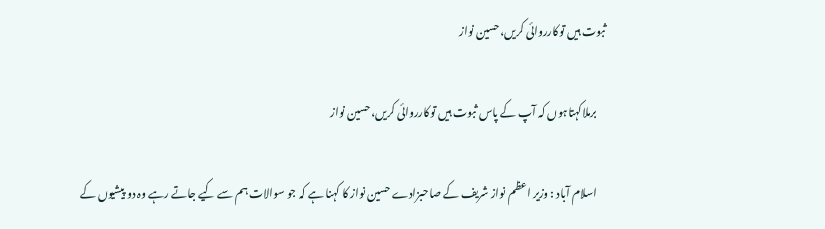ثبوت ہیں توکارروائی کریں،حسین نواز

    برملاکہتاہوں کہ آپ کے پاس ثبوت ہیں توکارروائی کریں،حسین نواز

    اسلام آباد : وزیر اعظم نواز شریف کے صاحبزادے حسین نواز کا کہنا ہے کہ جو سوالات ہم سے کیے جاتے رہے وہ دو پیشیوں کے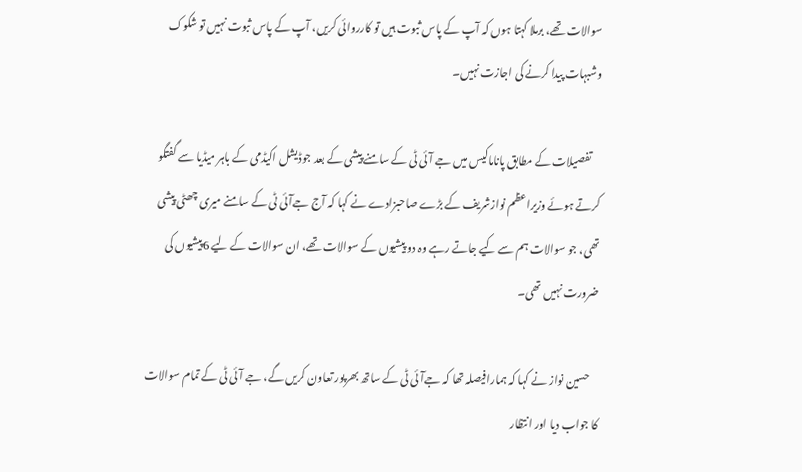سوالات تھے، برملا کہتا ہوں کہ آپ کے پاس ثبوت ہیں تو کارروائی کریں، آپ کے پاس ثبوت نہیں تو شکوک وشبہات پیدا کرنے کی اجازت نہیں۔

    تفصیلات کے مطابق پاناماکیس میں جے آئی ٹی کے سامنے پیشی کے بعد جوڈیشل اکیڈمی کے باہر میڈیا سے گفتگو کرتے ہوئے وزیراعظم نوازشریف کے بڑے صاحبزادے نے کہا کہ آج جےآئی ٹی کے سامنے میری چھٹی پیشی تھی، جو سوالات ہم سے کیے جاتے رہے وہ دو پیشیوں کے سوالات تھے، ان سوالات کے لیے 6پیشیوں کی ضرورت نہیں تھی۔

    حسین نواز نے کہا کہ ہمارافیصلہ تھا کہ جےآئی ٹی کے ساتھ بھرپور تعاون کریں گے، جے آئی ٹی کے تمام سوالات کا جواب دیا اور انتظار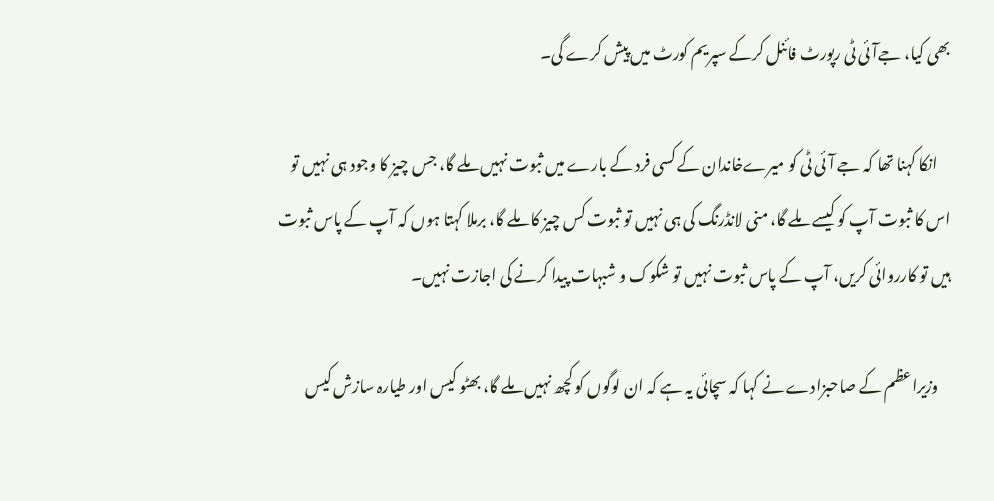بھی کیا، جےآئی ٹی رپورٹ فائنل کرکے سپریم کورٹ میں پیش کرے گی۔

    انکا کہنا تھا کہ جے آئی ٹی کو میرےخاندان کے کسی فرد کے بارے میں ثبوت نہیں ملے گا، جس چیز کا وجود ہی نہیں تو اس کا ثبوت آپ کو کیسے ملے گا، منی لانڈرنگ کی ہی نہیں تو ثبوت کس چیز کا ملے گا، برملا کہتا ہوں کہ آپ کے پاس ثبوت ہیں تو کارروائی کریں، آپ کے پاس ثبوت نہیں تو شکوک و شبہات پیدا کرنے کی اجازت نہیں۔

    وزیراعظم کے صاحبزادے نے کہا کہ سچائی یہ ہے کہ ان لوگوں کو کچھ نہیں ملے گا، بھٹو کیس اور طیارہ سازش کیس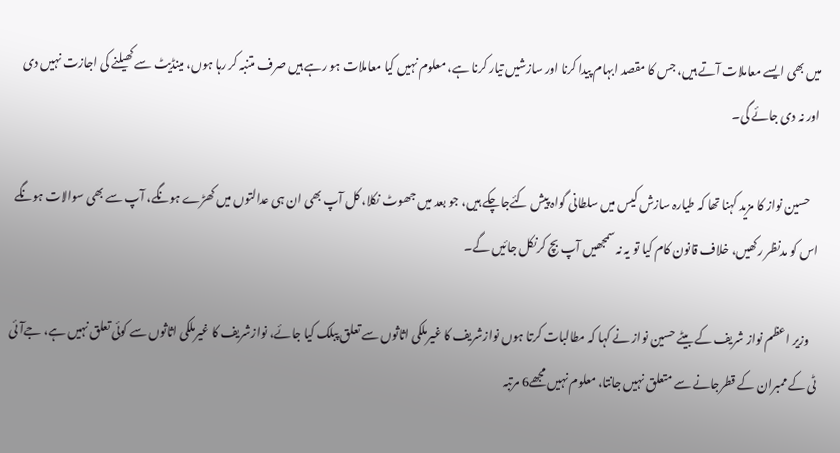میں بھی ایسے معاملات آتے ہیں، جس کا مقصد ابہام پیدا کرنا اور سازشیں تیار کرنا ہے، معلوم نہیں کیا معاملات ہو رہے ہیں صرف متنبہ کر رہا ہوں، مینڈیٹ سے کھیلنے کی اجازت نہیں دی اور نہ دی جائے گی۔

    حسین نواز کا مزید کہنا تھا کہ طیارہ سازش کیس میں سلطانی گواہ پیش کئےجاچکے ہیں، جو بعد میں جھوٹ نکلا، کل آپ بھی ان ہی عدالتوں میں کھڑے ہونگے، آپ سے بھی سوالات ہونگے اس کو مدنظر رکھیں، خلاف قانون کام کیا تو یہ نہ سمجھیں آپ بچ کرنکل جائیں گے۔

    وزیر اعظم نواز شریف کے بیٹے حسین نواز نے کہا کہ مطالبات کرتا ہوں نوازشریف کا غیرملکی اثاثوں سے تعلق پبلک کیا جائے، نوازشریف کا غیرملکی اثاثوں سے کوئی تعلق نہیں ہے، جےآئی ٹی کے ممبران کے قطرجانے سے متعلق نہیں جانتا، معلوم نہیں مجھے6 مرتبہ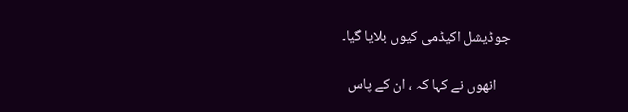جوڈیشل اکیڈمی کیوں بلایا گیا۔

    انھوں نے کہا کہ ، ان کے پاس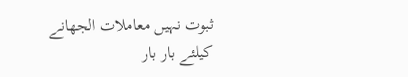ثبوت نہیں معاملات الجھانے کیلئے بار بار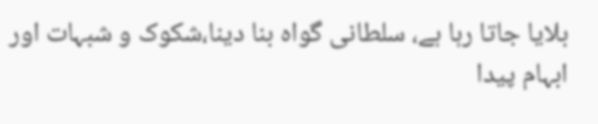بلایا جاتا رہا ہے، سلطانی گواہ بنا دینا،شکوک و شبہات اور ابہام پیدا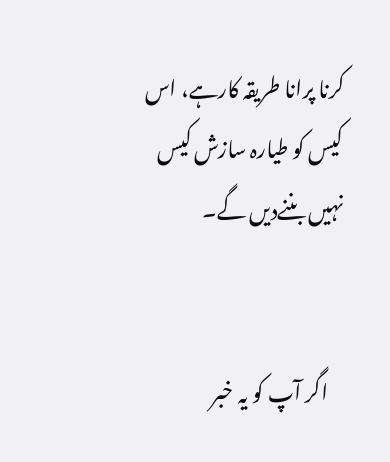کرنا پرانا طریقہ کارہے، اس کیس کو طیارہ سازش کیس نہیں بننےدیں گے۔


    اگر آپ کو یہ خبر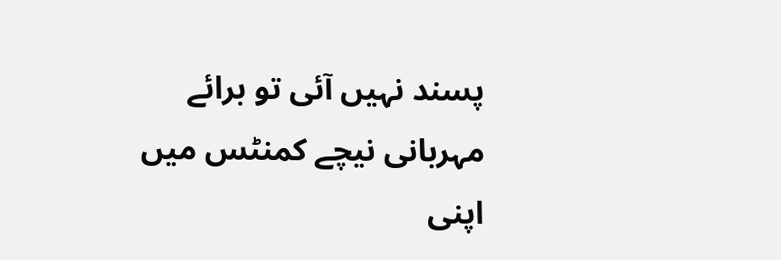پسند نہیں آئی تو برائے مہربانی نیچے کمنٹس میں اپنی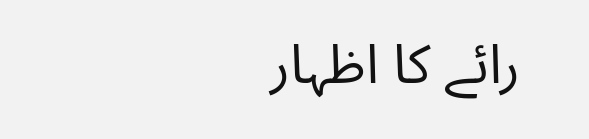رائے کا اظہار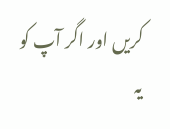کریں اور اگر آپ کو یہ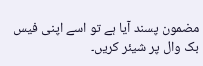مضمون پسند آیا ہے تو اسے اپنی فیس بک وال پر شیئر کریں۔